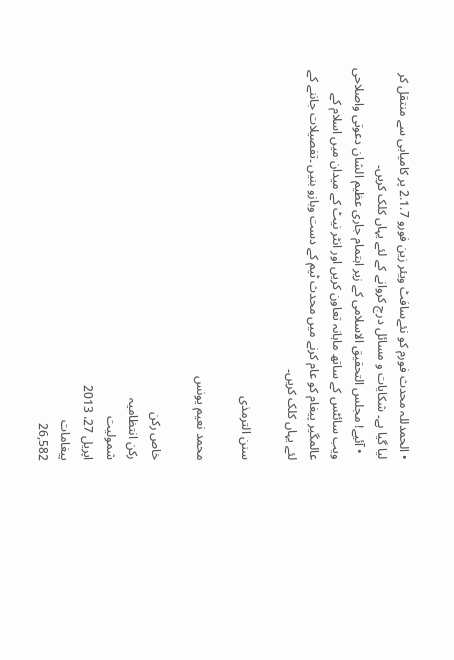• الحمدللہ محدث فورم کو نئےسافٹ ویئر زین فورو 2.1.7 پر کامیابی سے منتقل کر لیا گیا ہے۔ شکایات و مسائل درج کروانے کے لئے یہاں کلک کریں۔
  • آئیے! مجلس التحقیق الاسلامی کے زیر اہتمام جاری عظیم الشان دعوتی واصلاحی ویب سائٹس کے ساتھ ماہانہ تعاون کریں اور انٹر نیٹ کے میدان میں اسلام کے عالمگیر پیغام کو عام کرنے میں محدث ٹیم کے دست وبازو بنیں ۔تفصیلات جاننے کے لئے یہاں کلک کریں۔

سنن الترمذی

محمد نعیم یونس

خاص رکن
رکن انتظامیہ
شمولیت
اپریل 27، 2013
پیغامات
26,582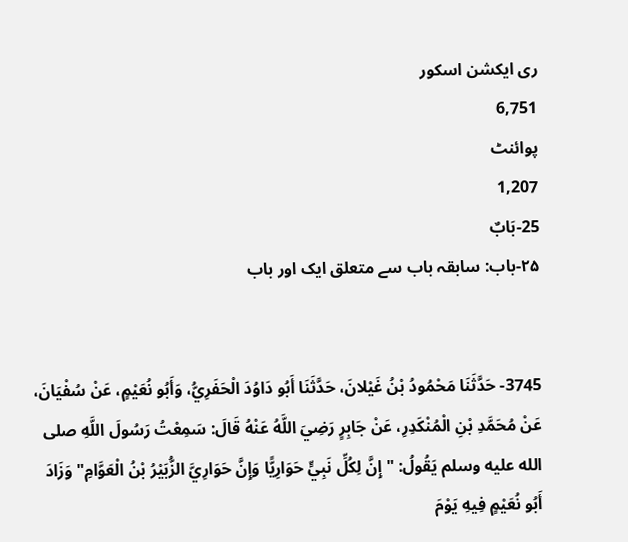ری ایکشن اسکور
6,751
پوائنٹ
1,207
25-بَابٌ
۲۵-باب: سابقہ باب سے متعلق ایک اور باب


3745- حَدَّثَنَا مَحْمُودُ بْنُ غَيْلانَ، حَدَّثَنَا أَبُو دَاوُدَ الْحَفَرِيُّ، وَأَبُو نُعَيْمٍ، عَنْ سُفْيَانَ، عَنْ مُحَمَّدِ بْنِ الْمُنْكَدِرِ، عَنْ جَابِرٍ رَضِيَ اللَّهُ عَنْهُ قَالَ: سَمِعْتُ رَسُولَ اللَّهِ صلى الله عليه وسلم يَقُولُ: "إِنَّ لِكُلِّ نَبِيٍّ حَوَارِيًّا وَإِنَّ حَوَارِيَّ الزُّبَيْرُ بْنُ الْعَوَّامِ" وَزَادَ أَبُو نُعَيْمٍ فِيهِ يَوْمَ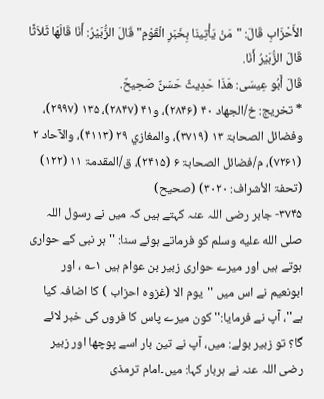الأَحْزَابِ قَالَ: "مَنْ يَأْتِينَا بِخَبَرِ الْقَوْمِ" قَالَ الزُّبَيْرُ: أَنَا قَالَهَا ثَلاَثًا قَالَ الزُّبَيْرُ أَنَا.
قَالَ أَبُو عِيسَى: هَذَا حَدِيثٌ حَسَنٌ صَحِيحٌ.
* تخريج: خ/الجھاد ۴۰ (۲۸۴۶)، و۴۱ (۲۸۴۷)، ۱۳۵ (۲۹۹۷)، وفضائل الصحابۃ ۱۳ (۳۷۱۹)، والمغازي ۲۹ (۴۱۱۳)، والآحاد ۲ (۷۲۶۱)، م/فضائل الصحابۃ ۶ (۲۴۱۵)، ق/المقدمۃ ۱۱ (۱۲۲) (تحفۃ الأشراف: ۳۰۲۰) (صحیح)
۳۷۴۵- جابر رضی اللہ عنہ کہتے ہیں کہ میں نے رسول اللہ صلى الله عليه وسلم کو فرماتے ہوئے سنا: ''ہر نبی کے حواری ہوتے ہیں اور میرے حواری زبیر بن عوام ہیں ۱؎ ، اور ابونعیم نے اس میں ''یوم الا (غزوہ احزاب ) کا اضافہ کیا ہے''، آپ نے فرمایا:'' کون میرے پاس کا فروں کی خبر لائے گا؟ تو زبیر بولے: میں، آپ نے تین بار اسے پوچھا اور زبیر رضی اللہ عنہ نے ہربار کہا: میں۔امام ترمذی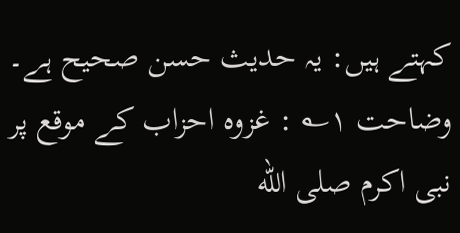کہتے ہیں: یہ حدیث حسن صحیح ہے۔
وضاحت ۱؎ : غزوہ احزاب کے موقع پر نبی اکرم صلى الله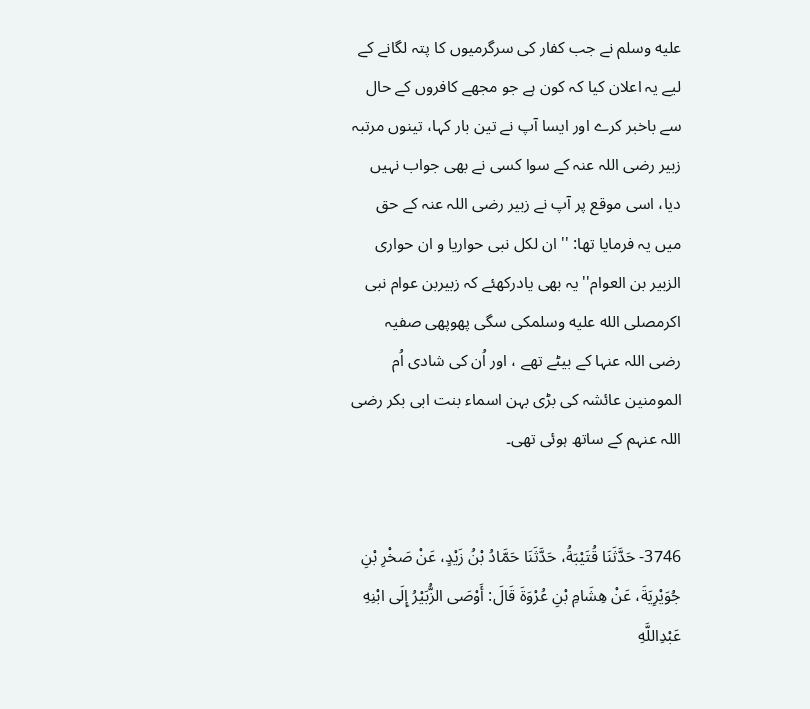عليه وسلم نے جب کفار کی سرگرمیوں کا پتہ لگانے کے لیے یہ اعلان کیا کہ کون ہے جو مجھے کافروں کے حال سے باخبر کرے اور ایسا آپ نے تین بار کہا، تینوں مرتبہ زبیر رضی اللہ عنہ کے سوا کسی نے بھی جواب نہیں دیا، اسی موقع پر آپ نے زبیر رضی اللہ عنہ کے حق میں یہ فرمایا تھا: '' ان لکل نبی حواریا و ان حواری الزبیر بن العوام'' یہ بھی یادرکھئے کہ زبیربن عوام نبی اکرمصلى الله عليه وسلمکی سگی پھوپھی صفیہ رضی اللہ عنہا کے بیٹے تھے ، اور اُن کی شادی اُم المومنین عائشہ کی بڑی بہن اسماء بنت ابی بکر رضی اللہ عنہم کے ساتھ ہوئی تھی۔


3746- حَدَّثَنَا قُتَيْبَةُ، حَدَّثَنَا حَمَّادُ بْنُ زَيْدٍ، عَنْ صَخْرِ بْنِ جُوَيْرِيَةَ، عَنْ هِشَامِ بْنِ عُرْوَةَ قَالَ: أَوْصَى الزُّبَيْرُ إِلَى ابْنِهِ عَبْدِاللَّهِ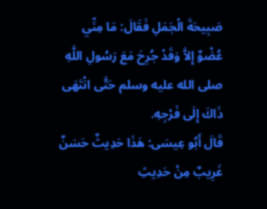صَبِيحَةَ الْجَمَلِ فَقَالَ: مَا مِنِّي عُضْوٌ إِلاَّ وَقَدْ جُرِحَ مَعَ رَسُولِ اللَّهِ صلى الله عليه وسلم حَتَّى انْتَهَى ذَاكَ إِلَى فَرْجِهِ.
قَالَ أَبُو عِيسَى: هَذَا حَدِيثٌ حَسَنٌ غَرِيبٌ مِنْ حَدِيثِ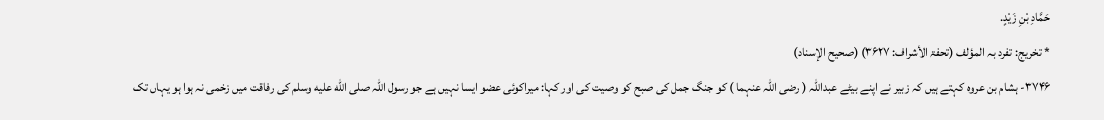حَمَّادِ بْنِ زَيْدٍ.
* تخريج: تفرد بہ المؤلف (تحفۃ الأشراف: ۳۶۲۷) (صحیح الإسناد)
۳۷۴۶- ہشام بن عروہ کہتے ہیں کہ زبیر نے اپنے بیٹے عبداللہ ( رضی اللہ عنہما ) کو جنگ جمل کی صبح کو وصیت کی اور کہا: میراکوئی عضو ایسا نہیں ہے جو رسول اللہ صلى الله عليه وسلم کی رفاقت میں زخمی نہ ہوا ہو یہاں تک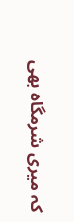کہ میری شرمگاہ بھی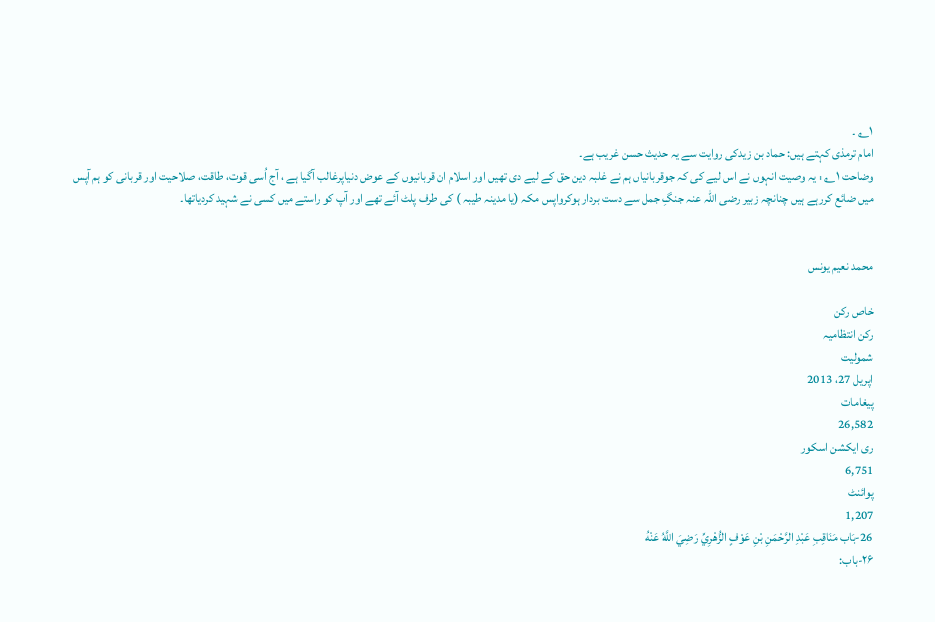۱؎ ۔
امام ترمذی کہتے ہیں: حماد بن زیدکی روایت سے یہ حدیث حسن غریب ہے۔
وضاحت ۱؎ : یہ وصیت انہوں نے اس لیے کی کہ جوقربانیاں ہم نے غلبہ دین حق کے لیے دی تھیں اور اسلام ان قربانیوں کے عوض دنیاپرغالب آگیا ہے ، آج اُسی قوت، طاقت، صلاحیت اور قربانی کو ہم آپس میں ضائع کررہے ہیں چنانچہ زبیر رضی اللہ عنہ جنگِ جمل سے دست بردار ہوکرواپس مکہ (یا مدینہ طیبہ ) کی طرف پلٹ آئے تھے اور آپ کو راستے میں کسی نے شہید کردیاتھا۔


محمد نعیم یونس

خاص رکن
رکن انتظامیہ
شمولیت
اپریل 27، 2013
پیغامات
26,582
ری ایکشن اسکور
6,751
پوائنٹ
1,207
26-بَاب مَنَاقِبِ عَبْدِ الرَّحْمَنِ بْنِ عَوْفٍ الزُّهْرِيِّ رَضِيَ اللَّهُ عَنْهُ
۲۶-باب: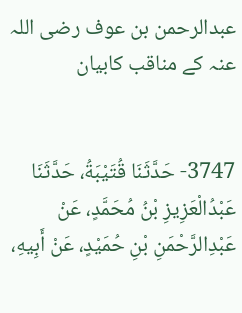عبدالرحمن بن عوف رضی اللہ عنہ کے مناقب کابیان


3747- حَدَّثَنَا قُتَيْبَةُ، حَدَّثَنَا عَبْدُالْعَزِيزِ بْنُ مُحَمَّدٍ، عَنْ عَبْدِالرَّحْمَنِ بْنِ حُمَيْدٍ، عَنْ أَبِيهِ،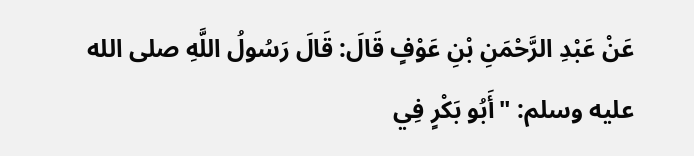عَنْ عَبْدِ الرَّحْمَنِ بْنِ عَوْفٍ قَالَ: قَالَ رَسُولُ اللَّهِ صلى الله عليه وسلم: "أَبُو بَكْرٍ فِي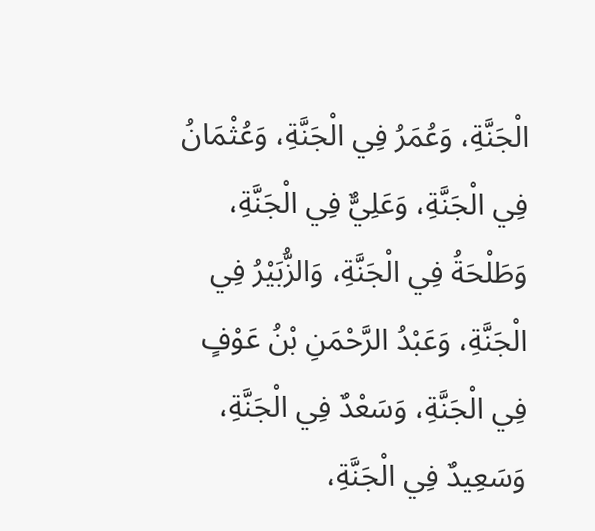الْجَنَّةِ، وَعُمَرُ فِي الْجَنَّةِ، وَعُثْمَانُ فِي الْجَنَّةِ، وَعَلِيٌّ فِي الْجَنَّةِ، وَطَلْحَةُ فِي الْجَنَّةِ، وَالزُّبَيْرُ فِي الْجَنَّةِ، وَعَبْدُ الرَّحْمَنِ بْنُ عَوْفٍ فِي الْجَنَّةِ، وَسَعْدٌ فِي الْجَنَّةِ، وَسَعِيدٌ فِي الْجَنَّةِ،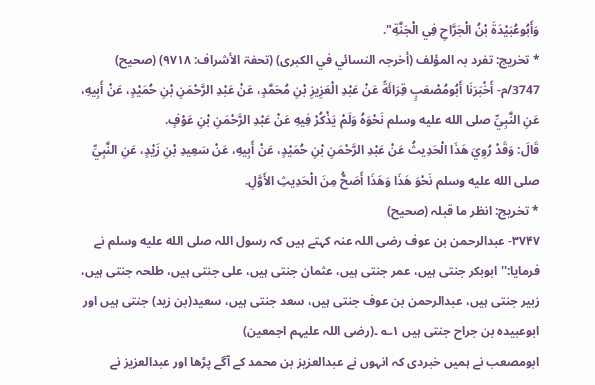وَأَبُوعُبَيْدَةَ بْنُ الْجَرَّاحِ فِي الْجَنَّةِ".
* تخريج: تفرد بہ المؤلف (أخرجہ النسائي في الکبری) (تحفۃ الأشراف: ۹۷۱۸) (صحیح)
3747/م- أَخْبَرَنَا أَبُومُصْعَبٍ قِرَائَةً عَنْ عَبْدِ الْعَزِيزِ بْنِ مُحَمَّدٍ، عَنْ عَبْدِ الرَّحْمَنِ بْنِ حُمَيْدٍ، عَنْ أَبِيهِ، عَنِ النَّبِيِّ صلى الله عليه وسلم نَحْوَهُ وَلَمْ يَذْكُرْ فِيهِ عَنْ عَبْدِ الرَّحْمَنِ بْنِ عَوْفٍ.
قَالَ: وَقَدْ رُوِيَ هَذَا الْحَدِيثُ عَنْ عَبْدِ الرَّحْمَنِ بْنِ حُمَيْدٍ، عَنْ أَبِيهِ، عَنْ سَعِيدِ بْنِ زَيْدٍ، عَنِ النَّبِيِّ صلى الله عليه وسلم نَحْوَ هَذَا وَهَذَا أَصَحُّ مِنَ الْحَدِيثِ الأَوَّلِ.
* تخريج: انظر ما قبلہ (صحیح)
۳۷۴۷- عبدالرحمن بن عوف رضی اللہ عنہ کہتے ہیں کہ رسول اللہ صلى الله عليه وسلم نے فرمایا:'' ابوبکر جنتی ہیں، عمر جنتی ہیں، عثمان جنتی ہیں، علی جنتی ہیں، طلحہ جنتی ہیں، زبیر جنتی ہیں، عبدالرحمن بن عوف جنتی ہیں، سعد جنتی ہیں، سعید(بن زید) جنتی ہیں اور ابوعبیدہ بن جراح جنتی ہیں ۱؎ ۔(رضی اللہ علیہم اجمعین)
ابومصعب نے ہمیں خبردی کہ انہوں نے عبدالعزیز بن محمد کے آگے پڑھا اور عبدالعزیز نے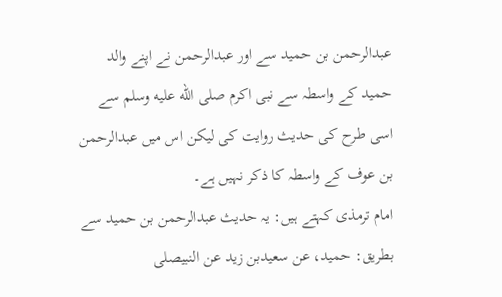عبدالرحمن بن حمید سے اور عبدالرحمن نے اپنے والد حمید کے واسطہ سے نبی اکرم صلى الله عليه وسلم سے اسی طرح کی حدیث روایت کی لیکن اس میں عبدالرحمن بن عوف کے واسطہ کا ذکر نہیں ہے۔
امام ترمذی کہتے ہیں: یہ حدیث عبدالرحمن بن حمید سے بطریق: حمید، عن سعیدبن زید عن النبیصلى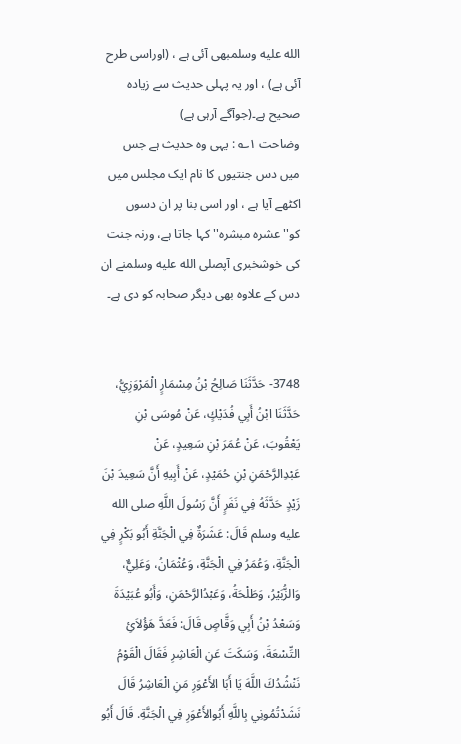الله عليه وسلمبھی آئی ہے ، (اوراسی طرح آئی ہے) ، اور یہ پہلی حدیث سے زیادہ صحیح ہے۔(جوآگے آرہی ہے)
وضاحت ۱؎ : یہی وہ حدیث ہے جس میں دس جنتیوں کا نام ایک مجلس میں اکٹھے آیا ہے ، اور اسی بنا پر ان دسوں کو''عشرہ مبشرہ'' کہا جاتا ہے، ورنہ جنت کی خوشخبری آپصلى الله عليه وسلمنے ان دس کے علاوہ بھی دیگر صحابہ کو دی ہے۔


3748- حَدَّثَنَا صَالِحُ بْنُ مِسْمَارٍ الْمَرْوَزِيُّ، حَدَّثَنَا ابْنُ أَبِي فُدَيْكٍ، عَنْ مُوسَى بْنِ يَعْقُوبَ، عَنْ عُمَرَ بْنِ سَعِيدٍ، عَنْ عَبْدِالرَّحْمَنِ بْنِ حُمَيْدٍ، عَنْ أَبِيهِ أَنَّ سَعِيدَ بْنَ زَيْدٍ حَدَّثَهُ فِي نَفَرٍ أَنَّ رَسُولَ اللَّهِ صلى الله عليه وسلم قَالَ: عَشَرَةٌ فِي الْجَنَّةِ أَبُو بَكْرٍ فِي الْجَنَّةِ، وَعُمَرُ فِي الْجَنَّةِ، وَعُثْمَانُ، وَعَلِيٌّ، وَالزُّبَيْرُ، وَطَلْحَةُ، وَعَبْدُالرَّحْمَنِ، وَأَبُو عُبَيْدَةَ وَسَعْدُ بْنُ أَبِي وَقَّاصٍ قَالَ: فَعَدَّ هَؤُلاَئِ التِّسْعَةَ، وَسَكَتَ عَنِ الْعَاشِرِ فَقَالَ الْقَوْمُ نَنْشُدُكَ اللَّهَ يَا أَبَا الأَعْوَرِ مَنِ الْعَاشِرُ قَالَ نَشَدْتُمُونِي بِاللَّهِ أَبُوالأَعْوَرِ فِي الْجَنَّةِ. قَالَ أَبُو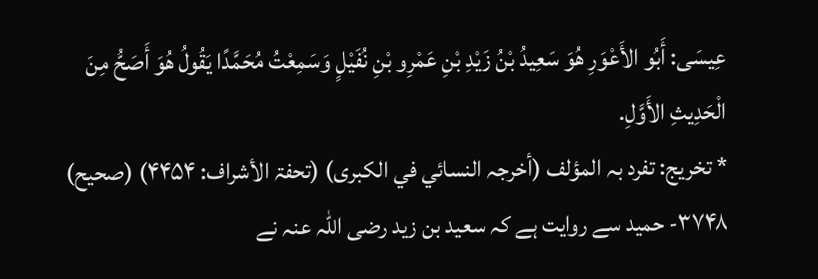عِيسَى: أَبُو الأَعْوَرِ هُوَ سَعِيدُ بْنُ زَيْدِ بْنِ عَمْرِو بْنِ نُفَيْلٍ وَسَمِعْتُ مُحَمَّدًا يَقُولُ هُوَ أَصَحُّ مِنَ الْحَدِيثِ الأَوَّلِ.
* تخريج: تفرد بہ المؤلف (أخرجہ النسائي في الکبری) (تحفۃ الأشراف: ۴۴۵۴) (صحیح)
۳۷۴۸- حمید سے روایت ہے کہ سعید بن زید رضی اللہ عنہ نے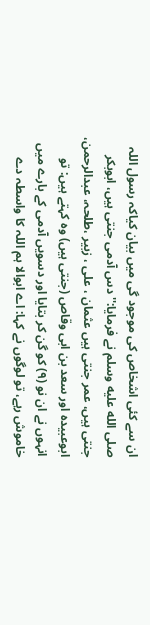ان سے کئی اشخاص کی موجود گی میں بیان کیاکہ رسول اللہ صلى الله عليه وسلم نے فرمایا:'' دس آدمی جنتی ہیں، ابوبکر جنتی ہیں، عمر جنتی ہیں عثمان ، علی ، زبیر ،طلحہ، عبدالرحمن، ابوعبیدہ اور سعد بن ابی وقاص (جنتی ہیں) وہ کہتے ہیں: تو انہوں نے ان نو (۹) کو گن کر بتایا اور دسویں آدمی کے بارے میں خاموش رہے، تو لوگوں نے کہا: اے ابوالا ہم اللہ کا واسطہ دے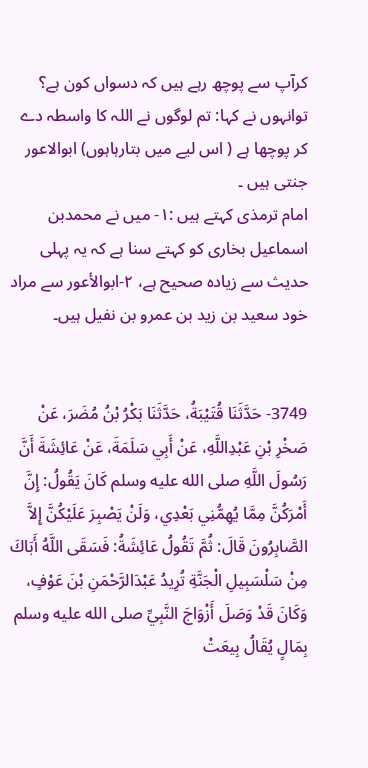کرآپ سے پوچھ رہے ہیں کہ دسواں کون ہے؟ توانہوں نے کہا: تم لوگوں نے اللہ کا واسطہ دے کر پوچھا ہے ( اس لیے میں بتارہاہوں) ابوالاعور جنتی ہیں ۔
امام ترمذی کہتے ہیں :۱- میں نے محمدبن اسماعیل بخاری کو کہتے سنا ہے کہ یہ پہلی حدیث سے زیادہ صحیح ہے، ۲-ابوالأعور سے مراد خود سعید بن زید بن عمرو بن نفیل ہیں۔


3749- حَدَّثَنَا قُتَيْبَةُ، حَدَّثَنَا بَكْرُ بْنُ مُضَرَ، عَنْ صَخْرِ بْنِ عَبْدِاللَّهِ، عَنْ أَبِي سَلَمَةَ، عَنْ عَائِشَةَ أَنَّ رَسُولَ اللَّهِ صلى الله عليه وسلم كَانَ يَقُولُ: إِنَّ أَمْرَكُنَّ مِمَّا يُهِمُّنِي بَعْدِي، وَلَنْ يَصْبِرَ عَلَيْكُنَّ إِلاَّ الصَّابِرُونَ قَالَ: ثُمَّ تَقُولُ عَائِشَةُ: فَسَقَى اللَّهُ أَبَاكَ مِنْ سَلْسَبِيلِ الْجَنَّةِ تُرِيدُ عَبْدَالرَّحْمَنِ بْنَ عَوْفٍ، وَكَانَ قَدْ وَصَلَ أَزْوَاجَ النَّبِيِّ صلى الله عليه وسلم بِمَالٍ يُقَالُ بِيعَتْ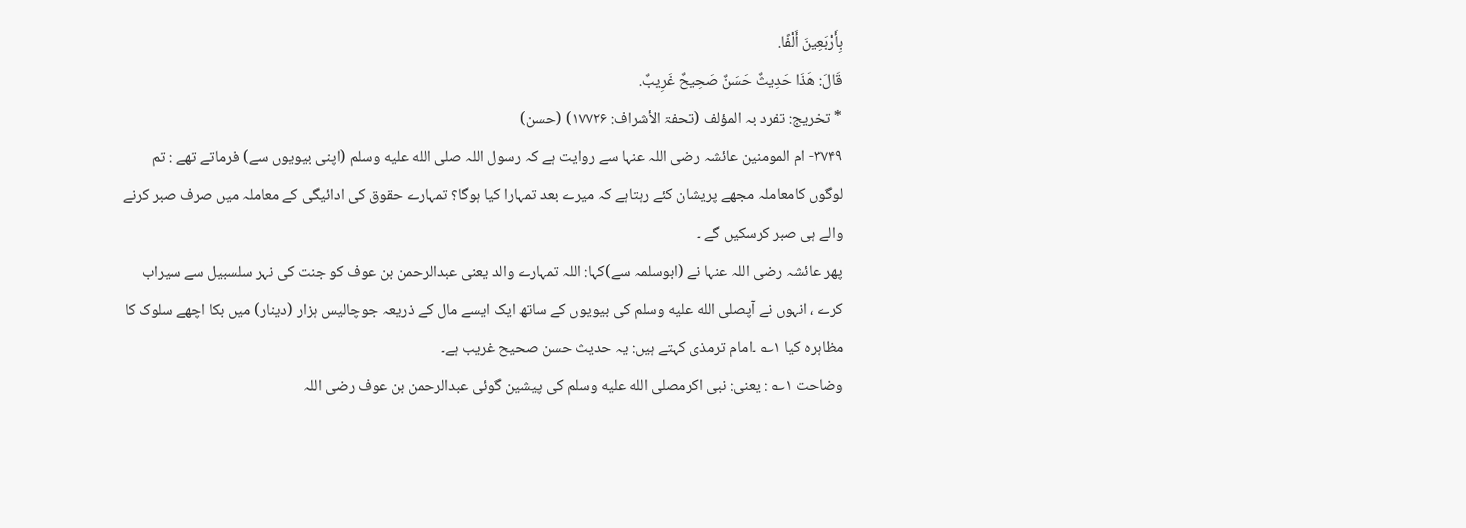بِأَرْبَعِينَ أَلْفًا.
قَالَ: هَذَا حَدِيثٌ حَسَنٌ صَحِيحٌ غَرِيبٌ.
* تخريج: تفرد بہ المؤلف (تحفۃ الأشراف: ۱۷۷۲۶) (حسن)
۳۷۴۹- ام المومنین عائشہ رضی اللہ عنہا سے روایت ہے کہ رسول اللہ صلى الله عليه وسلم (اپنی بیویوں سے) فرماتے تھے : تم لوگوں کامعاملہ مجھے پریشان کئے رہتاہے کہ میرے بعد تمہارا کیا ہوگا؟ تمہارے حقوق کی ادائیگی کے معاملہ میں صرف صبر کرنے والے ہی صبر کرسکیں گے ۔
پھر عائشہ رضی اللہ عنہا نے (ابوسلمہ سے)کہا: اللہ تمہارے والد یعنی عبدالرحمن بن عوف کو جنت کی نہر سلسبیل سے سیراب کرے ، انہوں نے آپصلى الله عليه وسلم کی بیویوں کے ساتھ ایک ایسے مال کے ذریعہ جوچالیس ہزار (دینار) میں بکا اچھے سلوک کا مظاہرہ کیا ۱؎ ۔امام ترمذی کہتے ہیں: یہ حدیث حسن صحیح غریب ہے۔
وضاحت ۱؎ : یعنی: نبی اکرمصلى الله عليه وسلم کی پیشین گوئی عبدالرحمن بن عوف رضی اللہ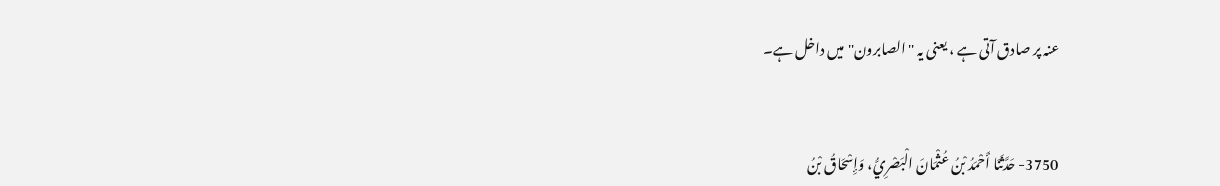عنہ پر صادق آتی ہے ، یعنی یہ ''الصابرون''میں داخل ہے۔


3750- حَدَّثَنَا أَحْمَدُ بْنُ عُثْمَانَ الْبَصْرِيُّ، وَإِسْحَاقُ بْنُ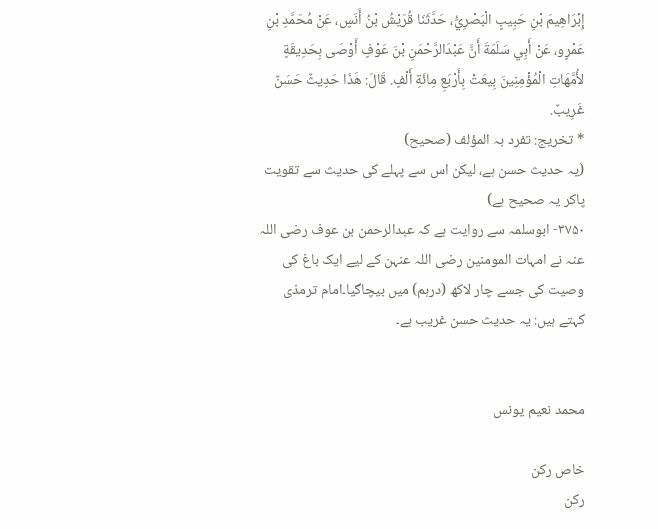إِبْرَاهِيمَ بْنِ حَبِيبٍ الْبَصْرِيُّ، حَدَّثَنَا قُرَيْشُ بْنُ أَنَسٍ، عَنْ مُحَمَّدِ بْنِ عَمْرٍو، عَنْ أَبِي سَلَمَةَ أَنَّ عَبْدَالرَّحْمَنِ بْنَ عَوْفٍ أَوْصَى بِحَدِيقَةٍ لأُمَّهَاتِ الْمُؤْمِنِينَ بِيعَتْ بِأَرْبَعِ مِائَةِ أَلْفٍ. قَالَ: هَذَا حَدِيثٌ حَسَنٌ غَرِيبٌ.
* تخريج: تفرد بہ المؤلف (صحیح)
(یہ حدیث حسن ہے، لیکن اس سے پہلے کی حدیث سے تقویت پاکر یہ صحیح ہے)
۳۷۵۰- ابوسلمہ سے روایت ہے کہ عبدالرحمن بن عوف رضی اللہ عنہ نے امہات المومنین رضی اللہ عنہن کے لیے ایک باغ کی وصیت کی جسے چار لاکھ (درہم) میں بیچاگیا۔امام ترمذی کہتے ہیں: یہ حدیث حسن غریب ہے۔


محمد نعیم یونس

خاص رکن
رکن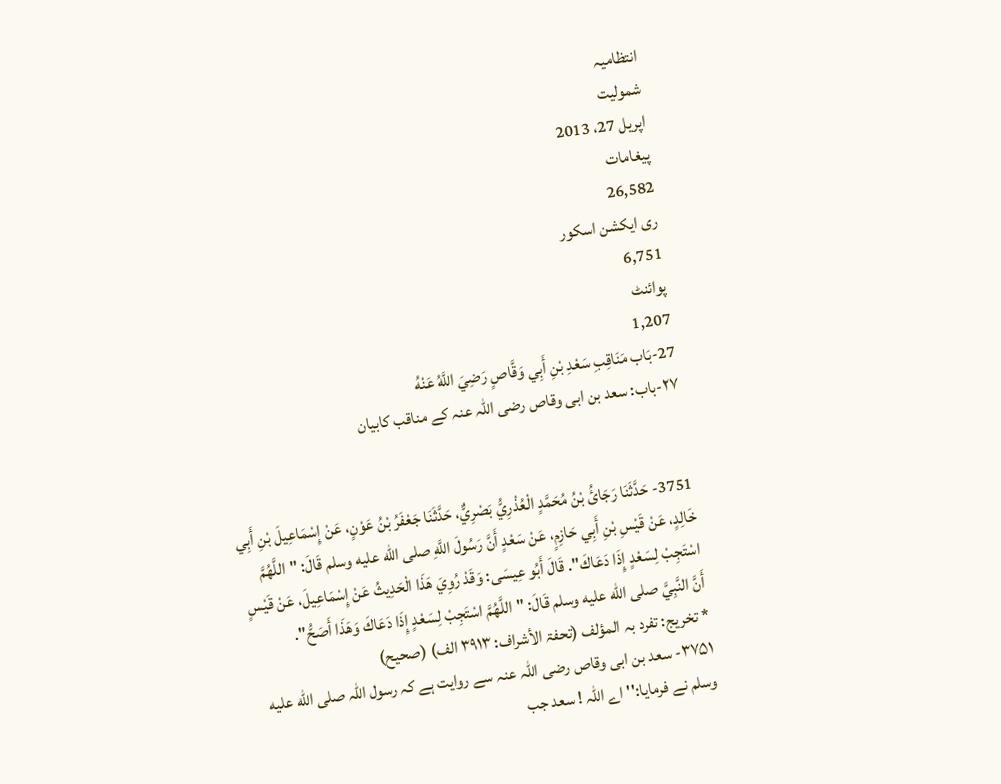انتظامیہ
شمولیت
اپریل 27، 2013
پیغامات
26,582
ری ایکشن اسکور
6,751
پوائنٹ
1,207
27-بَاب مَنَاقِبِ سَعْدِ بْنِ أَبِي وَقَّاصٍ رَضِيَ اللَّهُ عَنْهُ
۲۷-باب: سعد بن ابی وقاص رضی اللہ عنہ کے مناقب کابیان


3751- حَدَّثَنَا رَجَائُ بْنُ مُحَمَّدٍ الْعُذْرِيُّ بَصْرِيٌّ، حَدَّثَنَا جَعْفَرُ بْنُ عَوْنٍ، عَنْ إِسْمَاعِيلَ بْنِ أَبِي خَالِدٍ، عَنْ قَيْسِ بْنِ أَبِي حَازِمٍ، عَنْ سَعْدٍ أَنَّ رَسُولَ اللَّهِ صلى الله عليه وسلم قَالَ: "اللَّهُمَّ اسْتَجِبْ لِسَعْدٍ إِذَا دَعَاكَ". قَالَ أَبُو عِيسَى: وَقَدْ رُوِيَ هَذَا الْحَدِيثُ عَنْ إِسْمَاعِيلَ، عَنْ قَيْسٍ أَنَّ النَّبِيَّ صلى الله عليه وسلم قَالَ: "اللَّهُمَّ اسْتَجِبْ لِسَعْدٍ إِذَا دَعَاكَ وَهَذَا أَصَحُّ".
* تخريج: تفرد بہ المؤلف (تحفۃ الأشراف: ۳۹۱۳ الف) (صحیح)
۳۷۵۱- سعد بن ابی وقاص رضی اللہ عنہ سے روایت ہے کہ رسول اللہ صلى الله عليه وسلم نے فرمایا:'' اے اللہ ! سعد جب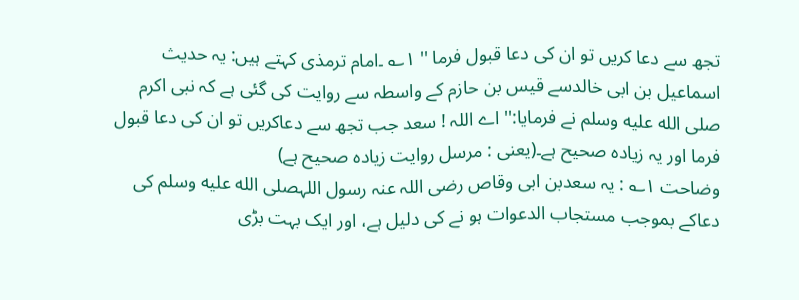تجھ سے دعا کریں تو ان کی دعا قبول فرما '' ۱؎ ۔امام ترمذی کہتے ہیں: یہ حدیث اسماعیل بن ابی خالدسے قیس بن حازم کے واسطہ سے روایت کی گئی ہے کہ نبی اکرم صلى الله عليه وسلم نے فرمایا:'' اے اللہ ! سعد جب تجھ سے دعاکریں تو ان کی دعا قبول فرما اور یہ زیادہ صحیح ہے۔(یعنی : مرسل روایت زیادہ صحیح ہے)
وضاحت ۱؎ : یہ سعدبن ابی وقاص رضی اللہ عنہ رسول اللہصلى الله عليه وسلم کی دعاکے بموجب مستجاب الدعوات ہو نے کی دلیل ہے، اور ایک بہت بڑی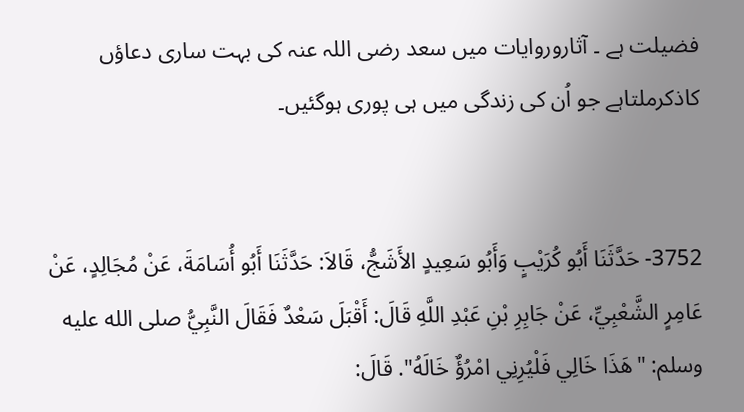فضیلت ہے ۔ آثاروروایات میں سعد رضی اللہ عنہ کی بہت ساری دعاؤں کاذکرملتاہے جو اُن کی زندگی میں ہی پوری ہوگئیں۔


3752- حَدَّثَنَا أَبُو كُرَيْبٍ وَأَبُو سَعِيدٍ الأَشَجُّ، قَالاَ: حَدَّثَنَا أَبُو أُسَامَةَ، عَنْ مُجَالِدٍ، عَنْ عَامِرٍ الشَّعْبِيِّ، عَنْ جَابِرِ بْنِ عَبْدِ اللَّهِ قَالَ: أَقْبَلَ سَعْدٌ فَقَالَ النَّبِيُّ صلى الله عليه وسلم: "هَذَا خَالِي فَلْيُرِنِي امْرُؤٌ خَالَهُ". قَالَ: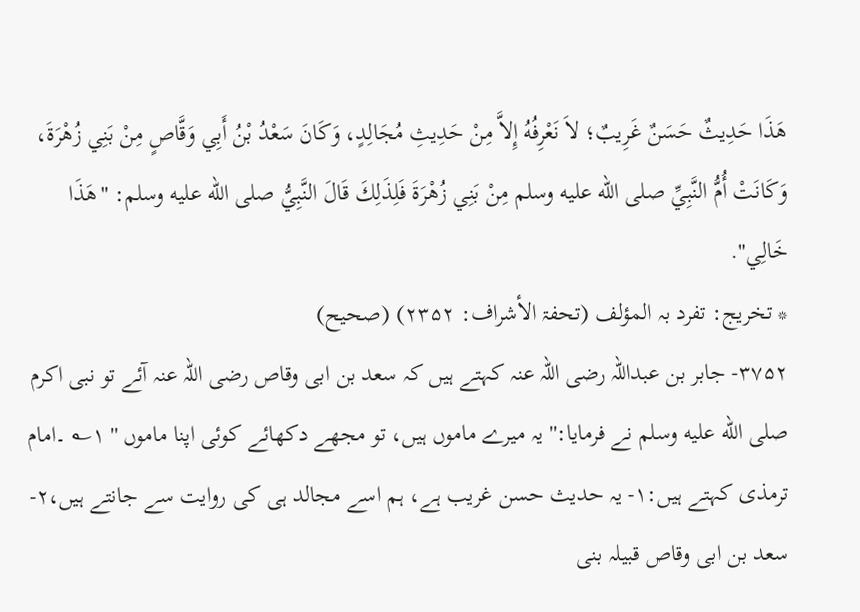هَذَا حَدِيثٌ حَسَنٌ غَرِيبٌ؛ لاَ نَعْرِفُهُ إِلاَّ مِنْ حَدِيثِ مُجَالِدٍ، وَكَانَ سَعْدُ بْنُ أَبِي وَقَّاصٍ مِنْ بَنِي زُهْرَةَ، وَكَانَتْ أُمُّ النَّبِيِّ صلى الله عليه وسلم مِنْ بَنِي زُهْرَةَ فَلِذَلِكَ قَالَ النَّبِيُّ صلى الله عليه وسلم: "هَذَا خَالِي".
* تخريج: تفرد بہ المؤلف (تحفۃ الأشراف: ۲۳۵۲) (صحیح)
۳۷۵۲- جابر بن عبداللہ رضی اللہ عنہ کہتے ہیں کہ سعد بن ابی وقاص رضی اللہ عنہ آئے تو نبی اکرم صلى الله عليه وسلم نے فرمایا:'' یہ میرے ماموں ہیں، تو مجھے دکھائے کوئی اپنا ماموں '' ۱؎ ۔امام ترمذی کہتے ہیں:۱- یہ حدیث حسن غریب ہے، ہم اسے مجالد ہی کی روایت سے جانتے ہیں،۲- سعد بن ابی وقاص قبیلہ بنی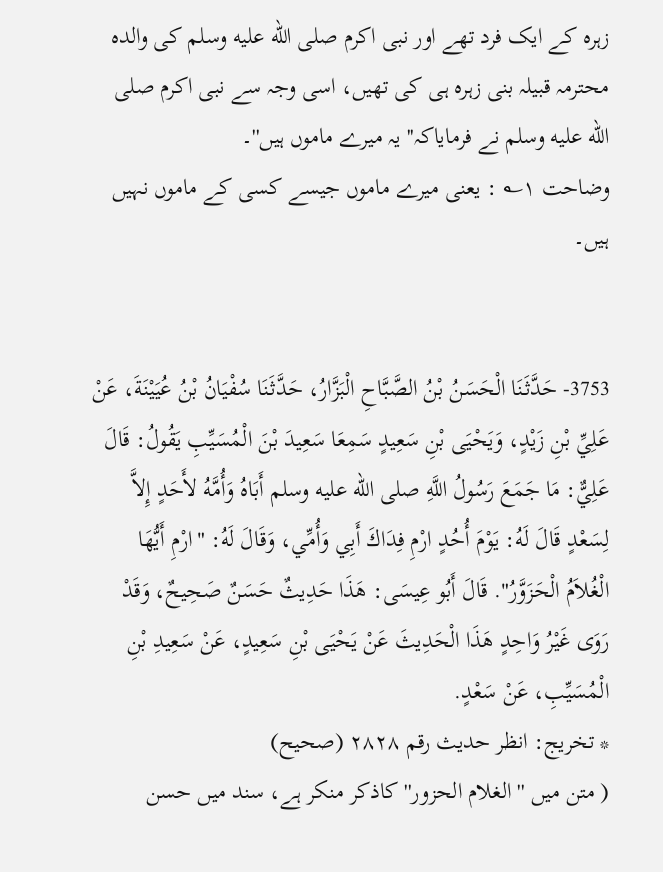زہرہ کے ایک فرد تھے اور نبی اکرم صلى الله عليه وسلم کی والدہ محترمہ قبیلہ بنی زہرہ ہی کی تھیں، اسی وجہ سے نبی اکرم صلى الله عليه وسلم نے فرمایاکہ'' یہ میرے ماموں ہیں''۔
وضاحت ۱؎ : یعنی میرے ماموں جیسے کسی کے ماموں نہیں ہیں۔


3753- حَدَّثَنَا الْحَسَنُ بْنُ الصَّبَّاحِ الْبَزَّارُ، حَدَّثَنَا سُفْيَانُ بْنُ عُيَيْنَةَ، عَنْ عَلِيِّ بْنِ زَيْدٍ، وَيَحْيَى بْنِ سَعِيدٍ سَمِعَا سَعِيدَ بْنَ الْمُسَيِّبِ يَقُولُ: قَالَ عَلِيٌّ: مَا جَمَعَ رَسُولُ اللَّهِ صلى الله عليه وسلم أَبَاهُ وَأُمَّهُ لأَحَدٍ إِلاَّ لِسَعْدٍ قَالَ لَهُ: يَوْمَ أُحُدٍ ارْمِ فِدَاكَ أَبِي وَأُمِّي، وَقَالَ لَهُ: "ارْمِ أَيُّهَا الْغُلاَمُ الْحَزَوَّرُ". قَالَ أَبُو عِيسَى: هَذَا حَدِيثٌ حَسَنٌ صَحِيحٌ، وَقَدْ رَوَى غَيْرُ وَاحِدٍ هَذَا الْحَدِيثَ عَنْ يَحْيَى بْنِ سَعِيدٍ، عَنْ سَعِيدِ بْنِ الْمُسَيِّبِ، عَنْ سَعْدٍ.
* تخريج: انظر حدیث رقم ۲۸۲۸ (صحیح)
( متن میں ''الغلام الحزور'' کاذکر منکر ہے، سند میں حسن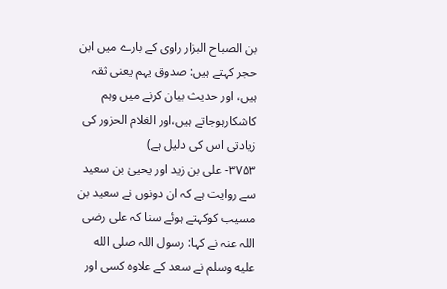بن الصباح البزار راوی کے بارے میں ابن حجر کہتے ہیں: صدوق یہم یعنی ثقہ ہیں، اور حدیث بیان کرنے میں وہم کاشکارہوجاتے ہیں،اور الغلام الحزور کی زیادتی اس کی دلیل ہے)
۳۷۵۳- علی بن زید اور یحییٰ بن سعید سے روایت ہے کہ ان دونوں نے سعید بن مسیب کوکہتے ہوئے سنا کہ علی رضی اللہ عنہ نے کہا: رسول اللہ صلى الله عليه وسلم نے سعد کے علاوہ کسی اور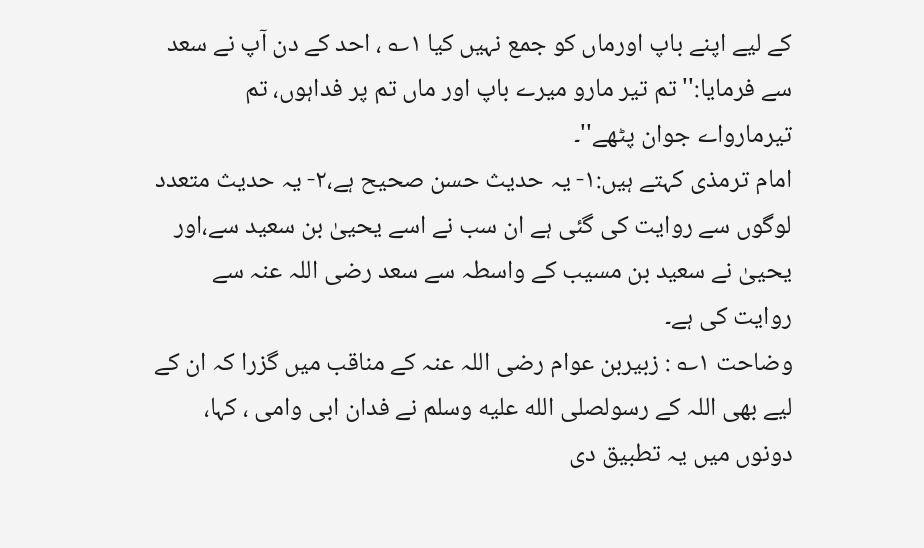کے لیے اپنے باپ اورماں کو جمع نہیں کیا ۱؎ ، احد کے دن آپ نے سعد سے فرمایا:'' تم تیر مارو میرے باپ اور ماں تم پر فداہوں، تم تیرمارواے جوان پٹھے''۔
امام ترمذی کہتے ہیں:۱- یہ حدیث حسن صحیح ہے،۲- یہ حدیث متعدد لوگوں سے روایت کی گئی ہے ان سب نے اسے یحییٰ بن سعید سے،اور یحییٰ نے سعید بن مسیب کے واسطہ سے سعد رضی اللہ عنہ سے روایت کی ہے۔
وضاحت ۱؎ : زبیربن عوام رضی اللہ عنہ کے مناقب میں گزرا کہ ان کے لیے بھی اللہ کے رسولصلى الله عليه وسلم نے فدان ابی وامی ، کہا، دونوں میں یہ تطبیق دی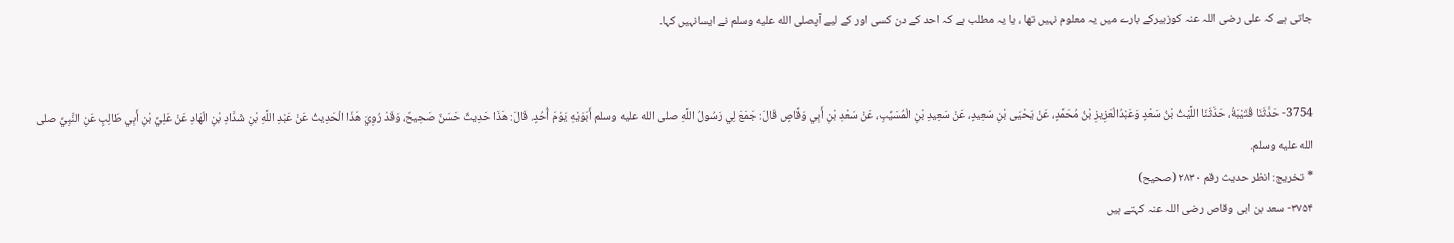جاتی ہے کہ علی رضی اللہ عنہ کوزبیرکے بارے میں یہ معلوم نہیں تھا ، یا یہ مطلب ہے کہ احد کے دن کسی اور کے لیے آپصلى الله عليه وسلم نے ایسانہیں کہا۔


3754- حَدَّثَنَا قُتَيْبَةُ، حَدَّثَنَا اللَّيْثُ بْنُ سَعْدٍ وَعَبْدُالْعَزِيزِ بْنُ مُحَمَّدٍ، عَنْ يَحْيَى بْنِ سَعِيدٍ، عَنْ سَعِيدِ بْنِ الْمُسَيِّبِ، عَنْ سَعْدِ بْنِ أَبِي وَقَّاصٍ قَالَ: جَمَعَ لِي رَسُولُ اللَّهِ صلى الله عليه وسلم أَبَوَيْهِ يَوْمَ أُحُدٍ. قَالَ: هَذَا حَدِيثٌ حَسَنٌ صَحِيحٌ، وَقَدْ رُوِيَ هَذَا الْحَدِيثُ عَنْ عَبْدِ اللَّهِ بْنِ شَدَّادِ بْنِ الْهَادِ عَنْ عَلِيِّ بْنِ أَبِي طَالِبٍ عَنِ النَّبِيِّ صلى الله عليه وسلم.
* تخريج: انظر حدیث رقم ۲۸۳۰ (صحیح)
۳۷۵۴- سعد بن ابی وقاص رضی اللہ عنہ کہتے ہیں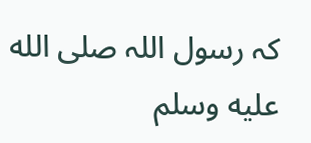کہ رسول اللہ صلى الله عليه وسلم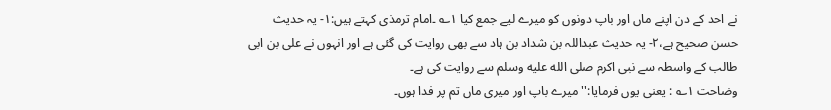نے احد کے دن اپنے ماں اور باپ دونوں کو میرے لیے جمع کیا ۱؎ ۔امام ترمذی کہتے ہیں:۱- یہ حدیث حسن صحیح ہے،۲- یہ حدیث عبداللہ بن شداد بن ہاد سے بھی روایت کی گئی ہے اور انہوں نے علی بن ابی طالب کے واسطہ سے نبی اکرم صلى الله عليه وسلم سے روایت کی ہے۔
وضاحت ۱؎ : یعنی یوں فرمایا:'' میرے باپ اور میری ماں تم پر فدا ہوں۔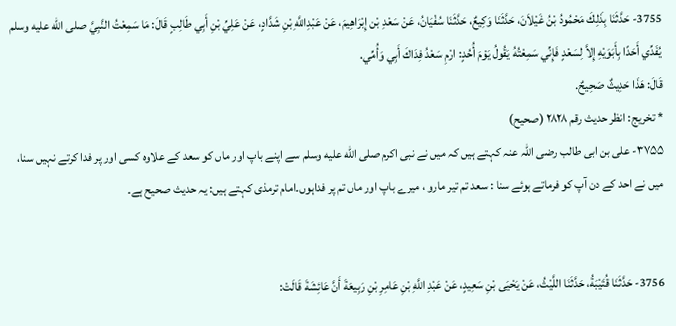3755- حَدَّثَنَا بِذَلِكَ مَحْمُودُ بْنُ غَيْلاَنَ، حَدَّثَنَا وَكِيعٌ، حَدَّثَنَا سُفْيَانُ، عَنْ سَعْدِ بْن إِبْرَاهِيمَ، عَنْ عَبْدِاللَّهِ بْنِ شَدَّادٍ، عَنْ عَلِيِّ بْنِ أَبِي طَالِبٍ قَالَ: مَا سَمِعْتُ النَّبِيَّ صلى الله عليه وسلم يُفَدِّي أَحَدًا بِأَبَوَيْهِ إِلاَّ لِسَعْدٍ فَإِنِّي سَمِعْتُهُ يَقُولُ يَوْمَ أُحُدٍ: ارْمِ سَعْدُ فِدَاكَ أَبِي وَأُمِّي.
قَالَ: هَذَا حَدِيثٌ صَحِيحٌ.
* تخريج: انظر حدیث رقم ۲۸۲۸ (صحیح)
۳۷۵۵- علی بن ابی طالب رضی اللہ عنہ کہتے ہیں کہ میں نے نبی اکرم صلى الله عليه وسلم سے اپنے باپ اور ماں کو سعد کے علاوہ کسی اور پر فدا کرتے نہیں سنا، میں نے احد کے دن آپ کو فرماتے ہوئے سنا : سعد تم تیر مارو ، میرے باپ اور ماں تم پر فداہوں۔امام ترمذی کہتے ہیں: یہ حدیث صحیح ہے۔


3756- حَدَّثَنَا قُتَيْبَةُ، حَدَّثَنَا اللَّيْثُ، عَنْ يَحْيَى بْنِ سَعِيدٍ، عَنْ عَبْدِ اللَّهِ بْنِ عَامِرِ بْنِ رَبِيعَةَ أَنَّ عَائِشَةَ قَالَتْ: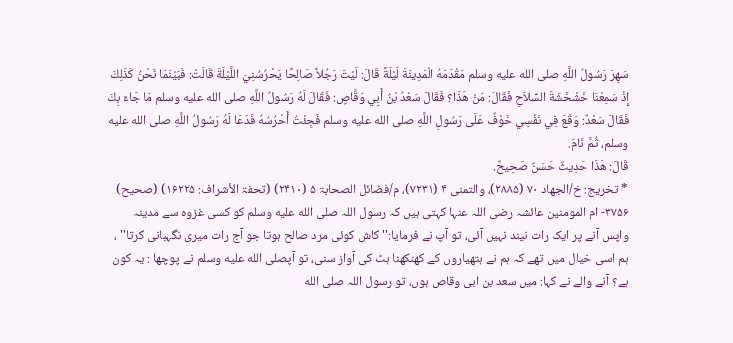سَهِرَ رَسُولُ اللَّهِ صلى الله عليه وسلم مَقْدَمَهُ الْمَدِينَةَ لَيْلَةً قَالَ: لَيْتَ رَجُلاً صَالِحًا يَحْرُسُنِيَ اللَّيْلَةَ قَالَتْ: فَبَيْنَمَا نَحْنُ كَذَلِكَ إِذْ سَمِعْنَا خَشْخَشَةَ السِّلاَحِ فَقَالَ: مَنْ هَذَا؟ فَقَالَ سَعْدُ بْنُ أَبِي وَقَّاصٍ: فَقَالَ لَهُ رَسُولُ اللَّهِ صلى الله عليه وسلم مَا جَاءَ بِكَ فَقَالَ سَعْدٌ: وَقَعَ فِي نَفْسِي خَوْفٌ عَلَى رَسُولِ اللَّهِ صلى الله عليه وسلم فَجِئْتُ أَحْرُسُهُ فَدَعَا لَهُ رَسُولُ اللَّهِ صلى الله عليه وسلم، ثُمَّ نَامَ.
قَالَ: هَذَا حَدِيثٌ حَسَنٌ صَحِيحٌ.
* تخريج: خ/الجھاد ۷۰ (۲۸۸۵)، والتمنی ۴ (۷۲۳۱)، م/فضائل الصحابۃ ۵ (۲۴۱۰) (تحفۃ الأشراف: ۱۶۲۲۵) (صحیح)
۳۷۵۶- ام المومنین عائشہ رضی اللہ عنہا کہتی ہیں کہ رسول اللہ صلى الله عليه وسلم کو کسی غزوہ سے مدینہ واپس آنے پر ایک رات نیند نہیں آئی، تو آپ نے فرمایا:'' کاش کوئی مرد صالح ہوتا جو آج رات میری نگہبانی کرتا'' ، ہم اسی خیال میں تھے کہ ہم نے ہتھیاروں کے کھنکھنا ہٹ کی آواز سنی، تو آپصلى الله عليه وسلم نے پوچھا : یہ کون ہے؟ آنے والے نے کہا: میں سعد بن ابی وقاص ہوں، تو رسول اللہ صلى الله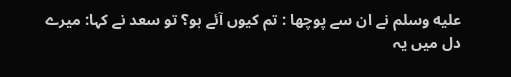عليه وسلم نے ان سے پوچھا : تم کیوں آئے ہو؟ تو سعد نے کہا: میرے دل میں یہ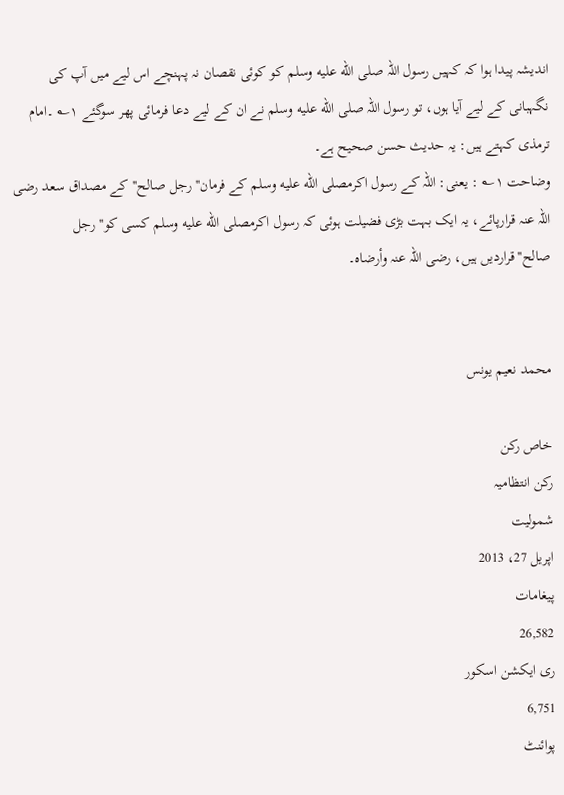اندیشہ پیدا ہوا کہ کہیں رسول اللہ صلى الله عليه وسلم کو کوئی نقصان نہ پہنچے اس لیے میں آپ کی نگہبانی کے لیے آیا ہوں، تو رسول اللہ صلى الله عليه وسلم نے ان کے لیے دعا فرمائی پھر سوگئے ۱؎ ۔امام ترمذی کہتے ہیں: یہ حدیث حسن صحیح ہے۔
وضاحت ۱؎ : یعنی: اللہ کے رسول اکرمصلى الله عليه وسلم کے فرمان''رجل صالح''کے مصداق سعد رضی اللہ عنہ قرارپائے، یہ ایک بہت بڑی فضیلت ہوئی کہ رسول اکرمصلى الله عليه وسلم کسی کو''رجل صالح''قراردیں ہیں، رضی اللہ عنہ وأرضاہ۔


محمد نعیم یونس

خاص رکن
رکن انتظامیہ
شمولیت
اپریل 27، 2013
پیغامات
26,582
ری ایکشن اسکور
6,751
پوائنٹ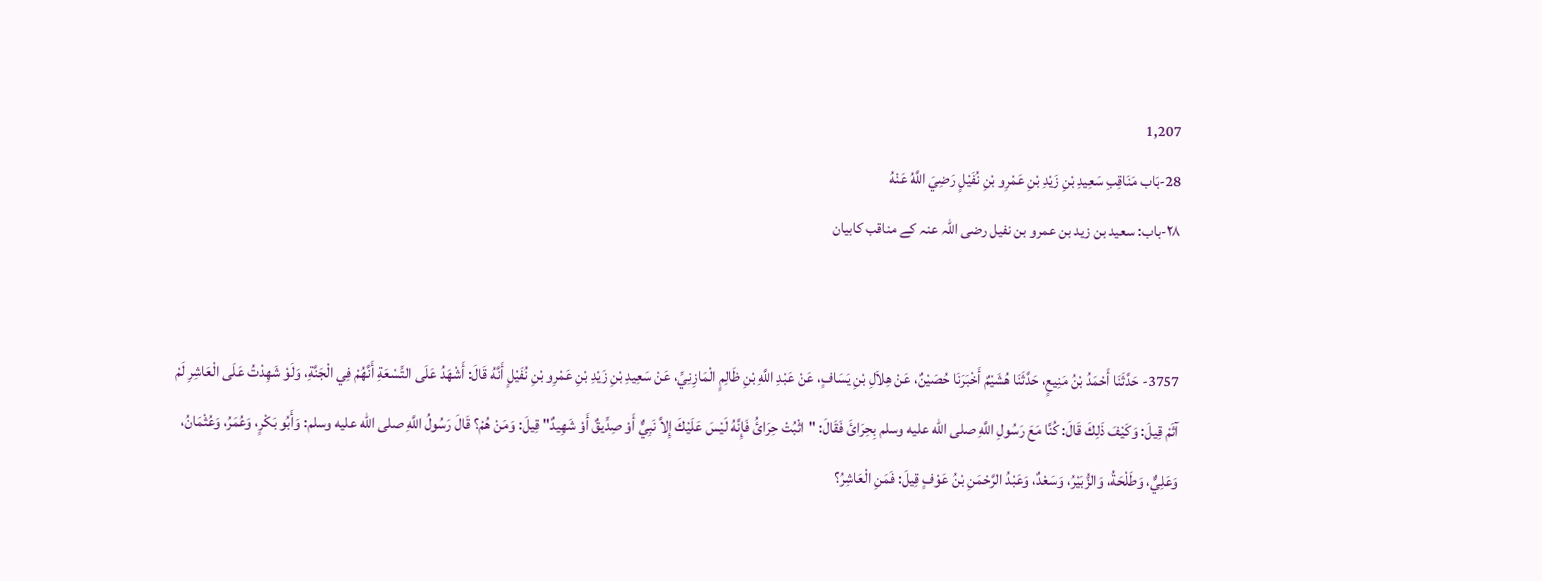1,207
28-بَاب مَنَاقِبِ سَعِيدِ بْنِ زَيْدِ بْنِ عَمْرِو بْنِ نُفَيْلٍ رَضِيَ اللَّهُ عَنْهُ
۲۸-باب: سعید بن زید بن عمرو بن نفیل رضی اللہ عنہ کے مناقب کابیان


3757- حَدَّثَنَا أَحْمَدُ بْنُ مَنِيعٍ، حَدَّثَنَا هُشَيْمٌ أَخْبَرَنَا حُصَيْنٌ، عَنْ هِلاَلِ بْنِ يَسَافٍ، عَنْ عَبْدِ اللَّهِ بْنِ ظَالِمٍ الْمَازِنِيِّ، عَنْ سَعِيدِ بْنِ زَيْدِ بْنِ عَمْرِو بْنِ نُفَيْلٍ أَنَّهُ قَالَ: أَشْهَدُ عَلَى التِّسْعَةِ أَنَّهُمْ فِي الْجَنَّةِ، وَلَوْ شَهِدْتُ عَلَى الْعَاشِرِ لَمْ آثَمْ قِيلَ: وَكَيْفَ ذَلِكَ قَالَ: كُنَّا مَعَ رَسُولِ اللَّهِ صلى الله عليه وسلم بِحِرَائَ فَقَالَ: "اثْبُتْ حِرَائُ فَإِنَّهُ لَيْسَ عَلَيْكَ إِلاَّ نَبِيٌّ أَوْ صِدِّيقٌ أَوْ شَهِيدٌ" قِيلَ: وَمَنْ هُمْ؟ قَالَ رَسُولُ اللَّهِ صلى الله عليه وسلم: وَأَبُو بَكْرٍ، وَعُمَرُ، وَعُثْمَانُ، وَعَلِيٌّ، وَطَلْحَةُ، وَالزُّبَيْرُ، وَسَعْدٌ، وَعَبْدُ الرَّحْمَنِ بْنُ عَوْفٍ قِيلَ: فَمَنِ الْعَاشِرُ؟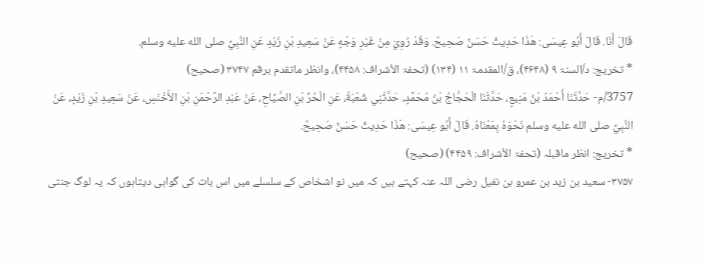قَالَ أَنَا. قَالَ أَبُو عِيسَى: هَذَا حَدِيثٌ حَسَنٌ صَحِيحٌ. وَقَدْ رُوِيَ مِنْ غَيْرِ وَجْهٍ عَنْ سَعِيدِ بْنِ زَيْدٍ عَنِ النَّبِيِّ صلى الله عليه وسلم.
* تخريج: د/السنۃ ۹ (۴۶۴۸)، ق/المقدمۃ ۱۱ (۱۳۴) (تحفۃ الأشراف: ۴۴۵۸)، وانظر ماتقدم برقم ۳۷۴۷ (صحیح)
3757/م- حَدَّثَنَا أَحْمَدُ بْنُ مَنِيعٍ، حَدَّثَنَا الْحَجَّاجُ بْنُ مُحَمَّدٍ، حَدَّثَنِي شُعْبَةُ، عَنِ الْحُرِّ بْنِ الصَّيَّاحِ، عَنْ عَبْدِ الرَّحْمَنِ بْنِ الأَخْنَسِ، عَنْ سَعِيدِ بْنِ زَيْدٍ، عَنْ النَّبِيِّ صلى الله عليه وسلم نَحْوَهُ بِمَعْنَاهُ. قَالَ أَبُو عِيسَى: هَذَا حَدِيثٌ حَسَنٌ صَحِيحٌ.
* تخريج: انظر ماقبلہ (تحفۃ الأشراف: ۴۴۵۹) (صحیح)
۳۷۵۷- سعید بن زید بن عمرو بن نفیل رضی اللہ عنہ کہتے ہیں کہ میں نو اشخاص کے سلسلے میں اس بات کی گواہی دیتاہوں کہ یہ لوگ جنتی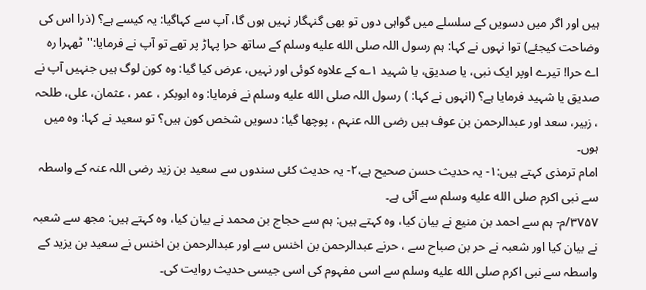ہیں اور اگر میں دسویں کے سلسلے میں گواہی دوں تو بھی گنہگار نہیں ہوں گا، آپ سے کہاگیا: یہ کیسے ہے؟ (ذرا اس کی وضاحت کیجئے) توا نہوں نے کہا: ہم رسول اللہ صلى الله عليه وسلم کے ساتھ حرا پہاڑ پر تھے تو آپ نے فرمایا:''ٹھہرا رہ اے حرا! تیرے اوپر ایک نبی، یا صدیق، یا شہید ۱؎ کے علاوہ کوئی اور نہیں، عرض کیا گیا: وہ کون لوگ ہیں جنہیں آپ نے صدیق یا شہید فرمایا ہے؟ (انہوں نے کہا: ) رسول اللہ صلى الله عليه وسلم نے فرمایا: وہ ابوبکر ، عمر ، عثمان، علی، طلحہ ، زبیر، سعد اور عبدالرحمن بن عوف ہیں رضی اللہ عنہم ، پوچھا گیا: دسویں شخص کون ہیں؟ تو سعید نے کہا: وہ میں ہوں۔
امام ترمذی کہتے ہیں:۱- یہ حدیث حسن صحیح ہے،۲- یہ حدیث کئی سندوں سے سعید بن زید رضی اللہ عنہ کے واسطہ سے نبی اکرم صلى الله عليه وسلم سے آئی ہے۔
۳۷۵۷/م- ہم سے احمد بن منیع نے بیان کیا، وہ کہتے ہیں: ہم سے حجاج بن محمد نے بیان کیا، وہ کہتے ہیں: مجھ سے شعبہ نے بیان کیا اور شعبہ نے حر بن صباح سے ، حرنے عبدالرحمن بن اخنس سے اور عبدالرحمن بن اخنس نے سعید بن یزید کے واسطہ سے نبی اکرم صلى الله عليه وسلم سے اسی مفہوم کی اسی جیسی حدیث روایت کی۔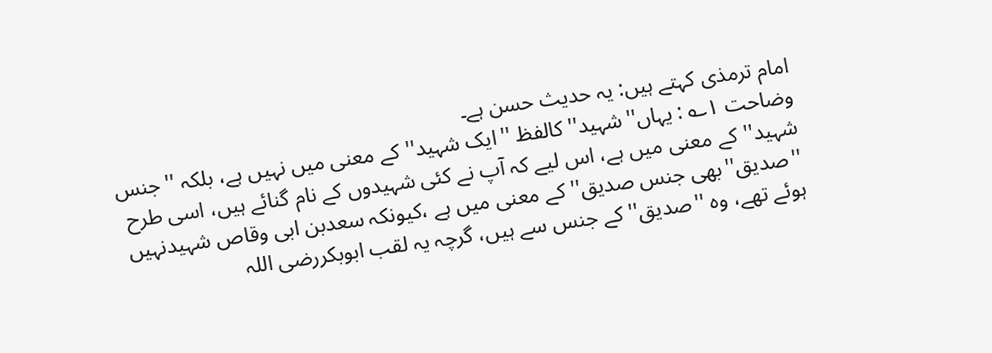امام ترمذی کہتے ہیں: یہ حدیث حسن ہے۔
وضاحت ۱؎ : یہاں''شہید''کالفظ ''ایک شہید''کے معنی میں نہیں ہے، بلکہ ''جنس شہید''کے معنی میں ہے، اس لیے کہ آپ نے کئی شہیدوں کے نام گنائے ہیں، اسی طرح ''صدیق''بھی جنس صدیق''کے معنی میں ہے ،کیونکہ سعدبن ابی وقاص شہیدنہیں ہوئے تھے، وہ ''صدیق'' کے جنس سے ہیں، گرچہ یہ لقب ابوبکررضی اللہ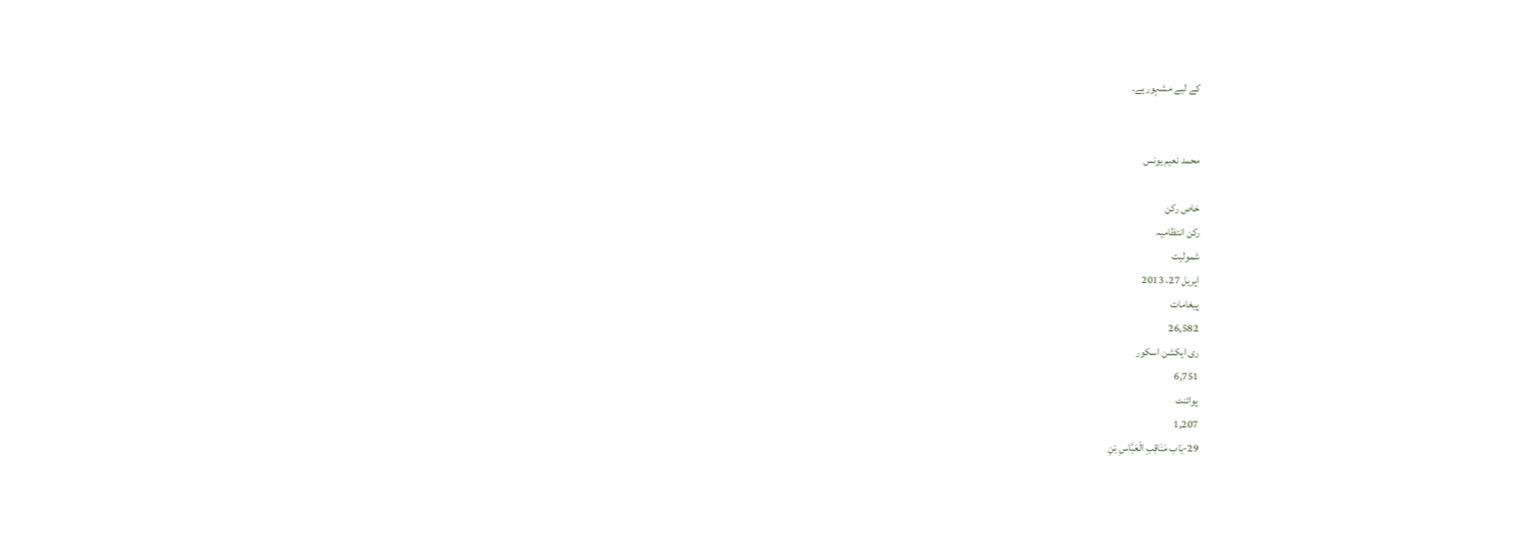کے لیے مشہورہے۔


محمد نعیم یونس

خاص رکن
رکن انتظامیہ
شمولیت
اپریل 27، 2013
پیغامات
26,582
ری ایکشن اسکور
6,751
پوائنٹ
1,207
29-بَاب مَنَاقِبِ الْعَبَّاسِ بْنِ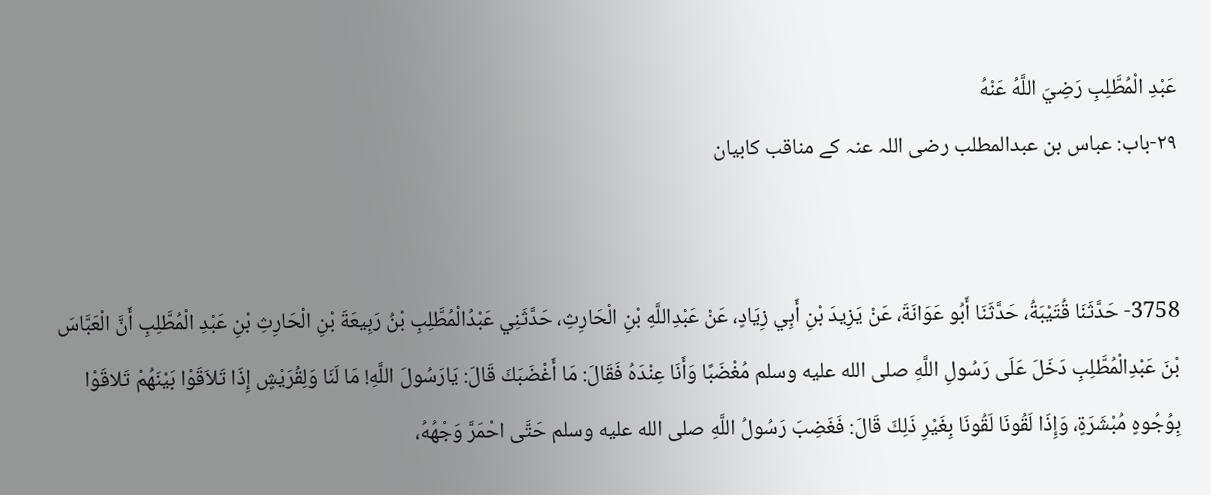عَبْدِ الْمُطَّلِبِ رَضِيَ اللَّهُ عَنْهُ
۲۹-باب: عباس بن عبدالمطلب رضی اللہ عنہ کے مناقب کابیان


3758- حَدَّثَنَا قُتَيْبَةُ، حَدَّثَنَا أَبُو عَوَانَةَ، عَنْ يَزِيدَ بْنِ أَبِي زِيَادٍ، عَنْ عَبْدِاللَّهِ بْنِ الْحَارِثِ، حَدَّثَنِي عَبْدُالْمُطَّلِبِ بْنُ رَبِيعَةَ بْنِ الْحَارِثِ بْنِ عَبْدِ الْمُطَّلِبِ أَنَّ الْعَبَّاسَ بْنَ عَبْدِالْمُطَّلِبِ دَخَلَ عَلَى رَسُولِ اللَّهِ صلى الله عليه وسلم مُغْضَبًا وَأَنَا عِنْدَهُ فَقَالَ: مَا أَغْضَبَكَ قَالَ: يَارَسُولَ اللَّهِ! مَا لَنَا وَلِقُرَيْشٍ إِذَا تَلاَقَوْا بَيْنَهُمْ تَلاقَوْا بِوُجُوهٍ مُبْشَرَةٍ، وَإِذَا لَقُونَا لَقُونَا بِغَيْرِ ذَلِكَ قَالَ: فَغَضِبَ رَسُولُ اللَّهِ صلى الله عليه وسلم حَتَّى احْمَرَّ وَجْهُهُ،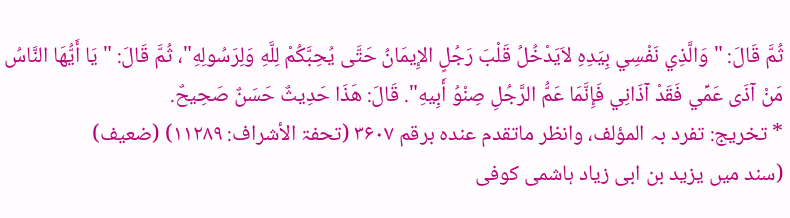ثُمَّ قَالَ: "وَالَّذِي نَفْسِي بِيَدِهِ لاَيَدْخُلُ قَلْبَ رَجُلٍ الإِيمَانُ حَتَّى يُحِبَّكُمْ لِلَّهِ وَلِرَسُولِهِ"، ثُمَّ قَالَ: "يَا أَيُّهَا النَّاسُ مَنْ آذَى عَمِّي فَقَدْ آذَانِي فَإِنَّمَا عَمُّ الرَّجُلِ صِنْوُ أَبِيهِ". قَالَ: هَذَا حَدِيثٌ حَسَنٌ صَحِيحٌ.
* تخريج: تفرد بہ المؤلف، وانظر ماتقدم عندہ برقم ۳۶۰۷ (تحفۃ الأشراف: ۱۱۲۸۹) (ضعیف)
(سند میں یزید بن ابی زیاد ہاشمی کوفی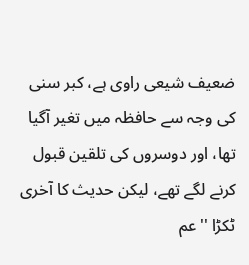ضعیف شیعی راوی ہے، کبر سنی کی وجہ سے حافظہ میں تغیر آگیا تھا، اور دوسروں کی تلقین قبول کرنے لگے تھے، لیکن حدیث کا آخری ٹکڑا ''عم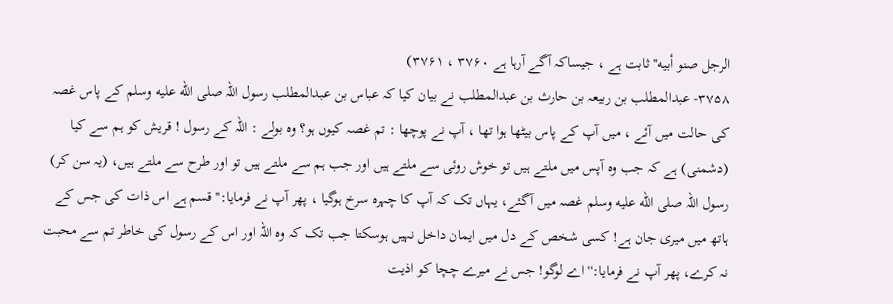الرجل صنو أبيه'' ثابت ہے ، جیساکہ آگے آرہا ہے ۳۷۶۰ ، ۳۷۶۱)
۳۷۵۸- عبدالمطلب بن ربیعہ بن حارث بن عبدالمطلب نے بیان کیا کہ عباس بن عبدالمطلب رسول اللہ صلى الله عليه وسلم کے پاس غصہ کی حالت میں آئے ، میں آپ کے پاس بیٹھا ہوا تھا ، آپ نے پوچھا : تم غصہ کیوں ہو؟ وہ بولے : اللہ کے رسول ! قریش کو ہم سے کیا (دشمنی) ہے کہ جب وہ آپس میں ملتے ہیں تو خوش روئی سے ملتے ہیں اور جب ہم سے ملتے ہیں تو اور طرح سے ملتے ہیں، (یہ سن کر) رسول اللہ صلى الله عليه وسلم غصہ میں آگئے، یہاں تک کہ آپ کا چہرہ سرخ ہوگیا ، پھر آپ نے فرمایا:'' قسم ہے اس ذات کی جس کے ہاتھ میں میری جان ہے! کسی شخص کے دل میں ایمان داخل نہیں ہوسکتا جب تک کہ وہ اللہ اور اس کے رسول کی خاطر تم سے محبت نہ کرے، پھر آپ نے فرمایا:'' اے لوگو! جس نے میرے چچا کو اذیت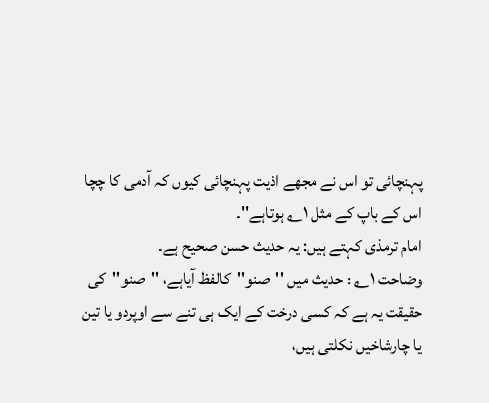پہنچائی تو اس نے مجھے اذیت پہنچائی کیوں کہ آدمی کا چچا اس کے باپ کے مثل ۱؎ ہوتاہے''۔
امام ترمذی کہتے ہیں: یہ حدیث حسن صحیح ہے۔
وضاحت ۱؎ : حدیث میں ''صنو''کالفظ آیاہے، ''صنو''کی حقیقت یہ ہے کہ کسی درخت کے ایک ہی تنے سے اوپردو یا تین یا چارشاخیں نکلتی ہیں،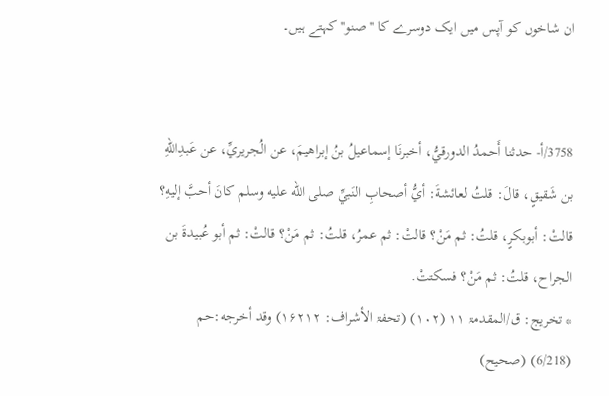ان شاخوں کو آپس میں ایک دوسرے کا ''صنو''کہتے ہیں۔


3758/أ- حدثنا أَحمدُ الدورقيُّ، أخبرنَا إسماعيلُ بنُ إبراهيمَ، عن الُجريريِّ، عن عَبدِاللهِ بن شَقيقٍ، قالَ: قلتُ لعائشةَ: أيُّ أصحابِ النَبيِّ صلى الله عليه وسلم كانَ أحبَّ إليهِ؟ قالتْ: أبوبكرٍ، قلتُ: ثم مَنْ؟ قالتْ: ثم عمرُ، قلتُ: ثم مَنْ؟ قالتْ: ثم أبو عُبيدةَ بن الجراح، قلتُ: ثم مَنْ؟ فسكتتْ.
* تخريج: ق/المقدمۃ ۱۱ (۱۰۲) (تحفۃ الأشراف: ۱۶۲۱۲) وقد أخرجه:حم (6/218) (صحیح)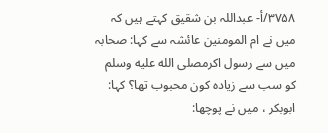۳۷۵۸/أ- عبداللہ بن شقیق کہتے ہیں کہ میں نے ام المومنین عائشہ سے کہا: صحابہ میں سے رسول اکرمصلى الله عليه وسلم کو سب سے زیادہ کون محبوب تھا؟ کہا: ابوبکر ، میں نے پوچھا: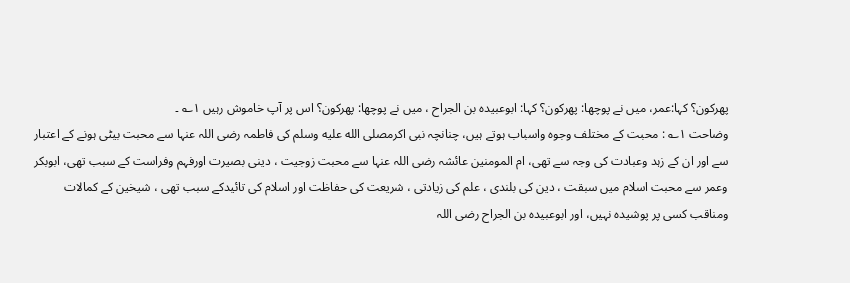پھرکون؟ کہا:عمر، میں نے پوچھا: پھرکون؟ کہا: ابوعبیدہ بن الجراح ، میں نے پوچھا: پھرکون؟ اس پر آپ خاموش رہیں ۱؎ ۔
وضاحت ۱؎ : محبت کے مختلف وجوہ واسباب ہوتے ہیں، چنانچہ نبی اکرمصلى الله عليه وسلم کی فاطمہ رضی اللہ عنہا سے محبت بیٹی ہونے کے اعتبار سے اور ان کے زہد وعبادت کی وجہ سے تھی، ام المومنین عائشہ رضی اللہ عنہا سے محبت زوجیت ، دینی بصیرت اورفہم وفراست کے سبب تھی، ابوبکر وعمر سے محبت اسلام میں سبقت ، دین کی بلندی ، علم کی زیادتی ، شریعت کی حفاظت اور اسلام کی تائیدکے سبب تھی ، شیخین کے کمالات ومناقب کسی پر پوشیدہ نہیں، اور ابوعبیدہ بن الجراح رضی اللہ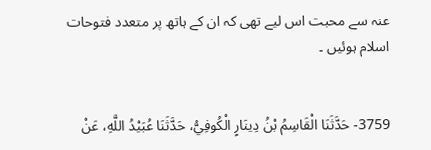عنہ سے محبت اس لیے تھی کہ ان کے ہاتھ پر متعدد فتوحات اسلام ہوئیں ۔


3759- حَدَّثَنَا الْقَاسِمُ بْنُ دِينَارٍ الْكُوفِيُّ، حَدَّثَنَا عُبَيْدُ اللَّهِ، عَنْ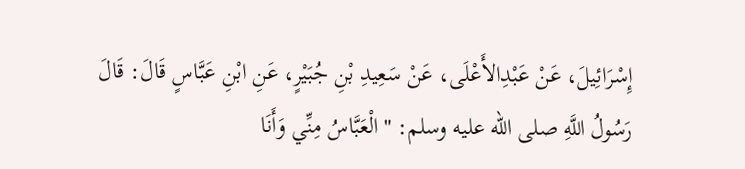إِسْرَائِيلَ، عَنْ عَبْدِالأَعْلَى، عَنْ سَعِيدِ بْنِ جُبَيْرٍ، عَنِ ابْنِ عَبَّاسٍ قَالَ: قَالَ رَسُولُ اللَّهِ صلى الله عليه وسلم: "الْعَبَّاسُ مِنِّي وَأَنَا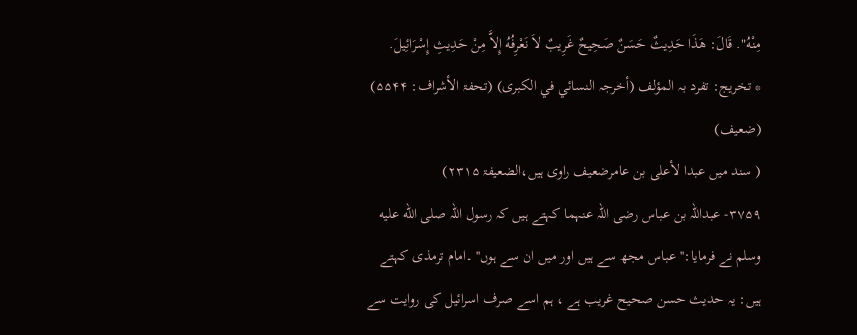مِنْهُ". قَالَ: هَذَا حَدِيثٌ حَسَنٌ صَحِيحٌ غَرِيبٌ لاَ نَعْرِفُهُ إِلاَّ مِنْ حَدِيثِ إِسْرَائِيلَ.
* تخريج: تفرد بہ المؤلف (أخرجہ النسائي في الکبری) (تحفۃ الأشراف: ۵۵۴۴) (ضعیف)
( سند میں عبدا لأعلی بن عامرضعیف راوی ہیں،الضعیفۃ ۲۳۱۵)
۳۷۵۹- عبداللہ بن عباس رضی اللہ عنہما کہتے ہیں کہ رسول اللہ صلى الله عليه وسلم نے فرمایا:'' عباس مجھ سے ہیں اور میں ان سے ہوں'' ۔امام ترمذی کہتے ہیں: یہ حدیث حسن صحیح غریب ہے ، ہم اسے صرف اسرائیل کی روایت سے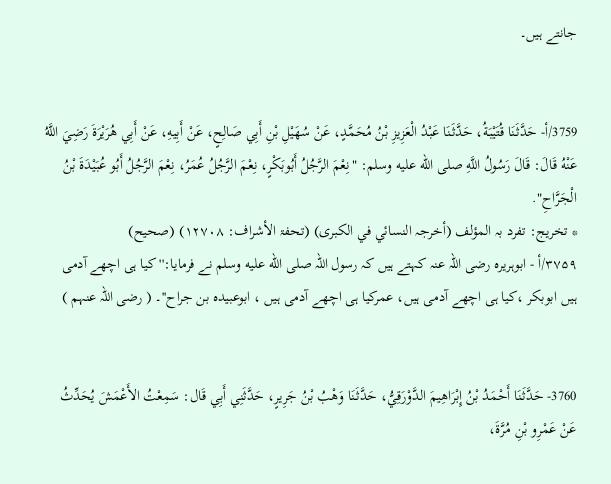جانتے ہیں۔


3759/أ- حَدَّثَنَا قُتَيْبَةُ، حَدَّثَنَا عَبْدُ الْعَزِيزِ بْنُ مُحَمَّدٍ، عَنْ سُهَيْلِ بْنِ أَبِي صَالِحٍ، عَنْ أَبِيهِ، عَنْ أَبِي هُرَيْرَةَ رَضِيَ اللَّهُ عَنْهُ قَالَ: قَالَ رَسُولُ اللَّهِ صلى الله عليه وسلم: "نِعْمَ الرَّجُلُ أَبُوبَكْرٍ، نِعْمَ الرَّجُلُ عُمَرُ، نِعْمَ الرَّجُلُ أَبُو عُبَيْدَةَ بْنُ الْجَرَّاحِ".
* تخريج: تفرد بہ المؤلف (أخرجہ النسائي في الکبری) (تحفۃ الأشراف: ۱۲۷۰۸) (صحیح)
۳۷۵۹/أ - ابوہریرہ رضی اللہ عنہ کہتے ہیں کہ رسول اللہ صلى الله عليه وسلم نے فرمایا:'' کیا ہی اچھے آدمی ہیں ابوبکر ،کیا ہی اچھے آدمی ہیں، عمرکیا ہی اچھے آدمی ہیں ، ابوعبیدہ بن جراح''۔ ( رضی اللہ عنہم )


3760- حَدَّثَنَا أَحْمَدُ بْنُ إِبْرَاهِيمَ الدَّوْرَقِيُّ، حَدَّثَنَا وَهْبُ بْنُ جَرِيرٍ، حَدَّثَنِي أَبِي قَال: سَمِعْتُ الأَعْمَشَ يُحَدِّثُ عَنْ عَمْرِو بْنِ مُرَّةَ،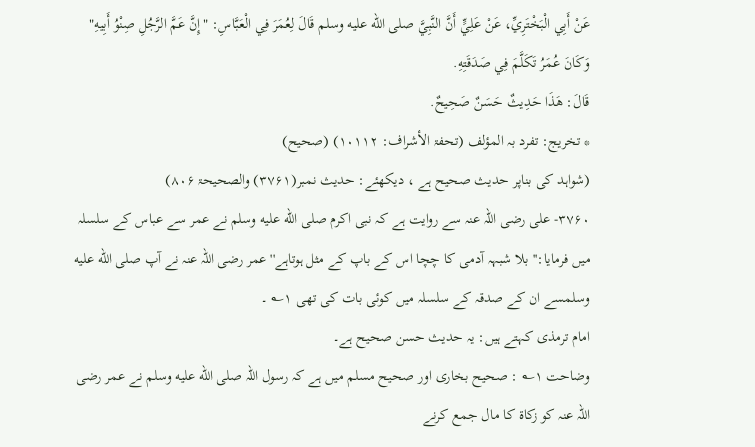عَنْ أَبِي الْبَخْتَرِيِّ، عَنْ عَلِيٍّ أَنَّ النَّبِيَّ صلى الله عليه وسلم قَالَ لِعُمَرَ فِي الْعَبَّاسِ: "إِنَّ عَمَّ الرَّجُلِ صِنْوُ أَبِيهِ" وَكَانَ عُمَرُ تَكَلَّمَ فِي صَدَقَتِهِ.
قَالَ: هَذَا حَدِيثٌ حَسَنٌ صَحِيحٌ.
* تخريج: تفرد بہ المؤلف (تحفۃ الأشراف: ۱۰۱۱۲) (صحیح)
(شواہد کی بناپر حدیث صحیح ہے ، دیکھئے: حدیث نمبر(۳۷۶۱) والصحیحۃ ۸۰۶)
۳۷۶۰- علی رضی اللہ عنہ سے روایت ہے کہ نبی اکرم صلى الله عليه وسلم نے عمر سے عباس کے سلسلہ میں فرمایا:'' بلا شبہہ آدمی کا چچا اس کے باپ کے مثل ہوتاہے'' عمر رضی اللہ عنہ نے آپ صلى الله عليه وسلمسے ان کے صدقہ کے سلسلہ میں کوئی بات کی تھی ۱؎ ۔
امام ترمذی کہتے ہیں: یہ حدیث حسن صحیح ہے۔
وضاحت ۱؎ : صحیح بخاری اور صحیح مسلم میں ہے کہ رسول اللہ صلى الله عليه وسلم نے عمر رضی اللہ عنہ کو زکاۃ کا مال جمع کرنے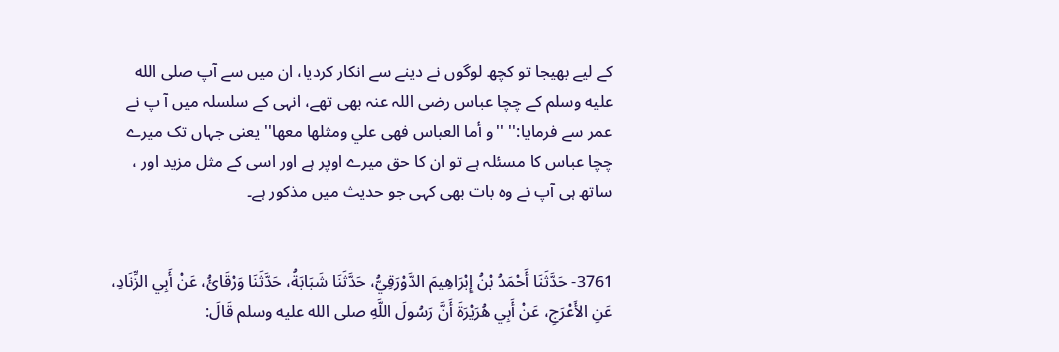کے لیے بھیجا تو کچھ لوگوں نے دینے سے انکار کردیا، ان میں سے آپ صلى الله عليه وسلم کے چچا عباس رضی اللہ عنہ بھی تھے، انہی کے سلسلہ میں آ پ نے عمر سے فرمایا:'' ''و أما العباس فھی علي ومثلھا معھا'' یعنی جہاں تک میرے چچا عباس کا مسئلہ ہے تو ان کا حق میرے اوپر ہے اور اسی کے مثل مزید اور ، ساتھ ہی آپ نے وہ بات بھی کہی جو حدیث میں مذکور ہے۔


3761- حَدَّثَنَا أَحْمَدُ بْنُ إِبْرَاهِيمَ الدَّوْرَقِيُّ، حَدَّثَنَا شَبَابَةُ، حَدَّثَنَا وَرْقَائُ، عَنْ أَبِي الزِّنَادِ، عَنِ الأَعْرَجِ، عَنْ أَبِي هُرَيْرَةَ أَنَّ رَسُولَ اللَّهِ صلى الله عليه وسلم قَالَ: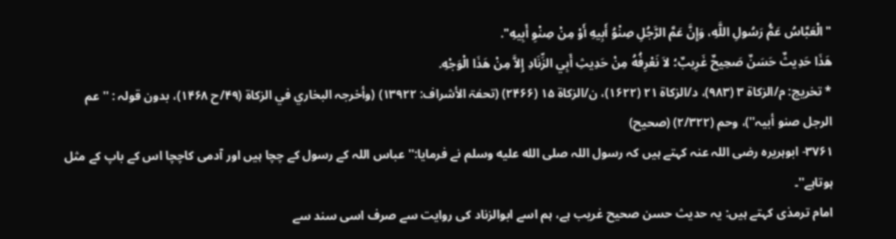"الْعَبَّاسُ عَمُّ رَسُولِ اللَّهِ، وَإِنَّ عَمَّ الرَّجُلِ صِنْوُ أَبِيهِ أَوْ مِنْ صِنْوِ أَبِيهِ".
هَذَا حَدِيثٌ حَسَنٌ صَحِيحٌ غَرِيبٌ؛ لاَ نَعْرِفُهُ مِنْ حَدِيثِ أَبِي الزِّنَادِ إِلاَّ مِنْ هَذَا الْوَجْهِ.
* تخريج: م/الزکاۃ ۳ (۹۸۳)، د/الزکاۃ ۲۱ (۱۶۲۲)، ن/الزکاۃ ۱۵ (۲۴۶۶) (تحفۃ الأشراف: ۱۳۹۲۲) (وأخرجہ البخاري في الزکاۃ (۴۹/ح ۱۴۶۸)، بدون قولہ : ''عم الرجل صنو أبیہ'')، وحم (۲/۳۲۲) (صحیح)
۳۷۶۱- ابوہریرہ رضی اللہ عنہ کہتے ہیں کہ رسول اللہ صلى الله عليه وسلم نے فرمایا:'' عباس اللہ کے رسول کے چچا ہیں اور آدمی کاچچا اس کے باپ کے مثل ہوتاہے''۔
امام ترمذی کہتے ہیں: یہ حدیث حسن صحیح غریب ہے، ہم اسے ابوالزناد کی روایت سے صرف اسی سند سے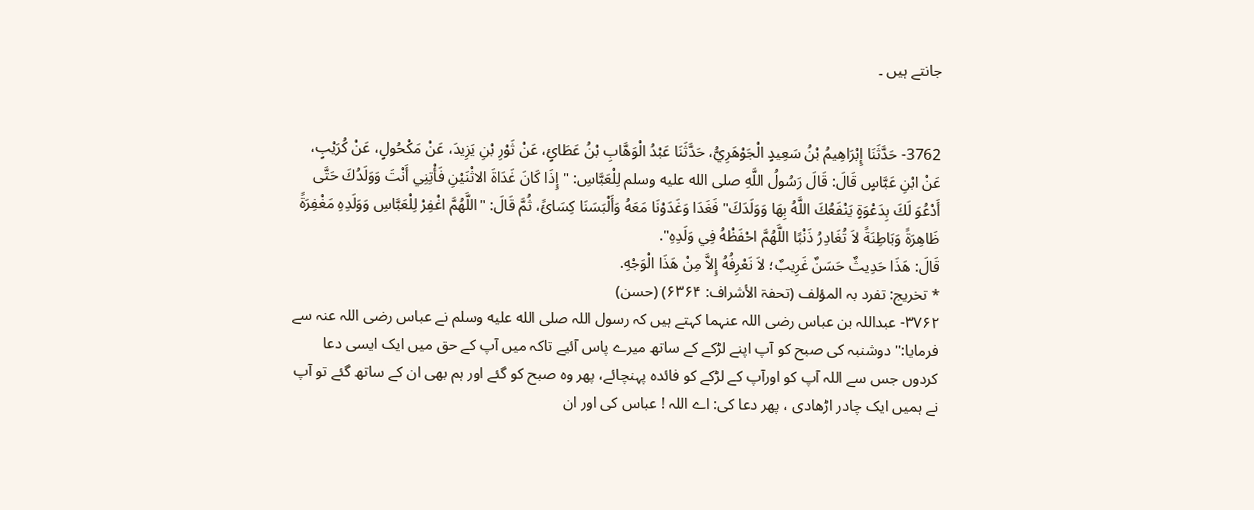جانتے ہیں ۔


3762- حَدَّثَنَا إِبْرَاهِيمُ بْنُ سَعِيدٍ الْجَوْهَرِيُّ، حَدَّثَنَا عَبْدُ الْوَهَّابِ بْنُ عَطَائٍ، عَنْ ثَوْرِ بْنِ يَزِيدَ، عَنْ مَكْحُولٍ، عَنْ كُرَيْبٍ، عَنْ ابْنِ عَبَّاسٍ قَالَ: قَالَ رَسُولُ اللَّهِ صلى الله عليه وسلم لِلْعَبَّاسِ: "إِذَا كَانَ غَدَاةَ الاثْنَيْنِ فَأْتِنِي أَنْتَ وَوَلَدُكَ حَتَّى أَدْعُوَ لَكَ بِدَعْوَةٍ يَنْفَعُكَ اللَّهُ بِهَا وَوَلَدَكَ" فَغَدَا وَغَدَوْنَا مَعَهُ وَأَلْبَسَنَا كِسَائً، ثُمَّ قَالَ: "اللَّهُمَّ اغْفِرْ لِلْعَبَّاسِ وَوَلَدِهِ مَغْفِرَةً ظَاهِرَةً وَبَاطِنَةً لاَ تُغَادِرُ ذَنْبًا اللَّهُمَّ احْفَظْهُ فِي وَلَدِهِ".
قَالَ: هَذَا حَدِيثٌ حَسَنٌ غَرِيبٌ؛ لاَ نَعْرِفُهُ إِلاَّ مِنْ هَذَا الْوَجْهِ.
* تخريج: تفرد بہ المؤلف (تحفۃ الأشراف: ۶۳۶۴) (حسن)
۳۷۶۲- عبداللہ بن عباس رضی اللہ عنہما کہتے ہیں کہ رسول اللہ صلى الله عليه وسلم نے عباس رضی اللہ عنہ سے فرمایا:'' دوشنبہ کی صبح کو آپ اپنے لڑکے کے ساتھ میرے پاس آئیے تاکہ میں آپ کے حق میں ایک ایسی دعا کردوں جس سے اللہ آپ کو اورآپ کے لڑکے کو فائدہ پہنچائے، پھر وہ صبح کو گئے اور ہم بھی ان کے ساتھ گئے تو آپ نے ہمیں ایک چادر اڑھادی ، پھر دعا کی: اے اللہ ! عباس کی اور ان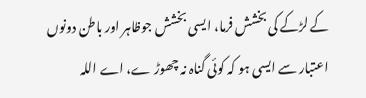کے لڑکے کی بخشش فرما، ایسی بخشش جوظاہر اور باطن دونوں اعتبار سے ایسی ہو کہ کوئی گناہ نہ چھوڑ ے، اے اللہ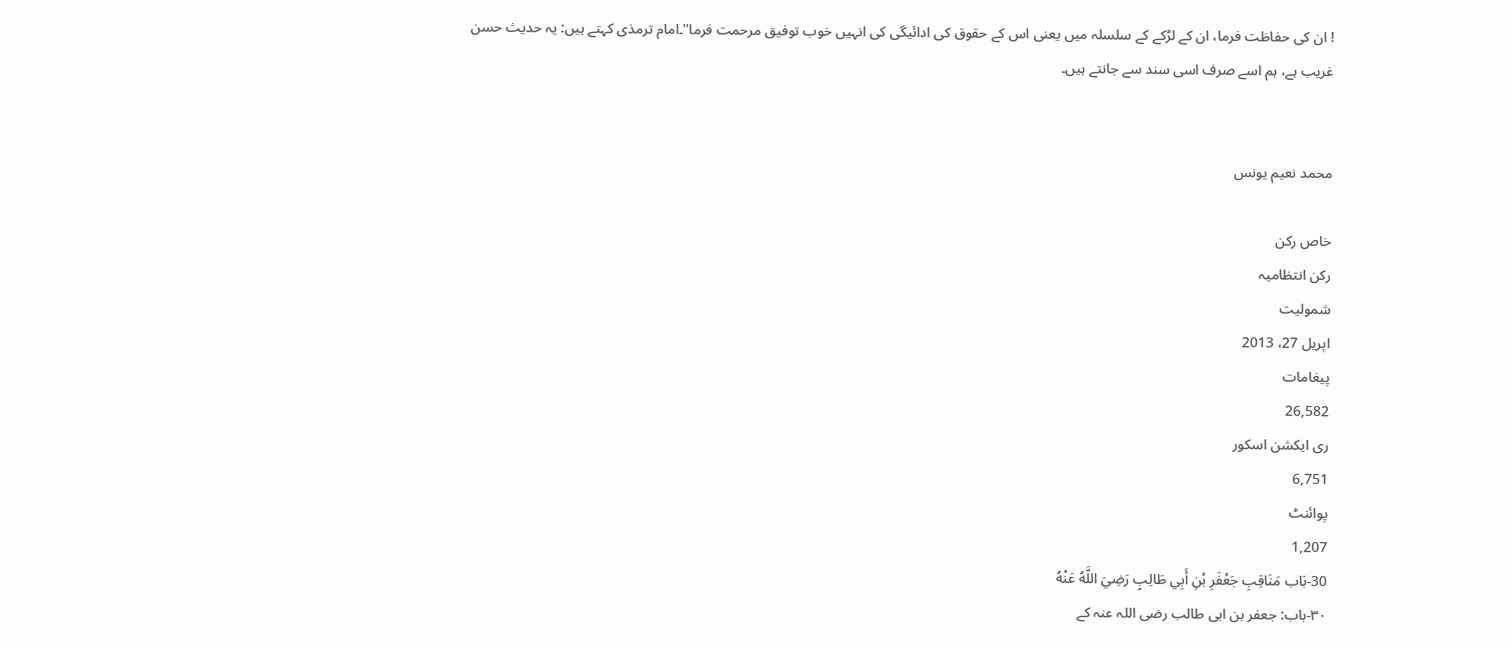! ان کی حفاظت فرما، ان کے لڑکے کے سلسلہ میں یعنی اس کے حقوق کی ادائیگی کی انہیں خوب توفیق مرحمت فرما''۔امام ترمذی کہتے ہیں: یہ حدیث حسن غریب ہے، ہم اسے صرف اسی سند سے جانتے ہیں۔


محمد نعیم یونس

خاص رکن
رکن انتظامیہ
شمولیت
اپریل 27، 2013
پیغامات
26,582
ری ایکشن اسکور
6,751
پوائنٹ
1,207
30-بَاب مَنَاقِبِ جَعْفَرِ بْنِ أَبِي طَالِبٍ رَضِيَ اللَّهُ عَنْهُ
۳۰-باب: جعفر بن ابی طالب رضی اللہ عنہ کے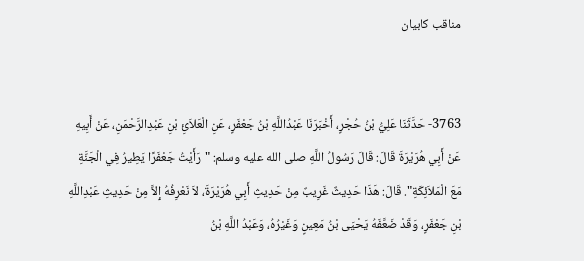مناقب کابیان


3763- حَدَّثَنَا عَلِيُّ بْنُ حُجْرٍ، أَخْبَرَنَا عَبْدُاللَّهِ بْنُ جَعْفَرٍ، عَنِ الْعَلاَئِ بْنِ عَبْدِالرَّحْمَنِ، عَنْ أَبِيهِ عَنْ أَبِي هُرَيْرَةَ قَالَ: قَالَ رَسُولُ اللَّهِ صلى الله عليه وسلم: "رَأَيْتُ جَعْفَرًا يَطِيرُ فِي الْجَنَّةِ مَعَ الْمَلاَئِكَةِ". قَالَ: هَذَا حَدِيثٌ غَرِيبٌ مِنْ حَدِيثِ أَبِي هُرَيْرَةَ، لاَ نَعْرِفُهُ إِلاَّ مِنْ حَدِيثِ عَبْدِاللَّهِ بْنِ جَعْفَرٍ، وَقَدْ ضَعَّفَهُ يَحْيَى بْنُ مَعِينٍ وَغَيْرُهُ، وَعَبْدُ اللَّهِ بْنُ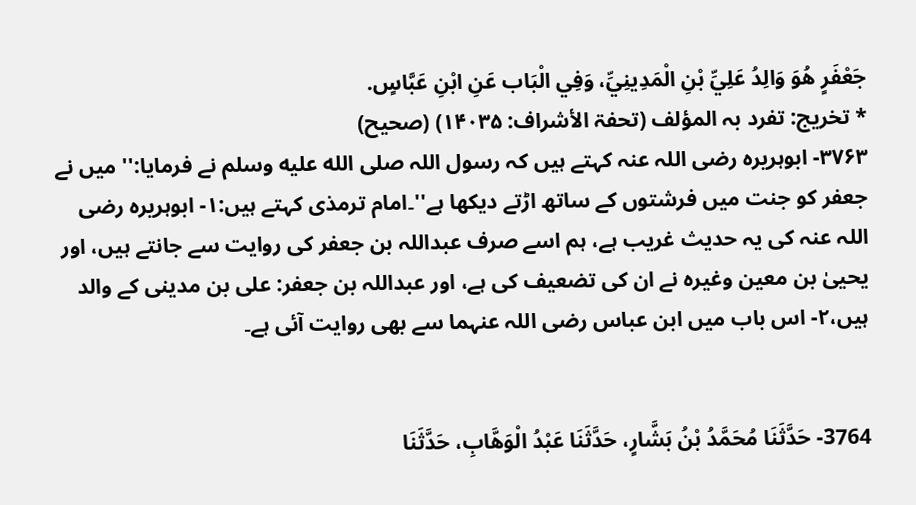جَعْفَرٍ هُوَ وَالِدُ عَلِيِّ بْنِ الْمَدِينِيِّ، وَفِي الْبَاب عَنِ ابْنِ عَبَّاسٍ.
* تخريج: تفرد بہ المؤلف (تحفۃ الأشراف: ۱۴۰۳۵) (صحیح)
۳۷۶۳- ابوہریرہ رضی اللہ عنہ کہتے ہیں کہ رسول اللہ صلى الله عليه وسلم نے فرمایا:'' میں نے جعفر کو جنت میں فرشتوں کے ساتھ اڑتے دیکھا ہے''۔امام ترمذی کہتے ہیں:۱- ابوہریرہ رضی اللہ عنہ کی یہ حدیث غریب ہے، ہم اسے صرف عبداللہ بن جعفر کی روایت سے جانتے ہیں، اور یحییٰ بن معین وغیرہ نے ان کی تضعیف کی ہے، اور عبداللہ بن جعفر: علی بن مدینی کے والد ہیں،۲- اس باب میں ابن عباس رضی اللہ عنہما سے بھی روایت آئی ہے۔


3764- حَدَّثَنَا مُحَمَّدُ بْنُ بَشَّارٍ، حَدَّثَنَا عَبْدُ الْوَهَّابِ، حَدَّثَنَا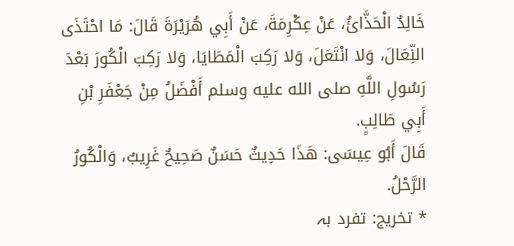خَالِدٌ الْحَذَّائُ، عَنْ عِكْرِمَةَ، عَنْ أَبِي هُرَيْرَةَ قَالَ: مَا احْتَذَى النِّعَالَ، وَلا انْتَعَلَ، وَلا رَكِبَ الْمَطَايَا، وَلا رَكِبَ الْكُورَ بَعْدَ رَسُولِ اللَّهِ صلى الله عليه وسلم أَفْضَلُ مِنْ جَعْفَرِ بْنِ أَبِي طَالِبٍ.
قَالَ أَبُو عِيسَى: هَذَا حَدِيثٌ حَسَنٌ صَحِيحٌ غَرِيبٌ، وَالْكُورُ الرَّحْلُ.
* تخريج: تفرد بہ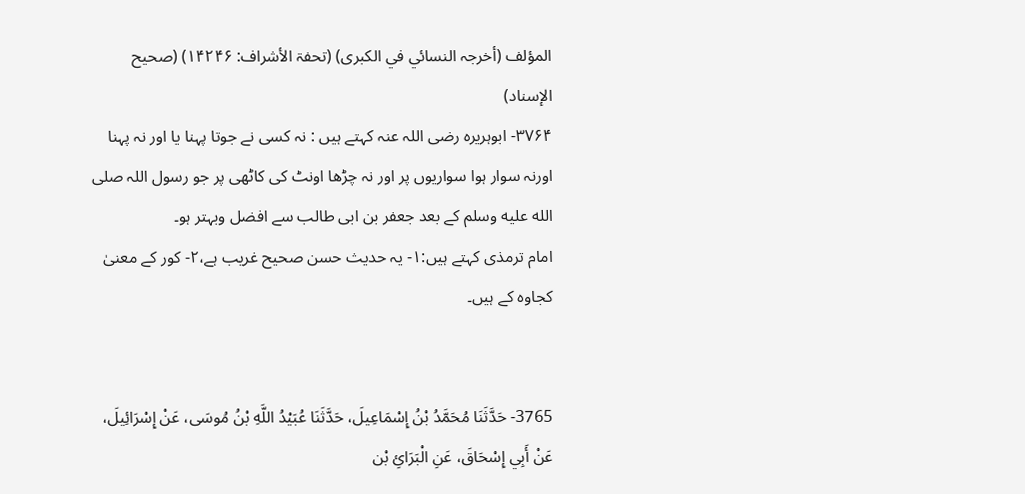المؤلف (أخرجہ النسائي في الکبری) (تحفۃ الأشراف: ۱۴۲۴۶) (صحیح الإسناد)
۳۷۶۴- ابوہریرہ رضی اللہ عنہ کہتے ہیں : نہ کسی نے جوتا پہنا یا اور نہ پہنا اورنہ سوار ہوا سواریوں پر اور نہ چڑھا اونٹ کی کاٹھی پر جو رسول اللہ صلى الله عليه وسلم کے بعد جعفر بن ابی طالب سے افضل وبہتر ہو۔
امام ترمذی کہتے ہیں:۱- یہ حدیث حسن صحیح غریب ہے،۲- کور کے معنیٰ کجاوہ کے ہیں۔


3765- حَدَّثَنَا مُحَمَّدُ بْنُ إِسْمَاعِيلَ، حَدَّثَنَا عُبَيْدُ اللَّهِ بْنُ مُوسَى، عَنْ إِسْرَائِيلَ، عَنْ أَبِي إِسْحَاقَ، عَنِ الْبَرَائِ بْن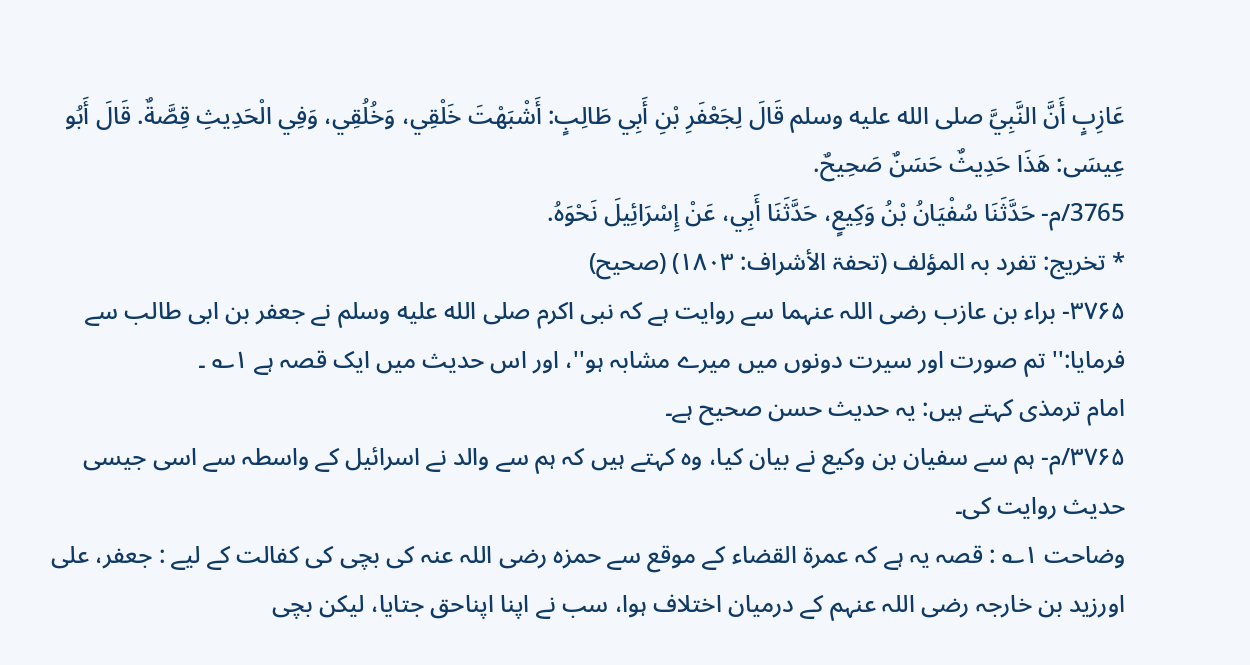عَازِبٍ أَنَّ النَّبِيَّ صلى الله عليه وسلم قَالَ لِجَعْفَرِ بْنِ أَبِي طَالِبٍ: أَشْبَهْتَ خَلْقِي، وَخُلُقِي، وَفِي الْحَدِيثِ قِصَّةٌ. قَالَ أَبُو عِيسَى: هَذَا حَدِيثٌ حَسَنٌ صَحِيحٌ.
3765/م- حَدَّثَنَا سُفْيَانُ بْنُ وَكِيعٍ، حَدَّثَنَا أَبِي، عَنْ إِسْرَائِيلَ نَحْوَهُ.
* تخريج: تفرد بہ المؤلف (تحفۃ الأشراف: ۱۸۰۳) (صحیح)
۳۷۶۵- براء بن عازب رضی اللہ عنہما سے روایت ہے کہ نبی اکرم صلى الله عليه وسلم نے جعفر بن ابی طالب سے فرمایا:'' تم صورت اور سیرت دونوں میں میرے مشابہ ہو''، اور اس حدیث میں ایک قصہ ہے ۱؎ ۔
امام ترمذی کہتے ہیں: یہ حدیث حسن صحیح ہے۔
۳۷۶۵/م- ہم سے سفیان بن وکیع نے بیان کیا، وہ کہتے ہیں کہ ہم سے والد نے اسرائیل کے واسطہ سے اسی جیسی حدیث روایت کی۔
وضاحت ۱؎ : قصہ یہ ہے کہ عمرۃ القضاء کے موقع سے حمزہ رضی اللہ عنہ کی بچی کی کفالت کے لیے : جعفر، علی اورزید بن خارجہ رضی اللہ عنہم کے درمیان اختلاف ہوا، سب نے اپنا اپناحق جتایا، لیکن بچی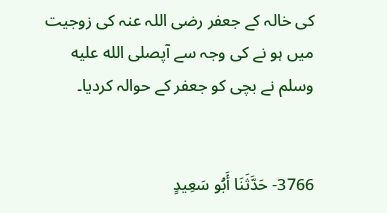کی خالہ کے جعفر رضی اللہ عنہ کی زوجیت میں ہو نے کی وجہ سے آپصلى الله عليه وسلم نے بچی کو جعفر کے حوالہ کردیا۔


3766- حَدَّثَنَا أَبُو سَعِيدٍ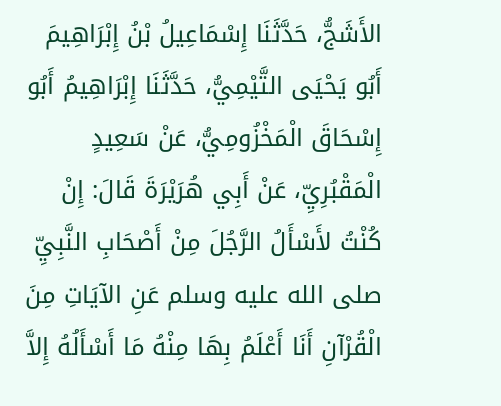الأَشَجُّ، حَدَّثَنَا إِسْمَاعِيلُ بْنُ إِبْرَاهِيمَ أَبُو يَحْيَى التَّيْمِيُّ، حَدَّثَنَا إِبْرَاهِيمُ أَبُو إِسْحَاقَ الْمَخْزُومِيُّ، عَنْ سَعِيدٍ الْمَقْبُرِيِّ، عَنْ أَبِي هُرَيْرَةَ قَالَ: إِنْ كُنْتُ لأَسْأَلُ الرَّجُلَ مِنْ أَصْحَابِ النَّبِيِّ صلى الله عليه وسلم عَنِ الآيَاتِ مِنَ الْقُرْآنِ أَنَا أَعْلَمُ بِهَا مِنْهُ مَا أَسْأَلُهُ إِلاَّ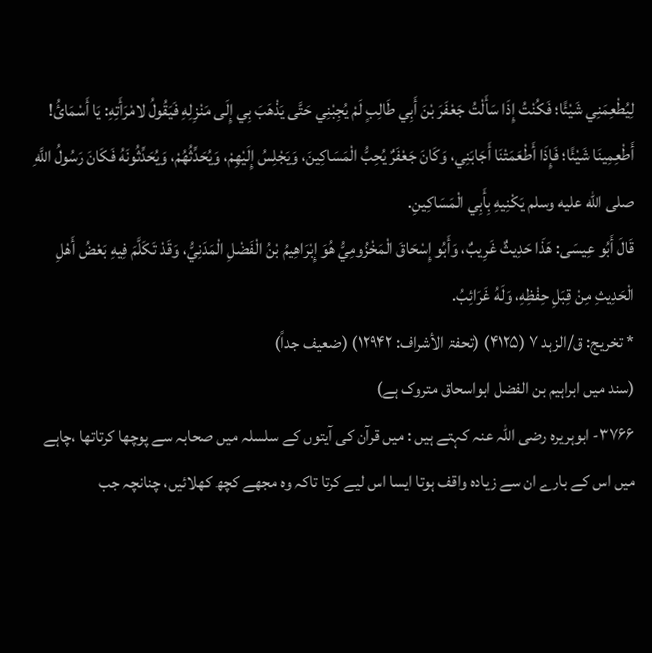لِيُطْعِمَنِي شَيْئًا؛ فَكُنْتُ إِذَا سَأَلْتُ جَعْفَرَ بْنَ أَبِي طَالِبٍ لَمْ يُجِبْنِي حَتَّى يَذْهَبَ بِي إِلَى مَنْزِلِهِ فَيَقُولُ لامْرَأَتِهِ: يَا أَسْمَائُ! أَطْعِمِينَا شَيْئًا؛ فَإِذَا أَطْعَمَتْنَا أَجَابَنِي، وَكَانَ جَعْفَرٌ يُحِبُّ الْمَسَاكِينَ، وَيَجْلِسُ إِلَيْهِمْ، وَيُحَدِّثُهُمْ، وَيُحَدِّثُونَهُ فَكَانَ رَسُولُ اللَّهِ صلى الله عليه وسلم يَكْنِيهِ بِأَبِي الْمَسَاكِينِ.
قَالَ أَبُو عِيسَى: هَذَا حَدِيثٌ غَرِيبٌ، وَأَبُو إِسْحَاقَ الْمَخْزُومِيُّ هُوَ إِبْرَاهِيمُ بْنُ الْفَضْلِ الْمَدَنِيُّ، وَقَدْ تَكَلَّمَ فِيهِ بَعْضُ أَهْلِ الْحَدِيثِ مِنْ قِبَلِ حِفْظِهِ، وَلَهُ غَرَائِبُ.
* تخريج: ق/الزہد ۷ (۴۱۲۵) (تحفۃ الأشراف: ۱۲۹۴۲) (ضعیف جداً)
(سند میں ابراہیم بن الفضل ابواسحاق متروک ہے)
۳۷۶۶- ابوہریرہ رضی اللہ عنہ کہتے ہیں : میں قرآن کی آیتوں کے سلسلہ میں صحابہ سے پوچھا کرتاتھا ،چاہے میں اس کے بارے ان سے زیادہ واقف ہوتا ایسا اس لیے کرتا تاکہ وہ مجھے کچھ کھلائیں، چنانچہ جب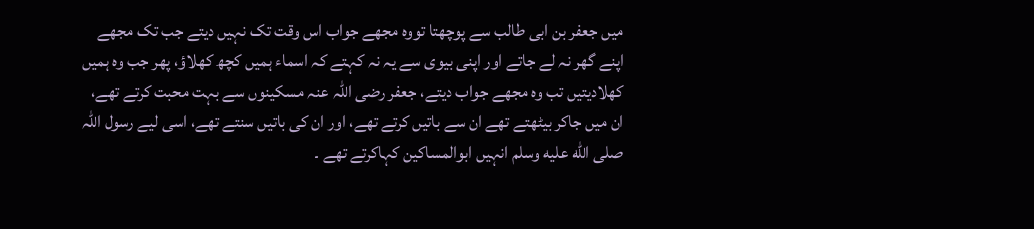میں جعفر بن ابی طالب سے پوچھتا تووہ مجھے جواب اس وقت تک نہیں دیتے جب تک مجھے اپنے گھر نہ لے جاتے اور اپنی بیوی سے یہ نہ کہتے کہ اسماء ہمیں کچھ کھلاؤ، پھر جب وہ ہمیں کھلادیتیں تب وہ مجھے جواب دیتے، جعفر رضی اللہ عنہ مسکینوں سے بہت محبت کرتے تھے، ان میں جاکر بیٹھتے تھے ان سے باتیں کرتے تھے، اور ان کی باتیں سنتے تھے، اسی لیے رسول اللہ صلى الله عليه وسلم انہیں ابوالمساکین کہاکرتے تھے ۔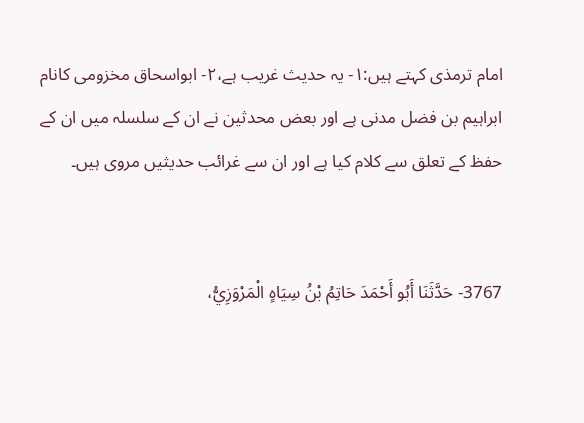امام ترمذی کہتے ہیں:۱- یہ حدیث غریب ہے،۲- ابواسحاق مخزومی کانام ابراہیم بن فضل مدنی ہے اور بعض محدثین نے ان کے سلسلہ میں ان کے حفظ کے تعلق سے کلام کیا ہے اور ان سے غرائب حدیثیں مروی ہیں۔


3767- حَدَّثَنَا أَبُو أَحْمَدَ حَاتِمُ بْنُ سِيَاهٍ الْمَرْوَزِيُّ،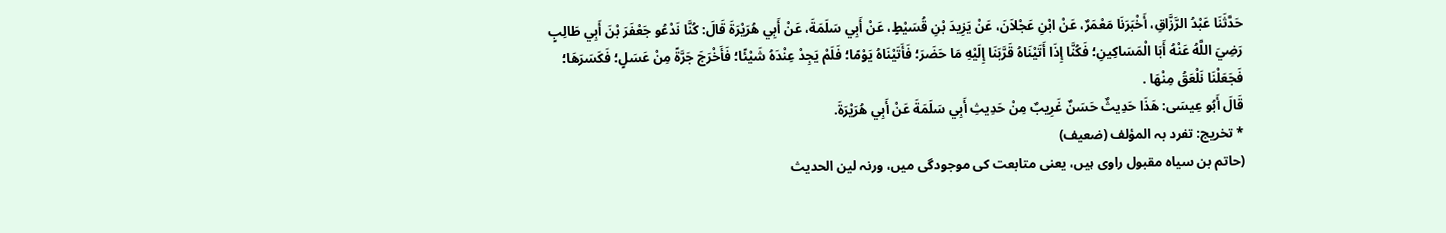حَدَّثَنَا عَبْدُ الرَّزَّاقِ، أَخْبَرَنَا مَعْمَرٌ، عَنْ ابْنِ عَجْلاَنَ، عَنْ يَزِيدَ بْنِ قُسَيْطٍ، عَنْ أَبِي سَلَمَةَ، عَنْ أَبِي هُرَيْرَةَ قَالَ: كُنَّا نَدْعُو جَعْفَرَ بْنَ أَبِي طَالِبٍ رَضِيَ اللَّهُ عَنْهُ أَبَا الْمَسَاكِينِ؛ فَكُنَّا إِذَا أَتَيْنَاهُ قَرَّبَنَا إِلَيْهِ مَا حَضَرَ؛ فَأَتَيْنَاهُ يَوْمًا؛ فَلَمْ يَجِدْ عِنْدَهُ شَيْئًا؛ فَأَخْرَجَ جَرَّةً مِنْ عَسَلٍ؛ فَكَسَرَهَا؛ فَجَعَلْنَا نَلْعَقُ مِنْهَا .
قَالَ أَبُو عِيسَى: هَذَا حَدِيثٌ حَسَنٌ غَرِيبٌ مِنْ حَدِيثِ أَبِي سَلَمَةَ عَنْ أَبِي هُرَيْرَةَ.
* تخريج: تفرد بہ المؤلف (ضعیف)
(حاتم بن سیاہ مقبول راوی ہیں، یعنی متابعت کی موجودگی میں، ورنہ لین الحدیث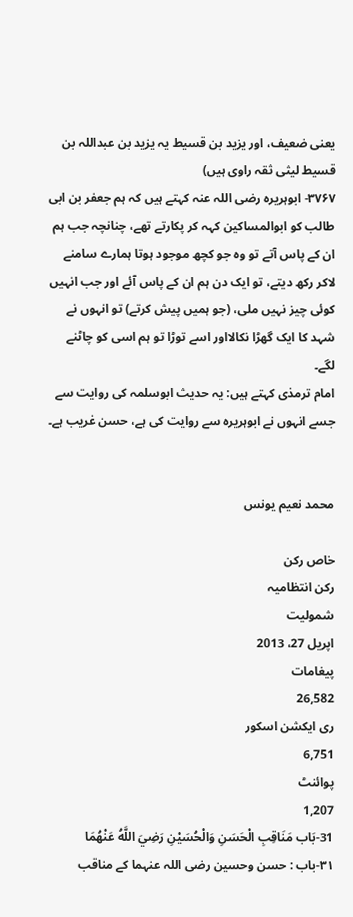یعنی ضعیف، اور یزید بن قسیط یہ یزید بن عبداللہ بن قسیط لیثی ثقہ راوی ہیں)
۳۷۶۷- ابوہریرہ رضی اللہ عنہ کہتے ہیں کہ ہم جعفر بن ابی طالب کو ابوالمساکین کہہ کر پکارتے تھے، چنانچہ جب ہم ان کے پاس آتے تو وہ جو کچھ موجود ہوتا ہمارے سامنے لاکر رکھ دیتے، تو ایک دن ہم ان کے پاس آئے اور جب انہیں کوئی چیز نہیں ملی، (جو ہمیں پیش کرتے) تو انہوں نے شہد کا ایک گھڑا نکالااور اسے توڑا تو ہم اسی کو چاٹنے لگے۔
امام ترمذی کہتے ہیں: یہ حدیث ابوسلمہ کی روایت سے جسے انہوں نے ابوہریرہ سے روایت کی ہے، حسن غریب ہے۔


محمد نعیم یونس

خاص رکن
رکن انتظامیہ
شمولیت
اپریل 27، 2013
پیغامات
26,582
ری ایکشن اسکور
6,751
پوائنٹ
1,207
31-بَاب مَنَاقِبِ الْحَسَنِ وَالْحُسَيْنِ رَضِيَ اللَّهُ عَنْهُمَا
۳۱-باب : حسن وحسین رضی اللہ عنہما کے مناقب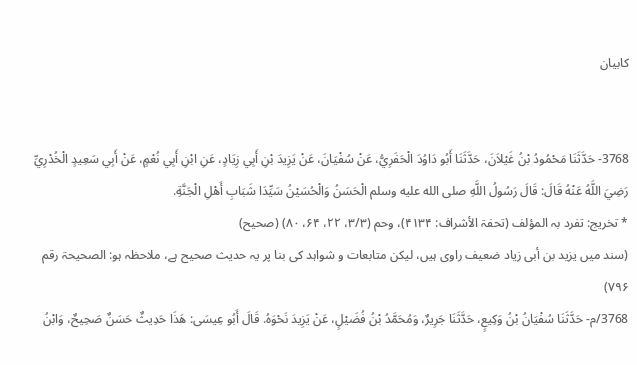کابیان


3768- حَدَّثَنَا مَحْمُودُ بْنُ غَيْلاَنَ، حَدَّثَنَا أَبُو دَاوُدَ الْحَفَرِيُّ، عَنْ سُفْيَانَ، عَنْ يَزِيدَ بْنِ أَبِي زِيَادٍ، عَنِ ابْنِ أَبِي نُعْمٍ، عَنْ أَبِي سَعِيدٍ الْخُدْرِيِّ رَضِيَ اللَّهُ عَنْهُ قَالَ: قَالَ رَسُولُ اللَّهِ صلى الله عليه وسلم الْحَسَنُ وَالْحُسَيْنُ سَيِّدَا شَبَابِ أَهْلِ الْجَنَّةِ.
* تخريج: تفرد بہ المؤلف (تحفۃ الأشراف: ۴۱۳۴)، وحم (۳/۳، ۲۲، ۶۴، ۸۰) (صحیح)
(سند میں یزید بن أبی زیاد ضعیف راوی ہیں، لیکن متابعات و شواہد کی بنا پر یہ حدیث صحیح ہے، ملاحظہ ہو: الصحیحۃ رقم ۷۹۶)
3768/م- حَدَّثَنَا سُفْيَانُ بْنُ وَكِيعٍ، حَدَّثَنَا جَرِيرٌ، وَمُحَمَّدُ بْنُ فُضَيْلٍ، عَنْ يَزِيدَ نَحْوَهُ. قَالَ أَبُو عِيسَى: هَذَا حَدِيثٌ حَسَنٌ صَحِيحٌ، وَابْنُ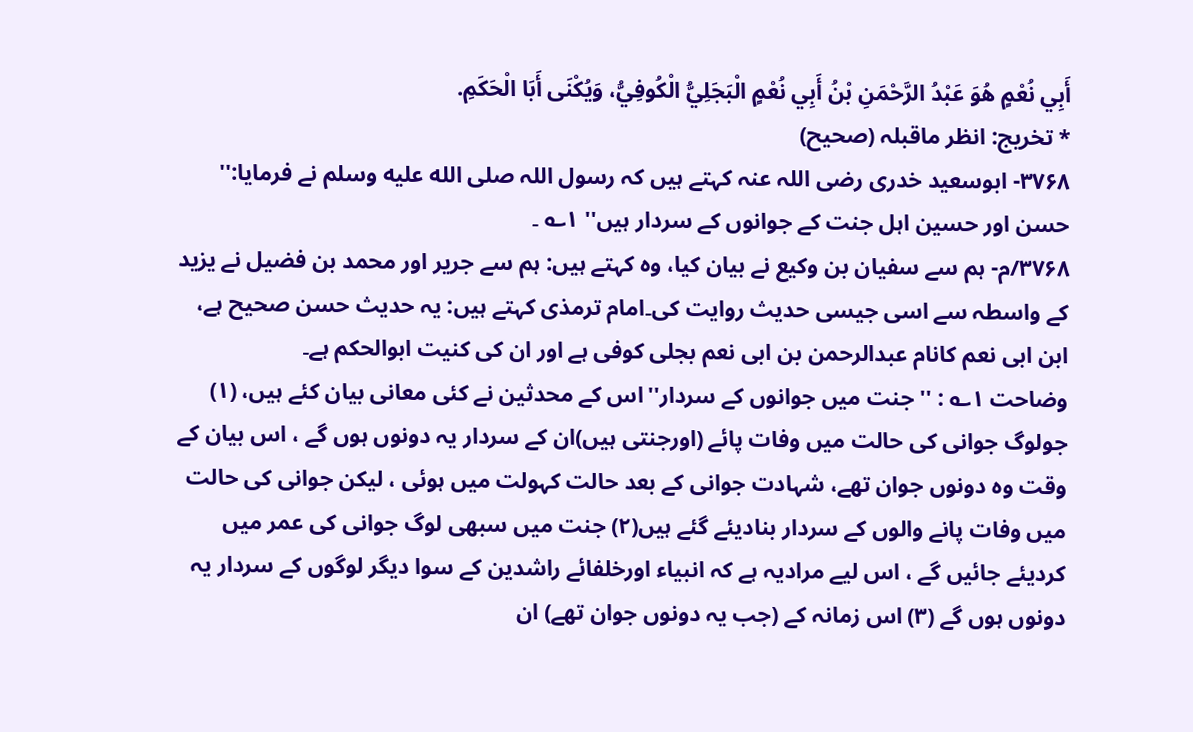أَبِي نُعْمٍ هُوَ عَبْدُ الرَّحْمَنِ بْنُ أَبِي نُعْمٍ الْبَجَلِيُّ الْكُوفِيُّ، وَيُكْنَى أَبَا الْحَكَمِ.
* تخريج: انظر ماقبلہ (صحیح)
۳۷۶۸- ابوسعید خدری رضی اللہ عنہ کہتے ہیں کہ رسول اللہ صلى الله عليه وسلم نے فرمایا:'' حسن اور حسین اہل جنت کے جوانوں کے سردار ہیں'' ۱؎ ۔
۳۷۶۸/م- ہم سے سفیان بن وکیع نے بیان کیا، وہ کہتے ہیں: ہم سے جریر اور محمد بن فضیل نے یزید کے واسطہ سے اسی جیسی حدیث روایت کی۔امام ترمذی کہتے ہیں: یہ حدیث حسن صحیح ہے، ابن ابی نعم کانام عبدالرحمن بن ابی نعم بجلی کوفی ہے اور ان کی کنیت ابوالحکم ہے۔
وضاحت ۱؎ : ''جنت میں جوانوں کے سردار''اس کے محدثین نے کئی معانی بیان کئے ہیں، (۱) جولوگ جوانی کی حالت میں وفات پائے (اورجنتی ہیں)ان کے سردار یہ دونوں ہوں گے ، اس بیان کے وقت وہ دونوں جوان تھے، شہادت جوانی کے بعد حالت کہولت میں ہوئی ، لیکن جوانی کی حالت میں وفات پانے والوں کے سردار بنادیئے گئے ہیں(۲) جنت میں سبھی لوگ جوانی کی عمر میں کردیئے جائیں گے ، اس لیے مرادیہ ہے کہ انبیاء اورخلفائے راشدین کے سوا دیگر لوگوں کے سردار یہ دونوں ہوں گے (۳) اس زمانہ کے (جب یہ دونوں جوان تھے) ان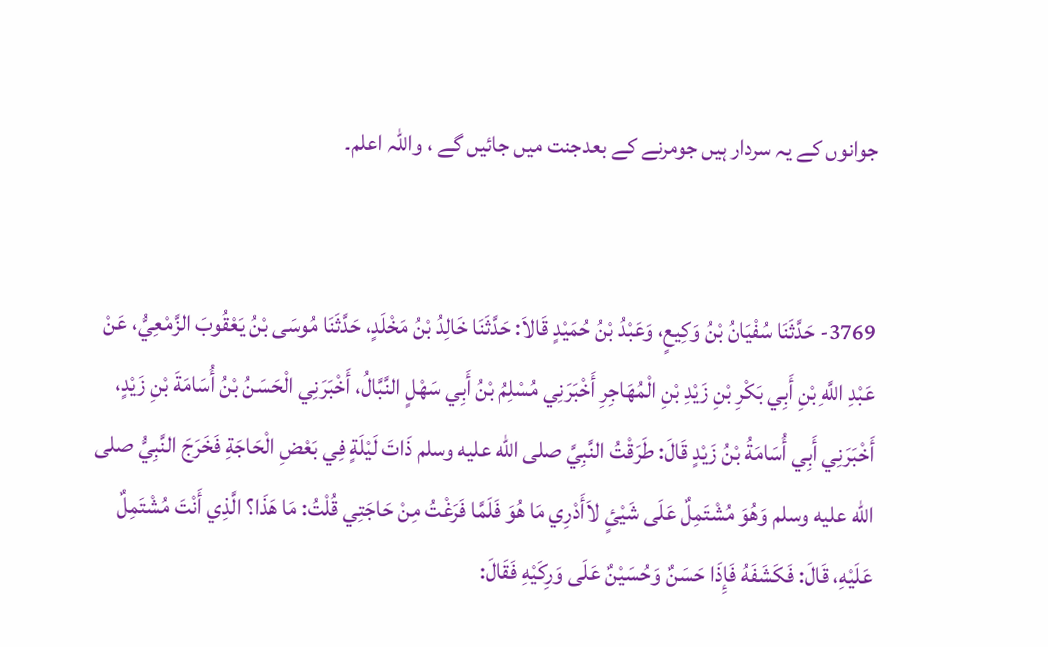جوانوں کے یہ سردار ہیں جومرنے کے بعدجنت میں جائیں گے ، واللہ اعلم۔


3769- حَدَّثَنَا سُفْيَانُ بْنُ وَكِيعٍ، وَعَبْدُ بْنُ حُمَيْدٍ قَالاَ: حَدَّثَنَا خَالِدُ بْنُ مَخْلَدٍ، حَدَّثَنَا مُوسَى بْنُ يَعْقُوبَ الزَّمْعِيُّ، عَنْ عَبْدِ اللَّهِ بْنِ أَبِي بَكْرِ بْنِ زَيْدِ بْنِ الْمُهَاجِرِ أَخْبَرَنِي مُسْلِمُ بْنُ أَبِي سَهْلٍ النَّبَّالُ، أَخْبَرَنِي الْحَسَنُ بْنُ أُسَامَةَ بْنِ زَيْدٍ، أَخْبَرَنِي أَبِي أُسَامَةُ بْنُ زَيْدٍ قَالَ: طَرَقْتُ النَّبِيَّ صلى الله عليه وسلم ذَاتَ لَيْلَةٍ فِي بَعْضِ الْحَاجَةِ فَخَرَجَ النَّبِيُّ صلى الله عليه وسلم وَهُوَ مُشْتَمِلٌ عَلَى شَيْئٍ لاَأَدْرِي مَا هُوَ فَلَمَّا فَرَغْتُ مِنْ حَاجَتِي قُلْتُ: مَا هَذَا؟ الَّذِي أَنْتَ مُشْتَمِلٌ عَلَيْهِ، قَالَ: فَكَشَفَهُ فَإِذَا حَسَنٌ وَحُسَيْنٌ عَلَى وَرِكَيْهِ فَقَالَ: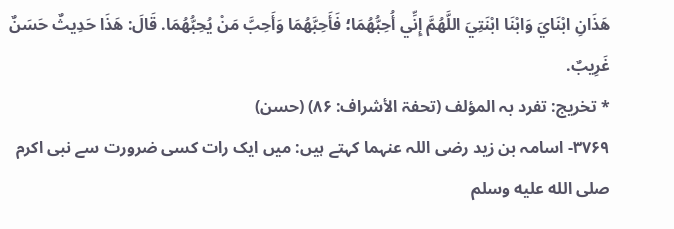هَذَانِ ابْنَايَ وَابْنَا ابْنَتِيَ اللَّهُمَّ إِنِّي أُحِبُّهُمَا؛ فَأَحِبَّهُمَا وَأَحِبَّ مَنْ يُحِبُّهُمَا. قَالَ: هَذَا حَدِيثٌ حَسَنٌ غَرِيبٌ.
* تخريج: تفرد بہ المؤلف (تحفۃ الأشراف: ۸۶) (حسن)
۳۷۶۹- اسامہ بن زید رضی اللہ عنہما کہتے ہیں: میں ایک رات کسی ضرورت سے نبی اکرم صلى الله عليه وسلم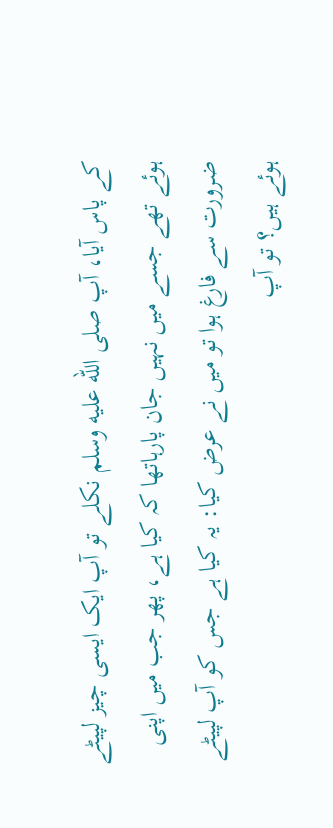کے پاس آیا، آپ صلى الله عليه وسلم نکلے تو آپ ایک ایسی چیز لپیٹے ہوئے تھے جسے میں نہیں جان پارہاتھا کہ کیا ہے، پھر جب میں اپنی ضرورت سے فارغ ہوا تو میں نے عرض کیا: یہ کیا ہے جس کو آپ لپیٹے ہوئے ہیں؟ تو آپ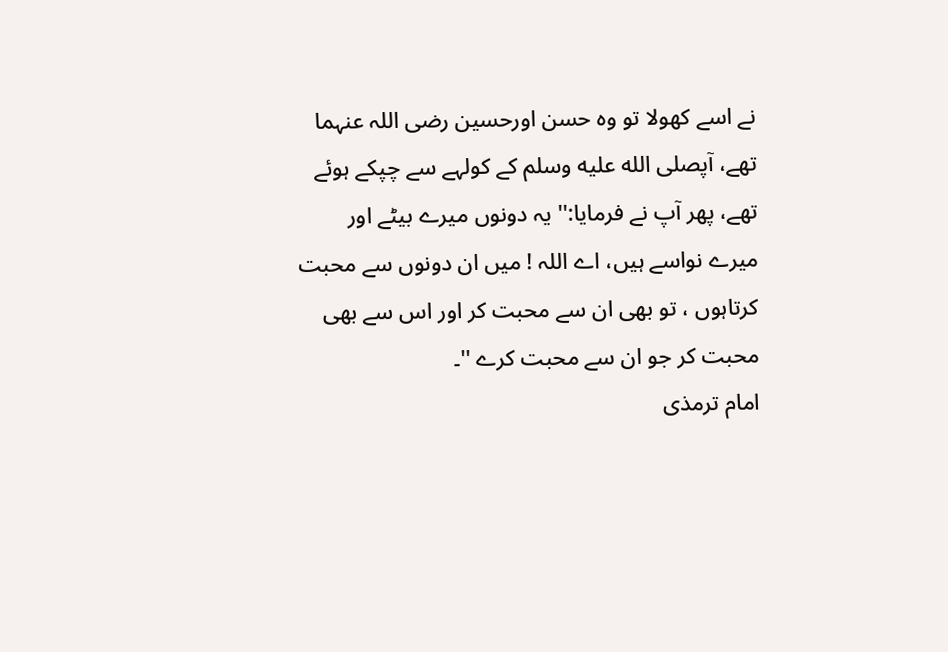نے اسے کھولا تو وہ حسن اورحسین رضی اللہ عنہما تھے، آپصلى الله عليه وسلم کے کولہے سے چپکے ہوئے تھے، پھر آپ نے فرمایا:'' یہ دونوں میرے بیٹے اور میرے نواسے ہیں، اے اللہ ! میں ان دونوں سے محبت کرتاہوں ، تو بھی ان سے محبت کر اور اس سے بھی محبت کر جو ان سے محبت کرے ''۔
امام ترمذی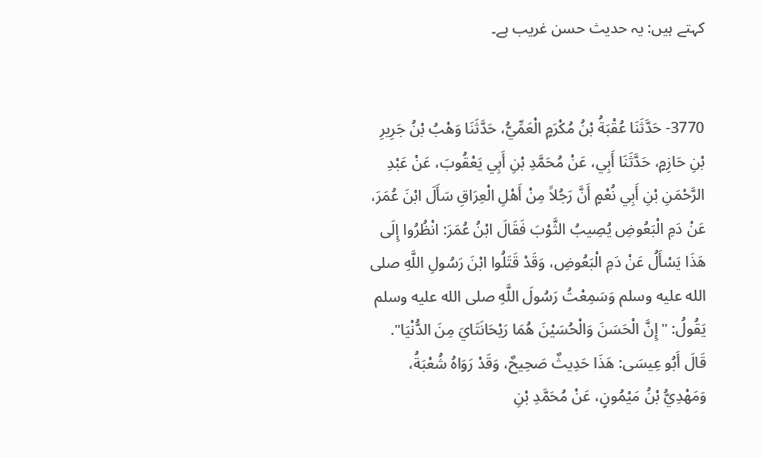کہتے ہیں: یہ حدیث حسن غریب ہے۔


3770- حَدَّثَنَا عُقْبَةُ بْنُ مُكْرَمٍ الْعَمِّيُّ، حَدَّثَنَا وَهْبُ بْنُ جَرِيرِ بْنِ حَازِمٍ، حَدَّثَنَا أَبِي، عَنْ مُحَمَّدِ بْنِ أَبِي يَعْقُوبَ، عَنْ عَبْدِ الرَّحْمَنِ بْنِ أَبِي نُعْمٍ أَنَّ رَجُلاً مِنْ أَهْلِ الْعِرَاقِ سَأَلَ ابْنَ عُمَرَ، عَنْ دَمِ الْبَعُوضِ يُصِيبُ الثَّوْبَ فَقَالَ ابْنُ عُمَرَ: انْظُرُوا إِلَى هَذَا يَسْأَلُ عَنْ دَمِ الْبَعُوضِ، وَقَدْ قَتَلُوا ابْنَ رَسُولِ اللَّهِ صلى الله عليه وسلم وَسَمِعْتُ رَسُولَ اللَّهِ صلى الله عليه وسلم يَقُولُ: "إِنَّ الْحَسَنَ وَالْحُسَيْنَ هُمَا رَيْحَانَتَايَ مِنَ الدُّنْيَا".
قَالَ أَبُو عِيسَى: هَذَا حَدِيثٌ صَحِيحٌ، وَقَدْ رَوَاهُ شُعْبَةُ، وَمَهْدِيُّ بْنُ مَيْمُونٍ، عَنْ مُحَمَّدِ بْنِ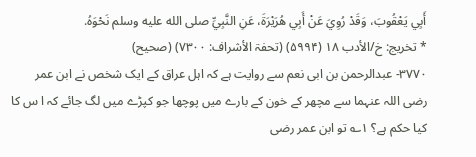أَبِي يَعْقُوبَ، وَقَدْ رُوِيَ عَنْ أَبِي هُرَيْرَةَ، عَنِ النَّبِيِّ صلى الله عليه وسلم نَحْوَهُ.
* تخريج: خ/الأدب ۱۸ (۵۹۹۴) (تحفۃ الأشراف: ۷۳۰۰) (صحیح)
۳۷۷۰- عبدالرحمن بن ابی نعم سے روایت ہے کہ اہل عراق کے ایک شخص نے ابن عمر رضی اللہ عنہما سے مچھر کے خون کے بارے میں پوچھا جو کپڑے میں لگ جائے کہ ا س کا کیا حکم ہے؟ ۱؎ تو ابن عمر رضی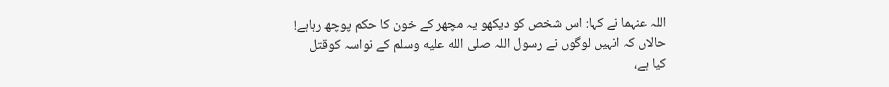اللہ عنہما نے کہا: اس شخص کو دیکھو یہ مچھر کے خون کا حکم پوچھ رہاہے! حالاں کہ انہیں لوگوں نے رسول اللہ صلى الله عليه وسلم کے نواسہ کوقتل کیا ہے،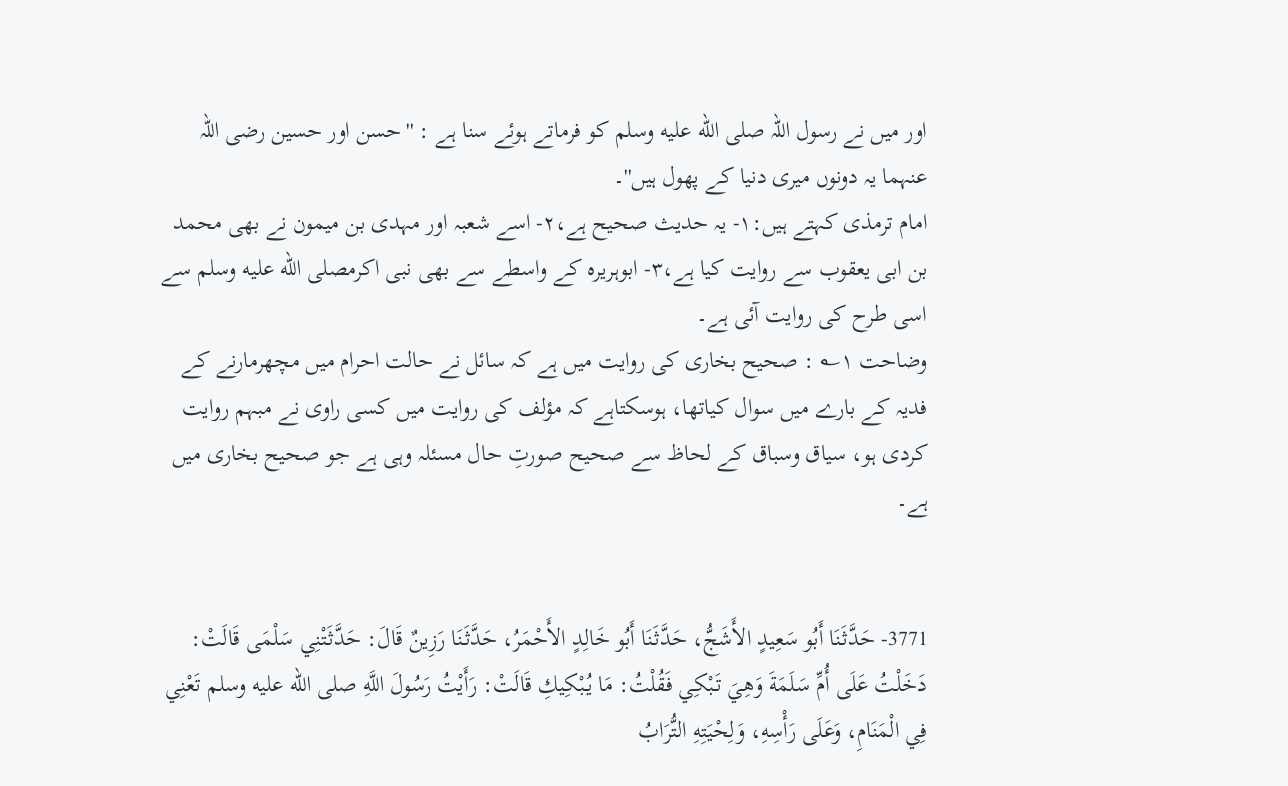اور میں نے رسول اللہ صلى الله عليه وسلم کو فرماتے ہوئے سنا ہے : ''حسن اور حسین رضی اللہ عنہما یہ دونوں میری دنیا کے پھول ہیں''۔
امام ترمذی کہتے ہیں:۱- یہ حدیث صحیح ہے،۲- اسے شعبہ اور مہدی بن میمون نے بھی محمد بن ابی یعقوب سے روایت کیا ہے،۳- ابوہریرہ کے واسطے سے بھی نبی اکرمصلى الله عليه وسلم سے اسی طرح کی روایت آئی ہے۔
وضاحت ۱؎ : صحیح بخاری کی روایت میں ہے کہ سائل نے حالت احرام میں مچھرمارنے کے فدیہ کے بارے میں سوال کیاتھا، ہوسکتاہے کہ مؤلف کی روایت میں کسی راوی نے مبہم روایت کردی ہو، سیاق وسباق کے لحاظ سے صحیح صورتِ حال مسئلہ وہی ہے جو صحیح بخاری میں ہے۔


3771- حَدَّثَنَا أَبُو سَعِيدٍ الأَشَجُّ، حَدَّثَنَا أَبُو خَالِدٍ الأَحْمَرُ، حَدَّثَنَا رَزِينٌ قَالَ: حَدَّثَتْنِي سَلْمَى قَالَتْ: دَخَلْتُ عَلَى أُمِّ سَلَمَةَ وَهِيَ تَبْكِي فَقُلْتُ: مَا يُبْكِيكِ قَالَتْ: رَأَيْتُ رَسُولَ اللَّهِ صلى الله عليه وسلم تَعْنِي فِي الْمَنَامِ، وَعَلَى رَأْسِهِ، وَلِحْيَتِهِ التُّرَابُ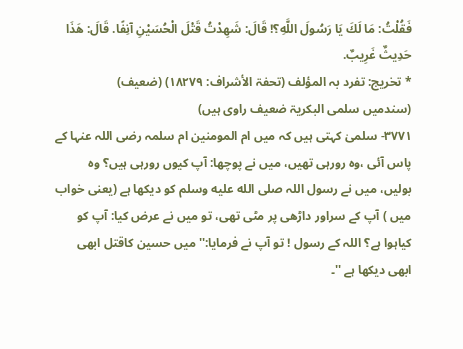فَقُلْتُ: مَا لَكَ يَا رَسُولَ اللَّهِ؟! قَالَ: شَهِدْتُ قَتْلَ الْحُسَيْنِ آنِفًا. قَالَ: هَذَا حَدِيثٌ غَرِيبٌ.
* تخريج: تفرد بہ المؤلف (تحفۃ الأشراف: ۱۸۲۷۹) (ضعیف)
(سندمیں سلمی البکریۃ ضعیف راوی ہیں)
۳۷۷۱- سلمیٰ کہتی ہیں کہ میں ام المومنین ام سلمہ رضی اللہ عنہا کے پاس آئی ،وہ رورہی تھیں، میں نے پوچھا: آپ کیوں رورہی ہیں؟ وہ بولیں، میں نے رسول اللہ صلى الله عليه وسلم کو دیکھا ہے (یعنی خواب میں ) آپ کے سراور داڑھی پر مٹی تھی، تو میں نے عرض کیا: آپ کو کیاہوا ہے؟ اللہ کے رسول ! تو آپ نے فرمایا:'' میں حسین کاقتل ابھی ابھی دیکھا ہے ''۔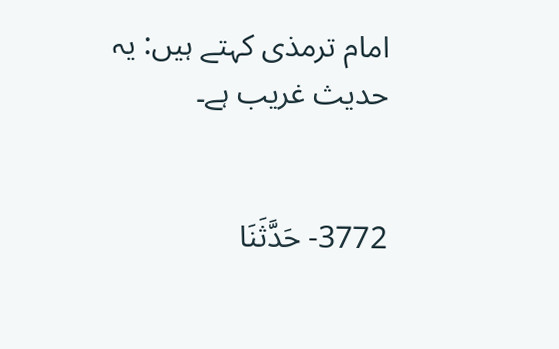امام ترمذی کہتے ہیں: یہ حدیث غریب ہے۔


3772- حَدَّثَنَا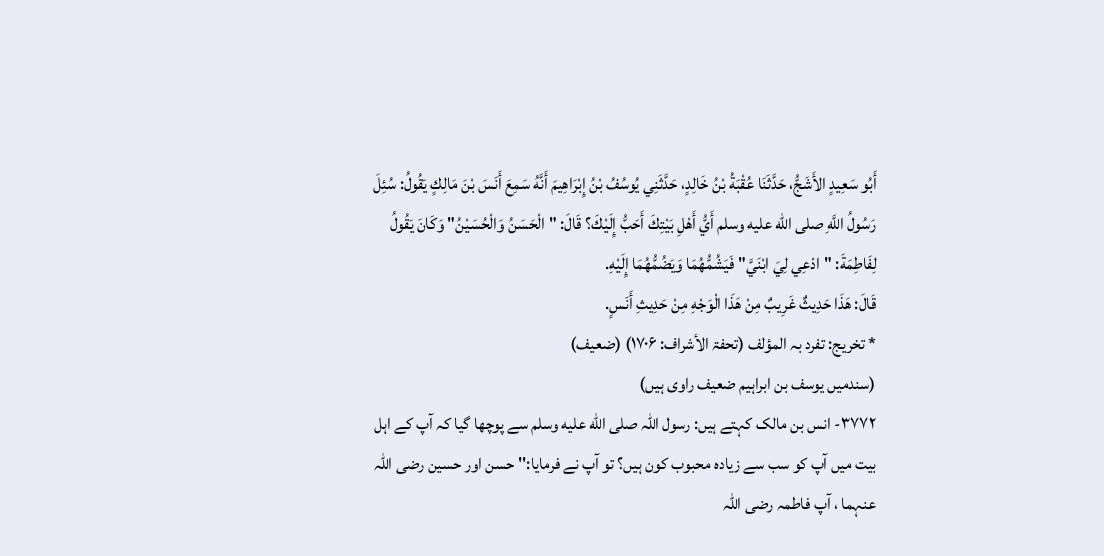أَبُو سَعِيدٍ الأَشَجُّ، حَدَّثَنَا عُقْبَةُ بْنُ خَالِدٍ، حَدَّثَنِي يُوسُفُ بْنُ إِبْرَاهِيمَ أَنَّهُ سَمِعَ أَنَسَ بْنَ مَالِكٍ يَقُولُ: سُئِلَ رَسُولُ اللَّهِ صلى الله عليه وسلم أَيُّ أَهْلِ بَيْتِكَ أَحَبُّ إِلَيْكَ؟ قَالَ: "الْحَسَنُ وَالْحُسَيْنُ" وَكَانَ يَقُولُ لِفَاطِمَةَ: "ادْعِي لِيَ ابْنَيَّ" فَيَشُمُّهُمَا وَيَضُمُّهُمَا إِلَيْهِ.
قَالَ: هَذَا حَدِيثٌ غَرِيبٌ مِنْ هَذَا الْوَجْهِ مِنْ حَدِيثِ أَنَسٍ.
* تخريج: تفرد بہ المؤلف (تحفۃ الأشراف: ۱۷۰۶) (ضعیف)
(سندمیں یوسف بن ابراہیم ضعیف راوی ہیں)
۳۷۷۲- انس بن مالک کہتے ہیں: رسول اللہ صلى الله عليه وسلم سے پوچھا گیا کہ آپ کے اہل بیت میں آپ کو سب سے زیادہ محبوب کون ہیں؟ تو آپ نے فرمایا:'' حسن اور حسین رضی اللہ عنہما ، آپ فاطمہ رضی اللہ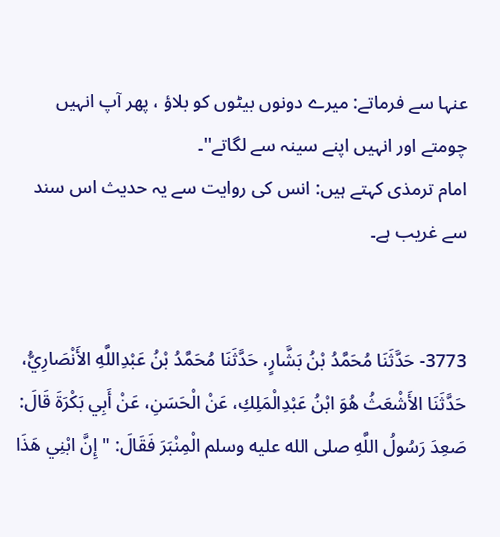عنہا سے فرماتے: میرے دونوں بیٹوں کو بلاؤ ، پھر آپ انہیں چومتے اور انہیں اپنے سینہ سے لگاتے''۔
امام ترمذی کہتے ہیں: انس کی روایت سے یہ حدیث اس سند سے غریب ہے۔


3773- حَدَّثَنَا مُحَمَّدُ بْنُ بَشَّارٍ، حَدَّثَنَا مُحَمَّدُ بْنُ عَبْدِاللَّهِ الأَنْصَارِيُّ، حَدَّثَنَا الأَشْعَثُ هُوَ ابْنُ عَبْدِالْمَلِكِ، عَنْ الْحَسَنِ، عَنْ أَبِي بَكْرَةَ قَالَ: صَعِدَ رَسُولُ اللَّهِ صلى الله عليه وسلم الْمِنْبَرَ فَقَالَ: "إِنَّ ابْنِي هَذَا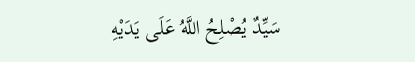سَيِّدٌ يُصْلِحُ اللَّهُ عَلَى يَدَيْهِ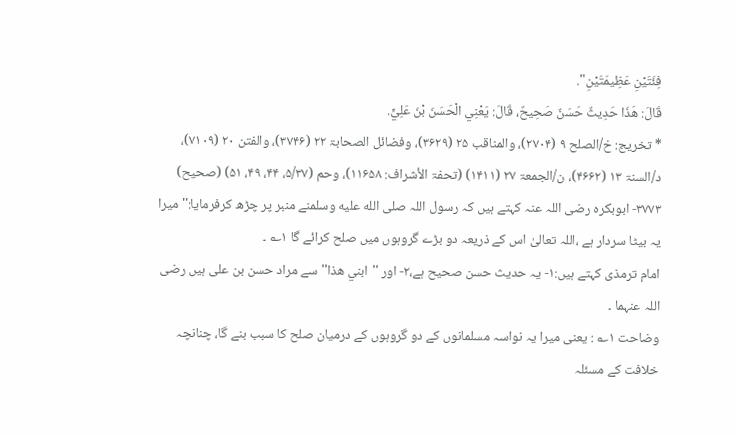فِئَتَيْنِ عَظِيمَتَيْنِ".
قَالَ: هَذَا حَدِيثٌ حَسَنٌ صَحِيحٌ، قَالَ: يَعْنِي الْحَسَنَ بْنَ عَلِيٍّ.
* تخريج: خ/الصلح ۹ (۲۷۰۴)، والمناقب ۲۵ (۳۶۲۹)، وفضائل الصحابۃ ۲۲ (۳۷۴۶)، والفتن ۲۰ (۷۱۰۹)، د/السنۃ ۱۳ (۴۶۶۲)، ن/الجمعۃ ۲۷ (۱۴۱۱) (تحفۃ الأشراف: ۱۱۶۵۸)، وحم (۵/۳۷، ۴۴، ۴۹، ۵۱) (صحیح)
۳۷۷۳- ابوبکرہ رضی اللہ عنہ کہتے ہیں کہ رسول اللہ صلى الله عليه وسلمنے منبر پر چڑھ کرفرمایا:'' میرا یہ بیٹا سردار ہے ،اللہ تعالیٰ اس کے ذریعہ دو بڑے گروہوں میں صلح کرائے گا ۱؎ ۔
امام ترمذی کہتے ہیں:۱- یہ حدیث حسن صحیح ہے،۲- اور ''ابني هذا'' سے مراد حسن بن علی ہیں رضی اللہ عنہما ۔
وضاحت ۱؎ : یعنی میرا یہ نواسہ مسلمانوں کے دو گروہوں کے درمیان صلح کا سبب بنے گا، چنانچہ خلافت کے مسئلہ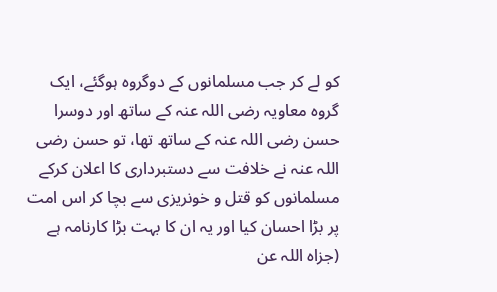کو لے کر جب مسلمانوں کے دوگروہ ہوگئے، ایک گروہ معاویہ رضی اللہ عنہ کے ساتھ اور دوسرا حسن رضی اللہ عنہ کے ساتھ تھا، تو حسن رضی اللہ عنہ نے خلافت سے دستبرداری کا اعلان کرکے مسلمانوں کو قتل و خونریزی سے بچا کر اس امت پر بڑا احسان کیا اور یہ ان کا بہت بڑا کارنامہ ہے (جزاہ اللہ عن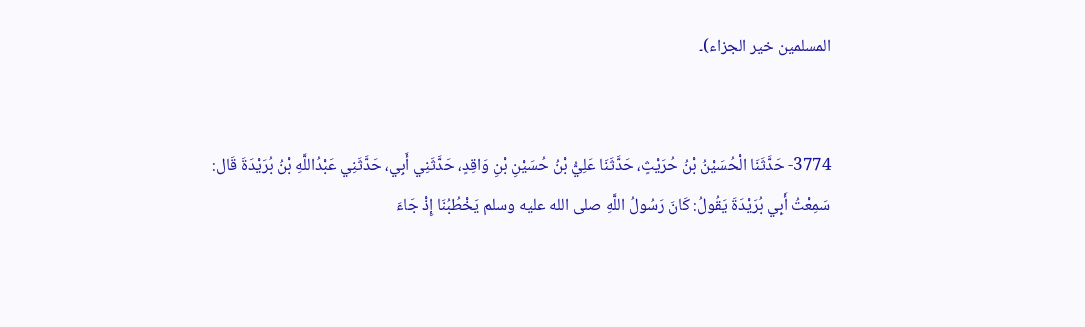المسلمین خیر الجزاء)۔


3774- حَدَّثَنَا الْحُسَيْنُ بْنُ حُرَيْثٍ، حَدَّثَنَا عَلِيُّ بْنُ حُسَيْنِ بْنِ وَاقِدٍ، حَدَّثَنِي أَبِي، حَدَّثَنِي عَبْدُاللَّهِ بْنُ بُرَيْدَةَ قَال: سَمِعْتُ أَبِي بُرَيْدَةَ يَقُولُ: كَانَ رَسُولُ اللَّهِ صلى الله عليه وسلم يَخْطُبُنَا إِذْ جَاءَ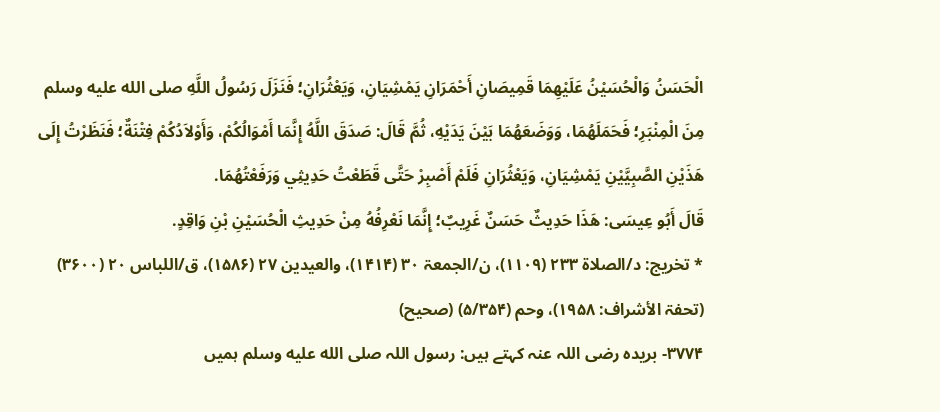الْحَسَنُ وَالْحُسَيْنُ عَلَيْهِمَا قَمِيصَانِ أَحْمَرَانِ يَمْشِيَانِ، وَيَعْثُرَانِ؛ فَنَزَلَ رَسُولُ اللَّهِ صلى الله عليه وسلم مِنَ الْمِنْبَرِ؛ فَحَمَلَهُمَا، وَوَضَعَهُمَا بَيْنَ يَدَيْهِ، ثُمَّ قَالَ: صَدَقَ اللَّهُ إِنَّمَا أَمْوَالُكُمْ، وَأَوْلاَدُكُمْ فِتْنَةٌ؛ فَنَظَرْتُ إِلَى هَذَيْنِ الصَّبِيَّيْنِ يَمْشِيَانِ، وَيَعْثُرَانِ فَلَمْ أَصْبِرْ حَتَّى قَطَعْتُ حَدِيثِي وَرَفَعْتُهُمَا.
قَالَ أَبُو عِيسَى: هَذَا حَدِيثٌ حَسَنٌ غَرِيبٌ؛ إِنَّمَا نَعْرِفُهُ مِنْ حَدِيثِ الْحُسَيْنِ بْنِ وَاقِدٍ.
* تخريج: د/الصلاۃ ۲۳۳ (۱۱۰۹)، ن/الجمعۃ ۳۰ (۱۴۱۴)، والعیدین ۲۷ (۱۵۸۶)، ق/اللباس ۲۰ (۳۶۰۰) (تحفۃ الأشراف: ۱۹۵۸)، وحم (۵/۳۵۴) (صحیح)
۳۷۷۴- بریدہ رضی اللہ عنہ کہتے ہیں: رسول اللہ صلى الله عليه وسلم ہمیں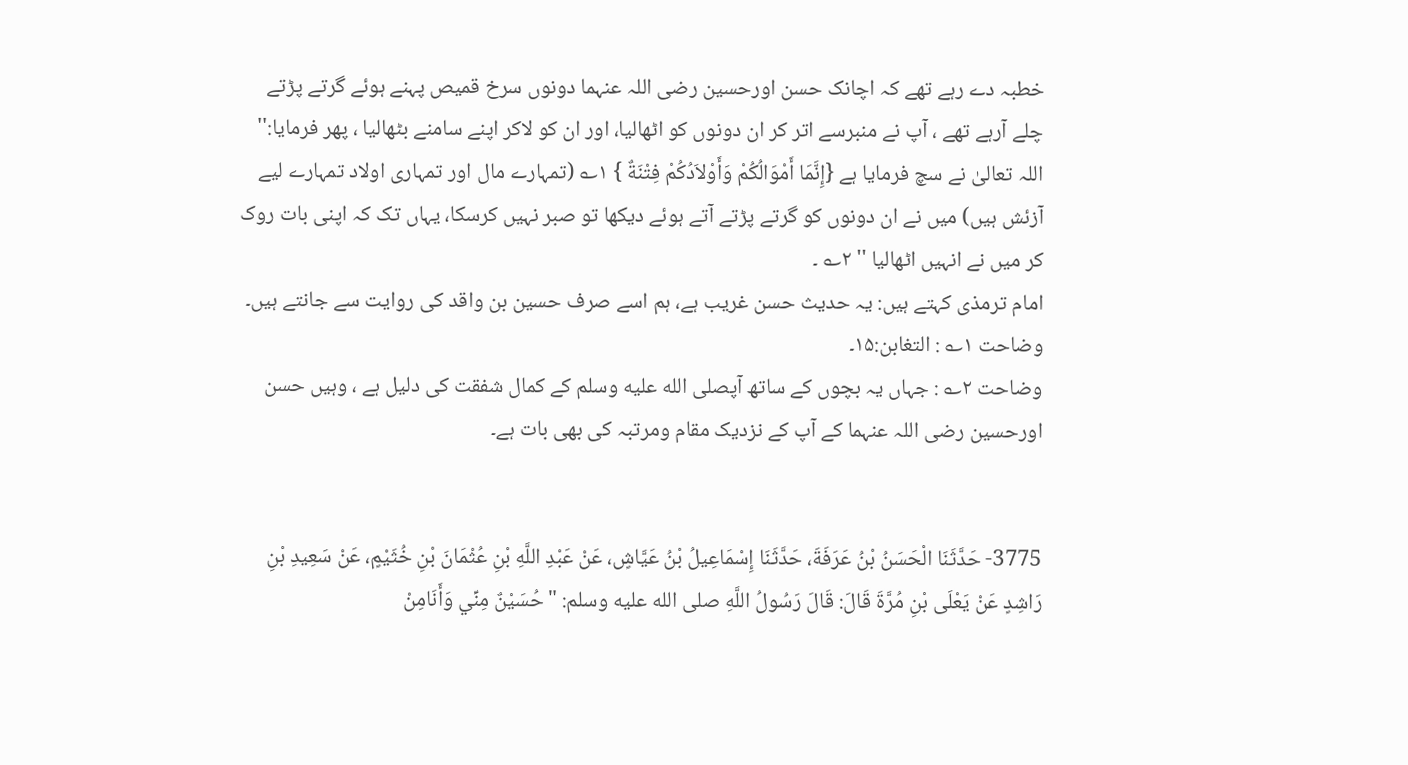خطبہ دے رہے تھے کہ اچانک حسن اورحسین رضی اللہ عنہما دونوں سرخ قمیص پہنے ہوئے گرتے پڑتے چلے آرہے تھے ، آپ نے منبرسے اتر کر ان دونوں کو اٹھالیا، اور ان کو لاکر اپنے سامنے بٹھالیا ، پھر فرمایا:'' اللہ تعالیٰ نے سچ فرمایا ہے {إِنَّمَا أَمْوَالُكُمْ وَأَوْلاَدُكُمْ فِتْنَةٌ } ۱؎ (تمہارے مال اور تمہاری اولاد تمہارے لیے آزئش ہیں) میں نے ان دونوں کو گرتے پڑتے آتے ہوئے دیکھا تو صبر نہیں کرسکا، یہاں تک کہ اپنی بات روک کر میں نے انہیں اٹھالیا '' ۲؎ ۔
امام ترمذی کہتے ہیں: یہ حدیث حسن غریب ہے، ہم اسے صرف حسین بن واقد کی روایت سے جانتے ہیں۔
وضاحت ۱؎ : التغابن:۱۵۔
وضاحت ۲؎ : جہاں یہ بچوں کے ساتھ آپصلى الله عليه وسلم کے کمال شفقت کی دلیل ہے ، وہیں حسن اورحسین رضی اللہ عنہما کے آپ کے نزدیک مقام ومرتبہ کی بھی بات ہے۔


3775- حَدَّثَنَا الْحَسَنُ بْنُ عَرَفَةَ، حَدَّثَنَا إِسْمَاعِيلُ بْنُ عَيَّاشٍ، عَنْ عَبْدِ اللَّهِ بْنِ عُثْمَانَ بْنِ خُثَيْمٍ، عَنْ سَعِيدِ بْنِ رَاشِدٍ عَنْ يَعْلَى بْنِ مُرَّةَ قَالَ: قَالَ رَسُولُ اللَّهِ صلى الله عليه وسلم: "حُسَيْنٌ مِنِّي وَأَنَامِنْ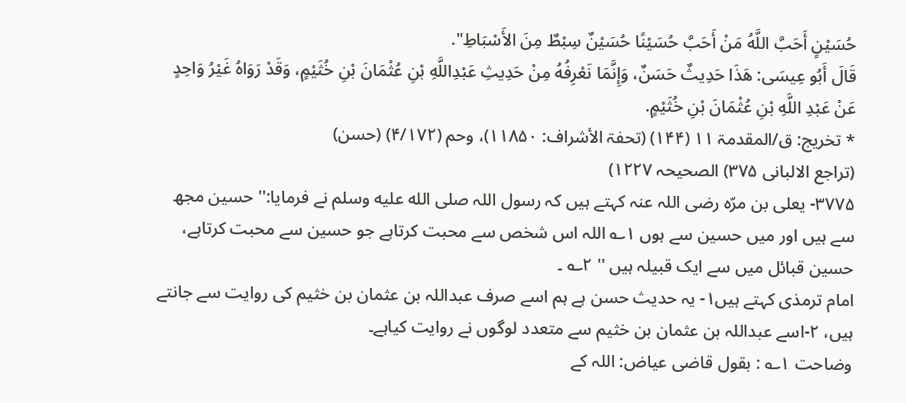حُسَيْنٍ أَحَبَّ اللَّهُ مَنْ أَحَبَّ حُسَيْنًا حُسَيْنٌ سِبْطٌ مِنَ الأَسْبَاطِ".
قَالَ أَبُو عِيسَى: هَذَا حَدِيثٌ حَسَنٌ، وَإِنَّمَا نَعْرِفُهُ مِنْ حَدِيثِ عَبْدِاللَّهِ بْنِ عُثْمَانَ بْنِ خُثَيْمٍ، وَقَدْ رَوَاهُ غَيْرُ وَاحِدٍ عَنْ عَبْدِ اللَّهِ بْنِ عُثْمَانَ بْنِ خُثَيْمٍ.
* تخريج: ق/المقدمۃ ۱۱ (۱۴۴) (تحفۃ الأشراف: ۱۱۸۵۰)، وحم (۴/۱۷۲) (حسن)
(تراجع الالبانی ۳۷۵) الصحیحہ ۱۲۲۷)
۳۷۷۵- یعلی بن مرّہ رضی اللہ عنہ کہتے ہیں کہ رسول اللہ صلى الله عليه وسلم نے فرمایا:'' حسین مجھ سے ہیں اور میں حسین سے ہوں ۱؎ اللہ اس شخص سے محبت کرتاہے جو حسین سے محبت کرتاہے، حسین قبائل میں سے ایک قبیلہ ہیں '' ۲؎ ۔
امام ترمذی کہتے ہیں۱- یہ حدیث حسن ہے ہم اسے صرف عبداللہ بن عثمان بن خثیم کی روایت سے جانتے ہیں، ۲-اسے عبداللہ بن عثمان بن خثیم سے متعدد لوگوں نے روایت کیاہے۔
وضاحت ۱؎ : بقول قاضی عیاض: اللہ کے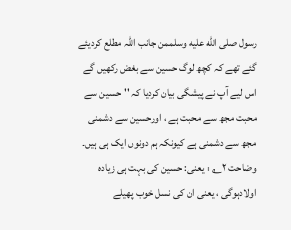رسول صلى الله عليه وسلممن جانب اللہ مطلع کردیئے گئے تھے کہ کچھ لوگ حسین سے بغض رکھیں گے اس لیے آپ نے پیشگی بیان کردیا کہ ''حسین سے محبت مجھ سے محبت ہے ، اورحسین سے دشمنی مجھ سے دشمنی ہے کیونکہ ہم دونوں ایک ہی ہیں۔
وضاحت ۲؎ : یعنی: حسین کی بہت ہی زیادہ اولادہوگی ، یعنی ان کی نسل خوب پھیلے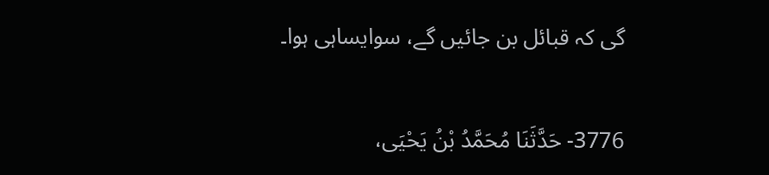گی کہ قبائل بن جائیں گے، سوایساہی ہوا۔


3776- حَدَّثَنَا مُحَمَّدُ بْنُ يَحْيَى،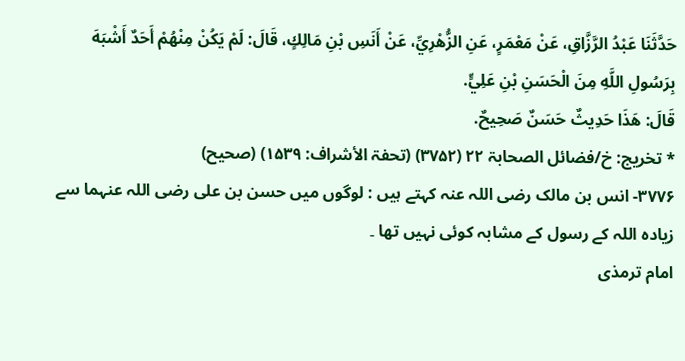حَدَّثَنَا عَبْدُ الرَّزَّاقِ، عَنْ مَعْمَرٍ، عَنِ الزُّهْرِيِّ، عَنْ أَنَسِ بْنِ مَالِكٍ، قَالَ: لَمْ يَكُنْ مِنْهُمْ أَحَدٌ أَشْبَهَ بِرَسُولِ اللَّهِ مِنَ الْحَسَنِ بْنِ عَلِيٍّ.
قَالَ: هَذَا حَدِيثٌ حَسَنٌ صَحِيحٌ.
* تخريج: خ/فضائل الصحابۃ ۲۲ (۳۷۵۲) (تحفۃ الأشراف: ۱۵۳۹) (صحیح)
۳۷۷۶- انس بن مالک رضی اللہ عنہ کہتے ہیں : لوگوں میں حسن بن علی رضی اللہ عنہما سے زیادہ اللہ کے رسول کے مشابہ کوئی نہیں تھا ۔
امام ترمذی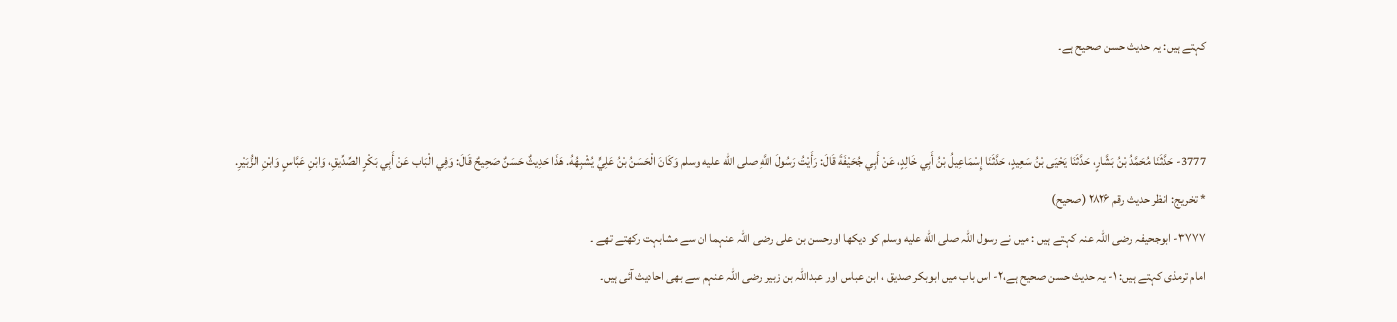کہتے ہیں: یہ حدیث حسن صحیح ہے۔


3777- حَدَّثَنَا مُحَمَّدُ بْنُ بَشَّارٍ، حَدَّثَنَا يَحْيَى بْنُ سَعِيدٍ، حَدَّثَنَا إِسْمَاعِيلُ بْنُ أَبِي خَالِدٍ، عَنْ أَبِي جُحَيْفَةَ قَالَ: رَأَيْتُ رَسُولَ اللَّهِ صلى الله عليه وسلم وَكَانَ الْحَسَنُ بْنُ عَلِيٍّ يُشْبِهُهُ. هَذَا حَدِيثٌ حَسَنٌ صَحِيحٌ قَالَ: وَفِي الْبَاب عَنْ أَبِي بَكْرٍ الصِّدِّيقِ، وَابْنِ عَبَّاسٍ وَابْنِ الزُّبَيْرِ.
* تخريج: انظر حدیث رقم ۲۸۲۶ (صحیح)
۳۷۷۷- ابوجحیفہ رضی اللہ عنہ کہتے ہیں : میں نے رسول اللہ صلى الله عليه وسلم کو دیکھا اورحسن بن علی رضی اللہ عنہما ان سے مشابہت رکھتے تھے ۔
امام ترمذی کہتے ہیں: ۱- یہ حدیث حسن صحیح ہے،۲- اس باب میں ابوبکر صدیق ، ابن عباس اور عبداللہ بن زبیر رضی اللہ عنہم سے بھی احادیث آئی ہیں۔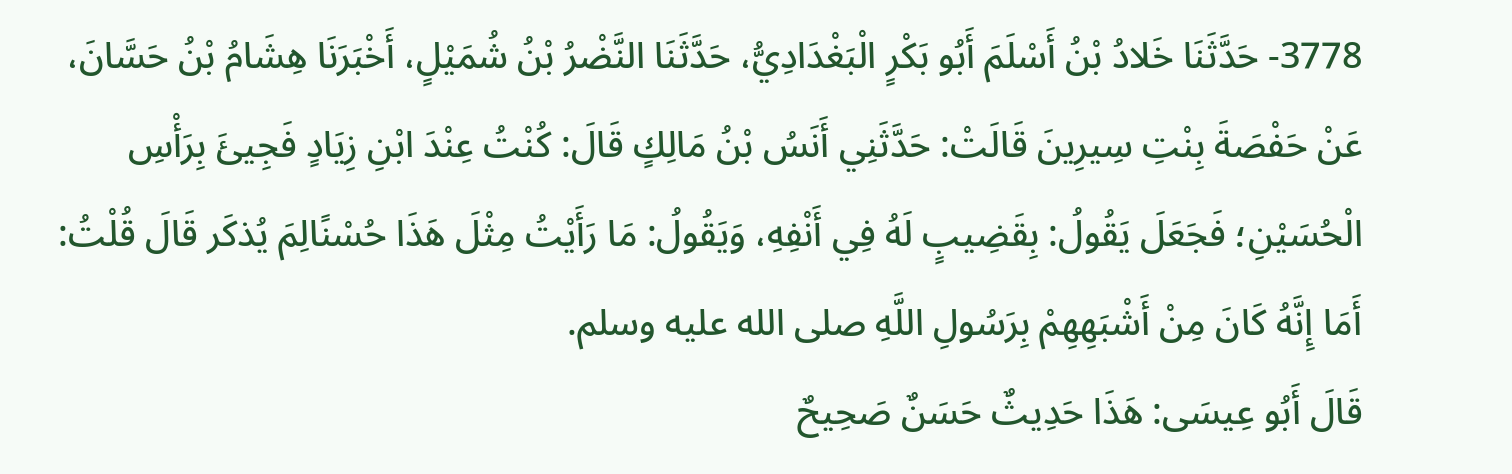3778- حَدَّثَنَا خَلادُ بْنُ أَسْلَمَ أَبُو بَكْرٍ الْبَغْدَادِيُّ، حَدَّثَنَا النَّضْرُ بْنُ شُمَيْلٍ، أَخْبَرَنَا هِشَامُ بْنُ حَسَّانَ، عَنْ حَفْصَةَ بِنْتِ سِيرِينَ قَالَتْ: حَدَّثَنِي أَنَسُ بْنُ مَالِكٍ قَالَ: كُنْتُ عِنْدَ ابْنِ زِيَادٍ فَجِيئَ بِرَأْسِ الْحُسَيْنِ؛ فَجَعَلَ يَقُولُ: بِقَضِيبٍ لَهُ فِي أَنْفِهِ، وَيَقُولُ: مَا رَأَيْتُ مِثْلَ هَذَا حُسْنًالِمَ يُذكَر قَالَ قُلْتُ: أَمَا إِنَّهُ كَانَ مِنْ أَشْبَهِهِمْ بِرَسُولِ اللَّهِ صلى الله عليه وسلم.
قَالَ أَبُو عِيسَى: هَذَا حَدِيثٌ حَسَنٌ صَحِيحٌ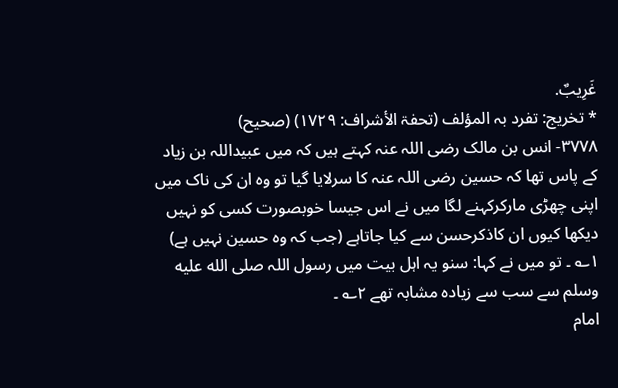غَرِيبٌ.
* تخريج: تفرد بہ المؤلف (تحفۃ الأشراف: ۱۷۲۹) (صحیح)
۳۷۷۸- انس بن مالک رضی اللہ عنہ کہتے ہیں کہ میں عبیداللہ بن زیاد کے پاس تھا کہ حسین رضی اللہ عنہ کا سرلایا گیا تو وہ ان کی ناک میں اپنی چھڑی مارکرکہنے لگا میں نے اس جیسا خوبصورت کسی کو نہیں دیکھا کیوں ان کاذکرحسن سے کیا جاتاہے (جب کہ وہ حسین نہیں ہے) ۱؎ ۔ تو میں نے کہا: سنو یہ اہل بیت میں رسول اللہ صلى الله عليه وسلم سے سب سے زیادہ مشابہ تھے ۲؎ ۔
امام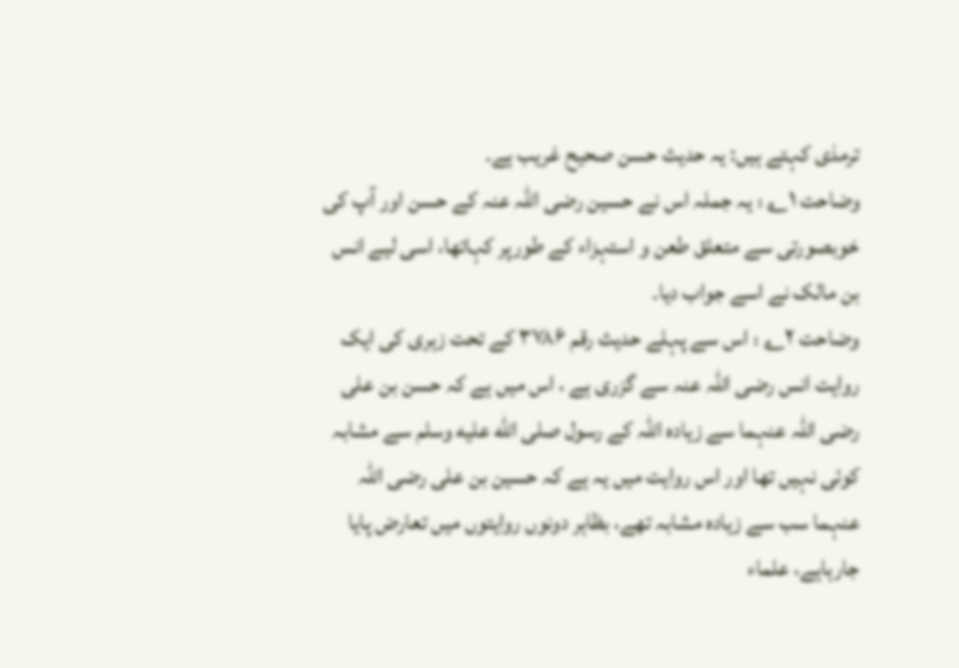ترمذی کہتے ہیں: یہ حدیث حسن صحیح غریب ہے۔
وضاحت ۱؎ : یہ جملہ اس نے حسین رضی اللہ عنہ کے حسن اور آپ کی خوبصورتی سے متعلق طعن و استہزاء کے طورپر کہاتھا، اسی لیے انس بن مالک نے اسے جواب دیا۔
وضاحت ۲؎ : اس سے پہلے حدیث رقم ۳۷۸۶ کے تحت زہری کی ایک روایت انس رضی اللہ عنہ سے گزری ہے ، اس میں ہے کہ حسن بن علی رضی اللہ عنہما سے زیادہ اللہ کے رسول صلى الله عليه وسلم سے مشابہ کوئی نہیں تھا اور اس روایت میں یہ ہے کہ حسین بن علی رضی اللہ عنہما سب سے زیادہ مشابہ تھے، بظاہر دونوں روایتوں میں تعارض پایا جارہاہے، علماء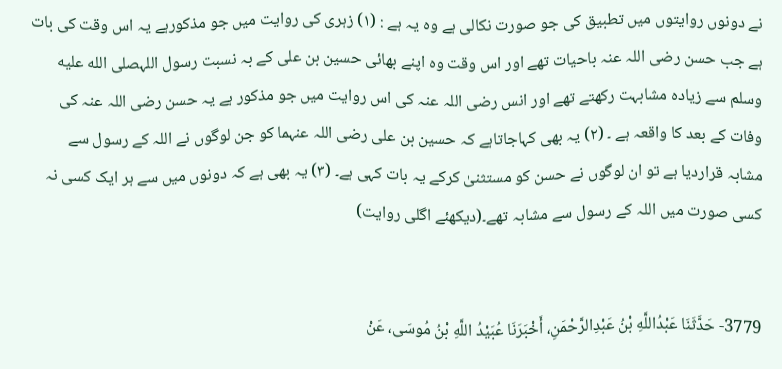نے دونوں روایتوں میں تطبیق کی جو صورت نکالی ہے وہ یہ ہے : (۱) زہری کی روایت میں جو مذکورہے یہ اس وقت کی بات ہے جب حسن رضی اللہ عنہ باحیات تھے اور اس وقت وہ اپنے بھائی حسین بن علی کے بہ نسبت رسول اللہصلى الله عليه وسلم سے زیادہ مشابہت رکھتے تھے اور انس رضی اللہ عنہ کی اس روایت میں جو مذکور ہے یہ حسن رضی اللہ عنہ کی وفات کے بعد کا واقعہ ہے ۔ (۲) یہ بھی کہاجاتاہے کہ حسین بن علی رضی اللہ عنہما کو جن لوگوں نے اللہ کے رسول سے مشابہ قراردیا ہے تو ان لوگوں نے حسن کو مستثنیٰ کرکے یہ بات کہی ہے۔ (۳) یہ بھی ہے کہ دونوں میں سے ہر ایک کسی نہ کسی صورت میں اللہ کے رسول سے مشابہ تھے۔(دیکھئے اگلی روایت)


3779- حَدَّثَنَا عَبْدُاللَّهِ بْنُ عَبْدِالرَّحْمَنِ، أَخْبَرَنَا عُبَيْدُ اللَّهِ بْنُ مُوسَى، عَنْ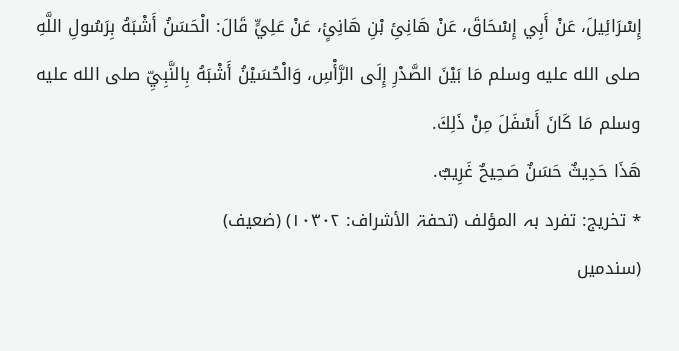إِسْرَائِيلَ، عَنْ أَبِي إِسْحَاقَ، عَنْ هَانِئِ بْنِ هَانِئٍ، عَنْ عَلِيٍّ قَالَ: الْحَسَنُ أَشْبَهُ بِرَسُولِ اللَّهِ صلى الله عليه وسلم مَا بَيْنَ الصَّدْرِ إِلَى الرَّأْسِ، وَالْحُسَيْنُ أَشْبَهُ بِالنَّبِيِّ صلى الله عليه وسلم مَا كَانَ أَسْفَلَ مِنْ ذَلِكَ.
هَذَا حَدِيثٌ حَسَنٌ صَحِيحٌ غَرِيبٌ.
* تخريج: تفرد بہ المؤلف (تحفۃ الأشراف: ۱۰۳۰۲) (ضعیف)
(سندمیں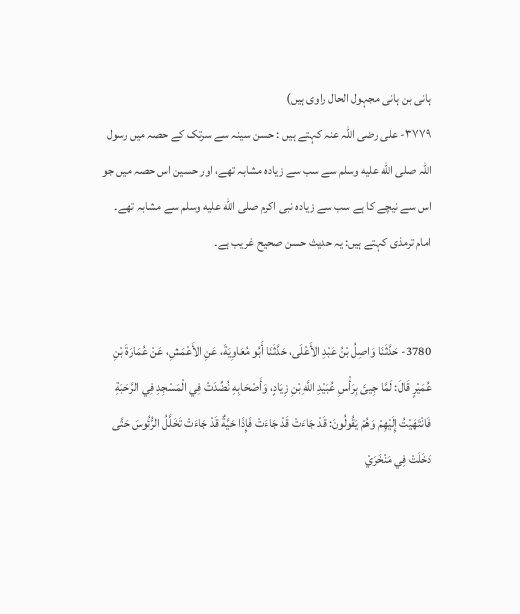ہانی بن ہانی مجہول الحال راوی ہیں)
۳۷۷۹- علی رضی اللہ عنہ کہتے ہیں : حسن سینہ سے سرتک کے حصہ میں رسول اللہ صلى الله عليه وسلم سے سب سے زیادہ مشابہ تھے، اور حسین اس حصہ میں جو اس سے نیچے کا ہے سب سے زیادہ نبی اکرم صلى الله عليه وسلم سے مشابہ تھے۔
امام ترمذی کہتے ہیں: یہ حدیث حسن صحیح غریب ہے۔


3780- حَدَّثَنَا وَاصِلُ بْنُ عَبْدِ الأَعْلَى، حَدَّثَنَا أَبُو مُعَاوِيَةَ، عَنِ الأَعْمَشِ، عَنْ عُمَارَةَ بْنِ عُمَيْرٍ قَالَ: لَمَّا جِيئَ بِرَأْسِ عُبَيْدِ اللَّهِ بْنِ زِيَادٍ، وَأَصْحَابِهِ نُضِّدَتْ فِي الْمَسْجِدِ فِي الرَّحَبَةِ فَانْتَهَيْتُ إِلَيْهِمْ وَهُمْ يَقُولُونَ: قَدْ جَاءَتْ قَدْ جَاءَتْ فَإِذَا حَيَّةٌ قَدْ جَاءَتْ تَخَلَّلُ الرُّئُوسَ حَتَّى دَخَلَتْ فِي مَنْخَرَيْ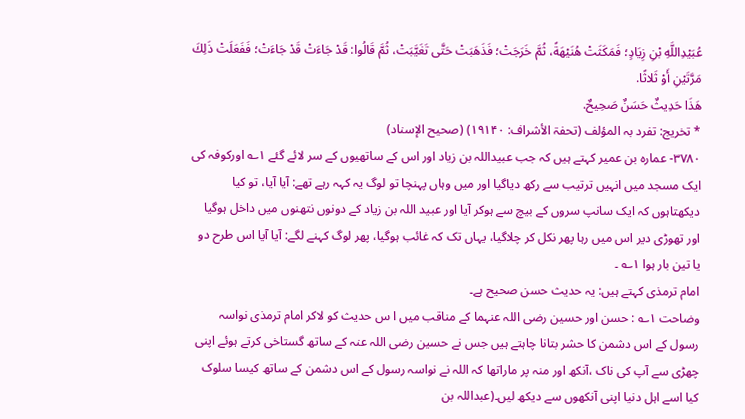عُبَيْدِاللَّهِ بْنِ زِيَادٍ؛ فَمَكَثَتْ هُنَيْهَةً، ثُمَّ خَرَجَتْ؛ فَذَهَبَتْ حَتَّى تَغَيَّبَتْ، ثُمَّ قَالُوا: قَدْ جَاءَتْ قَدْ جَاءَتْ؛ فَفَعَلَتْ ذَلِكَ مَرَّتَيْنِ أَوْ ثَلاثًا.
هَذَا حَدِيثٌ حَسَنٌ صَحِيحٌ.
* تخريج: تفرد بہ المؤلف (تحفۃ الأشراف: ۱۹۱۴۰) (صحیح الإسناد)
۳۷۸۰- عمارہ بن عمیر کہتے ہیں کہ جب عبیداللہ بن زیاد اور اس کے ساتھیوں کے سر لائے گئے ۱؎ اورکوفہ کی ایک مسجد میں انہیں ترتیب سے رکھ دیاگیا اور میں وہاں پہنچا تو لوگ یہ کہہ رہے تھے: آیا آیا، تو کیا دیکھتاہوں کہ ایک سانپ سروں کے بیچ سے ہوکر آیا اور عبید اللہ بن زیاد کے دونوں نتھنوں میں داخل ہوگیا اور تھوڑی دیر اس میں رہا پھر نکل کر چلاگیا، یہاں تک کہ غائب ہوگیا، پھر لوگ کہنے لگے: آیا آیا اس طرح دو یا تین بار ہوا ۱؎ ۔
امام ترمذی کہتے ہیں: یہ حدیث حسن صحیح ہے۔
وضاحت ۱؎ : حسن اور حسین رضی اللہ عنہما کے مناقب میں ا س حدیث کو لاکر امام ترمذی نواسہ رسول کے اس دشمن کا حشر بتانا چاہتے ہیں جس نے حسین رضی اللہ عنہ کے ساتھ گستاخی کرتے ہوئے اپنی چھڑی سے آپ کی ناک ،آنکھ اور منہ پر ماراتھا کہ اللہ نے نواسہ رسول کے اس دشمن کے ساتھ کیسا سلوک کیا اسے اہل دنیا اپنی آنکھوں سے دیکھ لیں۔(عبداللہ بن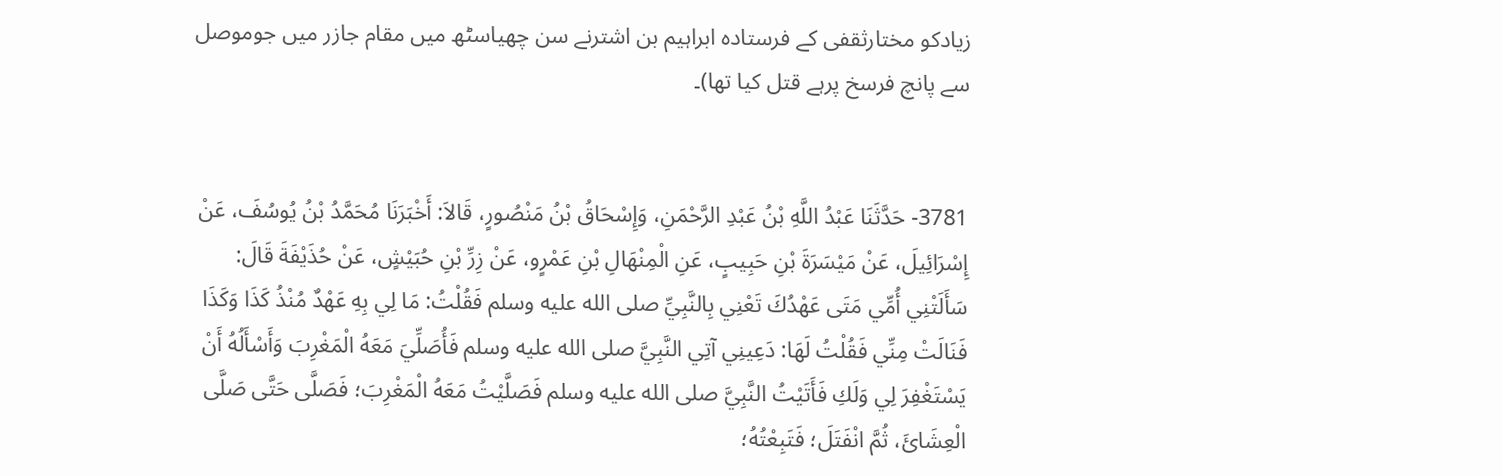زیادکو مختارثقفی کے فرستادہ ابراہیم بن اشترنے سن چھیاسٹھ میں مقام جازر میں جوموصل سے پانچ فرسخ پرہے قتل کیا تھا)۔


3781- حَدَّثَنَا عَبْدُ اللَّهِ بْنُ عَبْدِ الرَّحْمَنِ، وَإِسْحَاقُ بْنُ مَنْصُورٍ، قَالاَ: أَخْبَرَنَا مُحَمَّدُ بْنُ يُوسُفَ، عَنْ إِسْرَائِيلَ، عَنْ مَيْسَرَةَ بْنِ حَبِيبٍ، عَنِ الْمِنْهَالِ بْنِ عَمْرٍو، عَنْ زِرِّ بْنِ حُبَيْشٍ، عَنْ حُذَيْفَةَ قَالَ: سَأَلَتْنِي أُمِّي مَتَى عَهْدُكَ تَعْنِي بِالنَّبِيِّ صلى الله عليه وسلم فَقُلْتُ: مَا لِي بِهِ عَهْدٌ مُنْذُ كَذَا وَكَذَا فَنَالَتْ مِنِّي فَقُلْتُ لَهَا: دَعِينِي آتِي النَّبِيَّ صلى الله عليه وسلم فَأُصَلِّيَ مَعَهُ الْمَغْرِبَ وَأَسْأَلُهُ أَنْ يَسْتَغْفِرَ لِي وَلَكِ فَأَتَيْتُ النَّبِيَّ صلى الله عليه وسلم فَصَلَّيْتُ مَعَهُ الْمَغْرِبَ؛ فَصَلَّى حَتَّى صَلَّى الْعِشَائَ، ثُمَّ انْفَتَلَ؛ فَتَبِعْتُهُ؛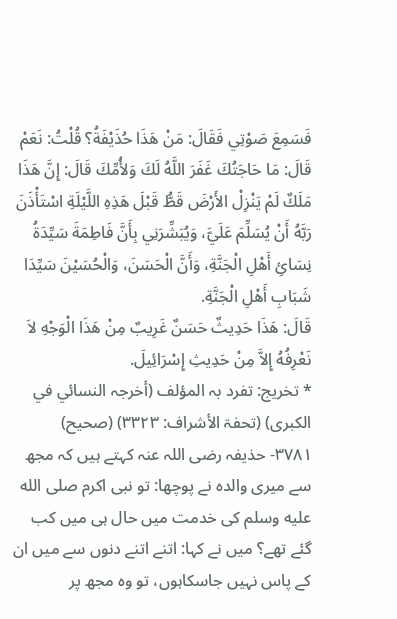فَسَمِعَ صَوْتِي فَقَالَ: مَنْ هَذَا حُذَيْفَةُ؟ قُلْتُ: نَعَمْ قَالَ: مَا حَاجَتُكَ غَفَرَ اللَّهُ لَكَ وَلأُمِّكَ قَالَ: إِنَّ هَذَا مَلَكٌ لَمْ يَنْزِلْ الأَرْضَ قَطُّ قَبْلَ هَذِهِ اللَّيْلَةِ اسْتَأْذَنَ رَبَّهُ أَنْ يُسَلِّمَ عَلَيَّ، وَيُبَشِّرَنِي بِأَنَّ فَاطِمَةَ سَيِّدَةُ نِسَائِ أَهْلِ الْجَنَّةِ، وَأَنَّ الْحَسَنَ، وَالْحُسَيْنَ سَيِّدَا شَبَابِ أَهْلِ الْجَنَّةِ.
قَالَ: هَذَا حَدِيثٌ حَسَنٌ غَرِيبٌ مِنْ هَذَا الْوَجْهِ لاَ نَعْرِفُهُ إِلاَّ مِنْ حَدِيثِ إِسْرَائِيلَ.
* تخريج: تفرد بہ المؤلف (أخرجہ النسائي في الکبری) (تحفۃ الأشراف: ۳۳۲۳) (صحیح)
۳۷۸۱- حذیفہ رضی اللہ عنہ کہتے ہیں کہ مجھ سے میری والدہ نے پوچھا: تو نبی اکرم صلى الله عليه وسلم کی خدمت میں حال ہی میں کب گئے تھے؟ میں نے کہا: اتنے اتنے دنوں سے میں ان کے پاس نہیں جاسکاہوں، تو وہ مجھ پر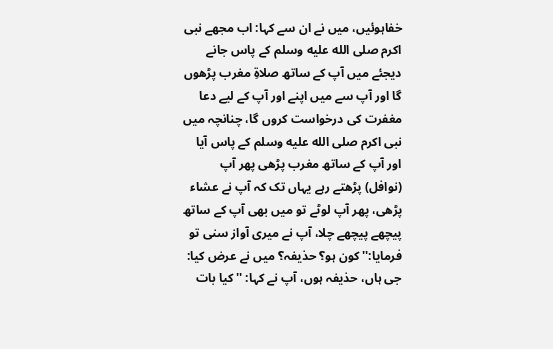خفاہوئیں، میں نے ان سے کہا: اب مجھے نبی اکرم صلى الله عليه وسلم کے پاس جانے دیجئے میں آپ کے ساتھ صلاۃِ مغرب پڑھوں گا اور آپ سے میں اپنے اور آپ کے لیے دعا مغفرت کی درخواست کروں گا، چنانچہ میں نبی اکرم صلى الله عليه وسلم کے پاس آیا اور آپ کے ساتھ مغرب پڑھی پھر آپ (نوافل) پڑھتے رہے یہاں تک کہ آپ نے عشاء پڑھی، پھر آپ لوٹے تو میں بھی آپ کے ساتھ پیچھے پیچھے چلا، آپ نے میری آواز سنی تو فرمایا:'' کون ہو؟ حذیفہ؟ میں نے عرض کیا: جی ہاں، حذیفہ ہوں، آپ نے کہا: '' کیا بات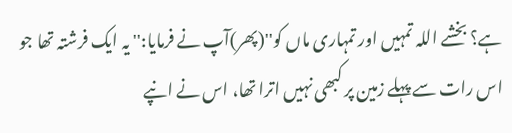ہے؟ بخشے اللہ تمہیں اور تمہاری ماں کو''(پھر)آپ نے فرمایا:'' یہ ایک فرشتہ تھا جو اس رات سے پہلے زمین پر کبھی نہیں اترا تھا، اس نے انپے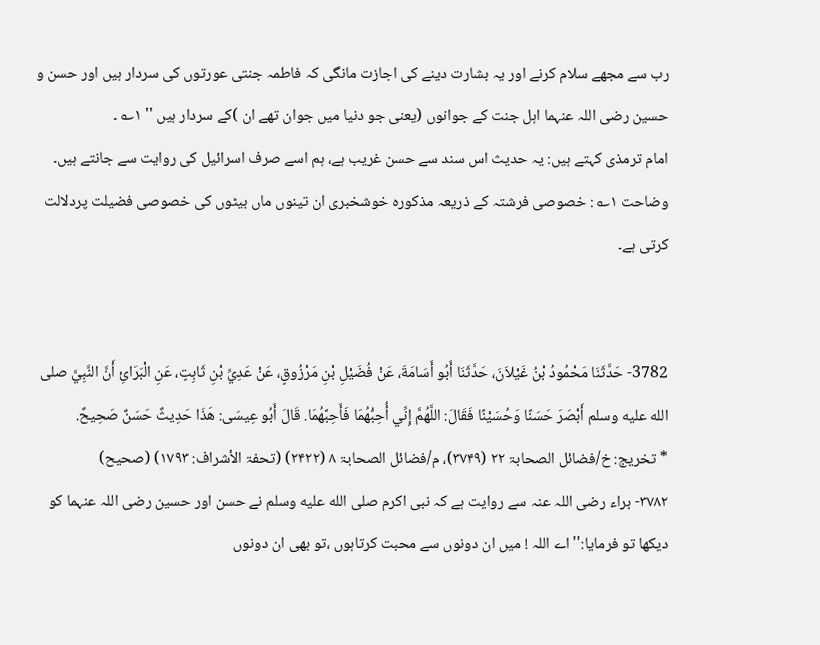رب سے مجھے سلام کرنے اور یہ بشارت دینے کی اجازت مانگی کہ فاطمہ جنتی عورتوں کی سردار ہیں اور حسن و حسین رضی اللہ عنہما اہل جنت کے جوانوں (یعنی جو دنیا میں جوان تھے ان )کے سردار ہیں '' ۱؎ ۔
امام ترمذی کہتے ہیں: یہ حدیث اس سند سے حسن غریب ہے، ہم اسے صرف اسرائیل کی روایت سے جانتے ہیں۔
وضاحت ۱؎ : خصوصی فرشتہ کے ذریعہ مذکورہ خوشخبری ان تینوں ماں بیٹوں کی خصوصی فضیلت پردلالت کرتی ہے۔


3782- حَدَّثَنَا مَحْمُودُ بْنُ غَيْلاَنَ، حَدَّثَنَا أَبُو أَسَامَةَ، عَنْ فُضَيْلِ بْنِ مَرْزُوقٍ، عَنْ عَدِيِّ بْنِ ثَابِتٍ، عَنِ الْبَرَائِ أَنَّ النَّبِيَّ صلى الله عليه وسلم أَبْصَرَ حَسَنًا وَحُسَيْنًا فَقَالَ: اللَّهُمَّ إِنِّي أُحِبُّهُمَا فَأَحِبَّهُمَا. قَالَ أَبُو عِيسَى: هَذَا حَدِيثٌ حَسَنٌ صَحِيحٌ.
* تخريج: خ/فضائل الصحابۃ ۲۲ (۳۷۴۹)، م/فضائل الصحابۃ ۸ (۲۴۲۲) (تحفۃ الأشراف: ۱۷۹۳) (صحیح)
۳۷۸۲- براء رضی اللہ عنہ سے روایت ہے کہ نبی اکرم صلى الله عليه وسلم نے حسن اور حسین رضی اللہ عنہما کو دیکھا تو فرمایا:'' اے اللہ ! میں ان دونوں سے محبت کرتاہوں ،تو بھی ان دونوں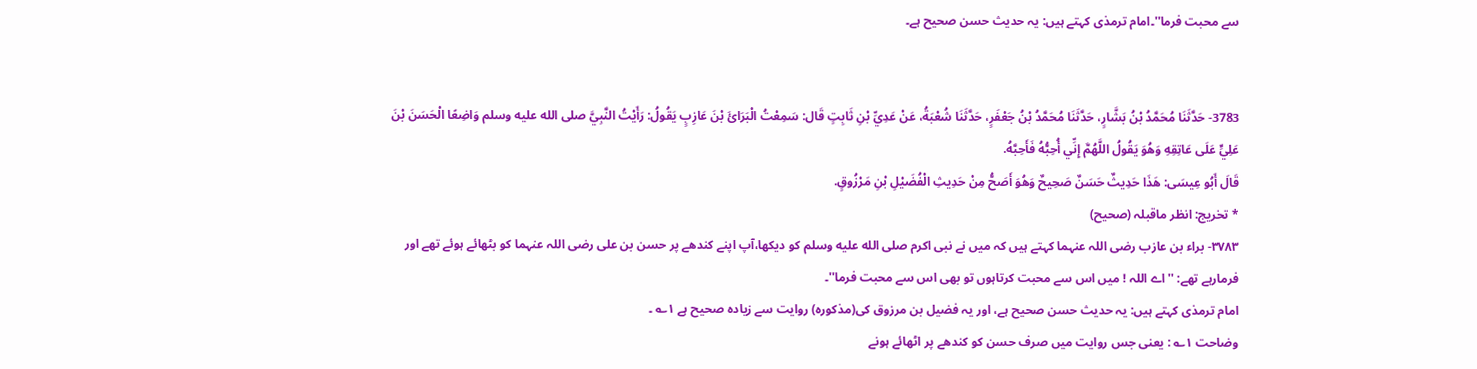سے محبت فرما''۔امام ترمذی کہتے ہیں: یہ حدیث حسن صحیح ہے۔


3783- حَدَّثَنَا مُحَمَّدُ بْنُ بَشَّارٍ، حَدَّثَنَا مُحَمَّدُ بْنُ جَعْفَرٍ، حَدَّثَنَا شُعْبَةُ، عَنْ عَدِيِّ بْنِ ثَابِتٍ قَال: سَمِعْتُ الْبَرَائَ بْنَ عَازِبٍ يَقُولُ: رَأَيْتُ النَّبِيَّ صلى الله عليه وسلم وَاضِعًا الْحَسَنَ بْنَ عَلِيٍّ عَلَى عَاتِقِهِ وَهُوَ يَقُولُ اللَّهُمَّ إِنِّي أُحِبُّهُ فَأَحِبَّهُ.
قَالَ أَبُو عِيسَى: هَذَا حَدِيثٌ حَسَنٌ صَحِيحٌ وَهُوَ أَصَحُّ مِنْ حَدِيثِ الْفُضَيْلِ بْنِ مَرْزُوقٍ.
* تخريج: انظر ماقبلہ (صحیح)
۳۷۸۳- براء بن عازب رضی اللہ عنہما کہتے ہیں کہ میں نے نبی اکرم صلى الله عليه وسلم کو دیکھا،آپ اپنے کندھے پر حسن بن علی رضی اللہ عنہما کو بٹھائے ہوئے تھے اور فرمارہے تھے: ''اے اللہ ! میں اس سے محبت کرتاہوں تو بھی اس سے محبت فرما''۔
امام ترمذی کہتے ہیں: یہ حدیث حسن صحیح ہے، اور یہ فضیل بن مرزوق کی(مذکورہ) روایت سے زیادہ صحیح ہے ۱؎ ۔
وضاحت ۱؎ : یعنی جس روایت میں صرف حسن کو کندھے پر اٹھائے ہونے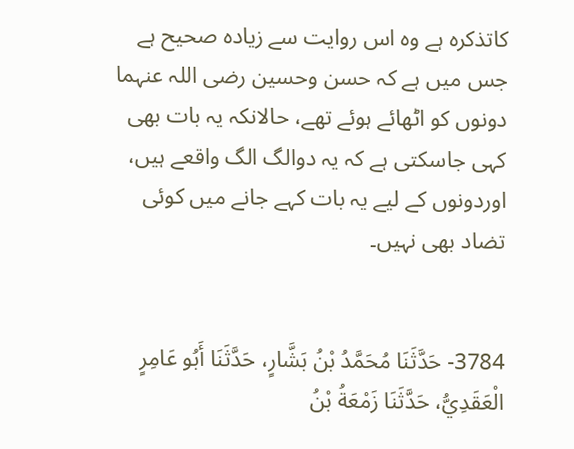کاتذکرہ ہے وہ اس روایت سے زیادہ صحیح ہے جس میں ہے کہ حسن وحسین رضی اللہ عنہما دونوں کو اٹھائے ہوئے تھے، حالانکہ یہ بات بھی کہی جاسکتی ہے کہ یہ دوالگ الگ واقعے ہیں، اوردونوں کے لیے یہ بات کہے جانے میں کوئی تضاد بھی نہیں۔


3784- حَدَّثَنَا مُحَمَّدُ بْنُ بَشَّارٍ، حَدَّثَنَا أَبُو عَامِرٍ الْعَقَدِيُّ، حَدَّثَنَا زَمْعَةُ بْنُ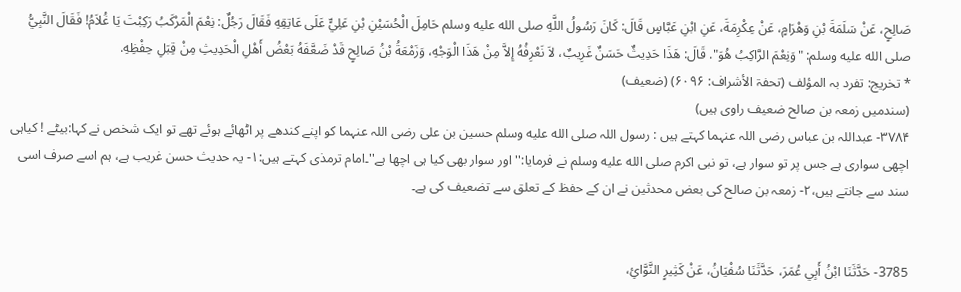صَالِحٍ، عَنْ سَلَمَةَ بْنِ وَهْرَامٍ، عَنْ عِكْرِمَةَ، عَنِ ابْنِ عَبَّاسٍ قَالَ: كَانَ رَسُولُ اللَّهِ صلى الله عليه وسلم حَامِلَ الْحُسَيْنِ بْنِ عَلِيٍّ عَلَى عَاتِقِهِ فَقَالَ رَجُلٌ: نِعْمَ الْمَرْكَبُ رَكِبْتَ يَا غُلاَمُ! فَقَالَ النَّبِيُّ صلى الله عليه وسلم: "وَنِعْمَ الرَّاكِبُ هُوَ". قَالَ: هَذَا حَدِيثٌ حَسَنٌ غَرِيبٌ، لاَ نَعْرِفُهُ إِلاَّ مِنْ هَذَا الْوَجْهِ، وَزَمْعَةُ بْنُ صَالِحٍ قَدْ ضَعَّفَهُ بَعْضُ أَهْلِ الْحَدِيثِ مِنْ قِبَلِ حِفْظِهِ.
* تخريج: تفرد بہ المؤلف (تحفۃ الأشراف: ۶۰۹۶) (ضعیف)
(سندمیں زمعہ بن صالح ضعیف راوی ہیں)
۳۷۸۴- عبداللہ بن عباس رضی اللہ عنہما کہتے ہیں : رسول اللہ صلى الله عليه وسلم حسین بن علی رضی اللہ عنہما کو اپنے کندھے پر اٹھائے ہوئے تھے تو ایک شخص نے کہا:بیٹے ! کیاہی اچھی سواری ہے جس پر تو سوار ہے، تو نبی اکرم صلى الله عليه وسلم نے فرمایا:'' اور سوار بھی کیا ہی اچھا ہے''۔امام ترمذی کہتے ہیں:۱- یہ حدیث حسن غریب ہے، ہم اسے صرف اسی سند سے جانتے ہیں،۲- زمعہ بن صالح کی بعض محدثین نے ان کے حفظ کے تعلق سے تضعیف کی ہے۔


3785- حَدَّثَنَا ابْنُ أَبِي عُمَرَ، حَدَّثَنَا سُفْيَانُ، عَنْ كَثِيرٍ النَّوَّائِ،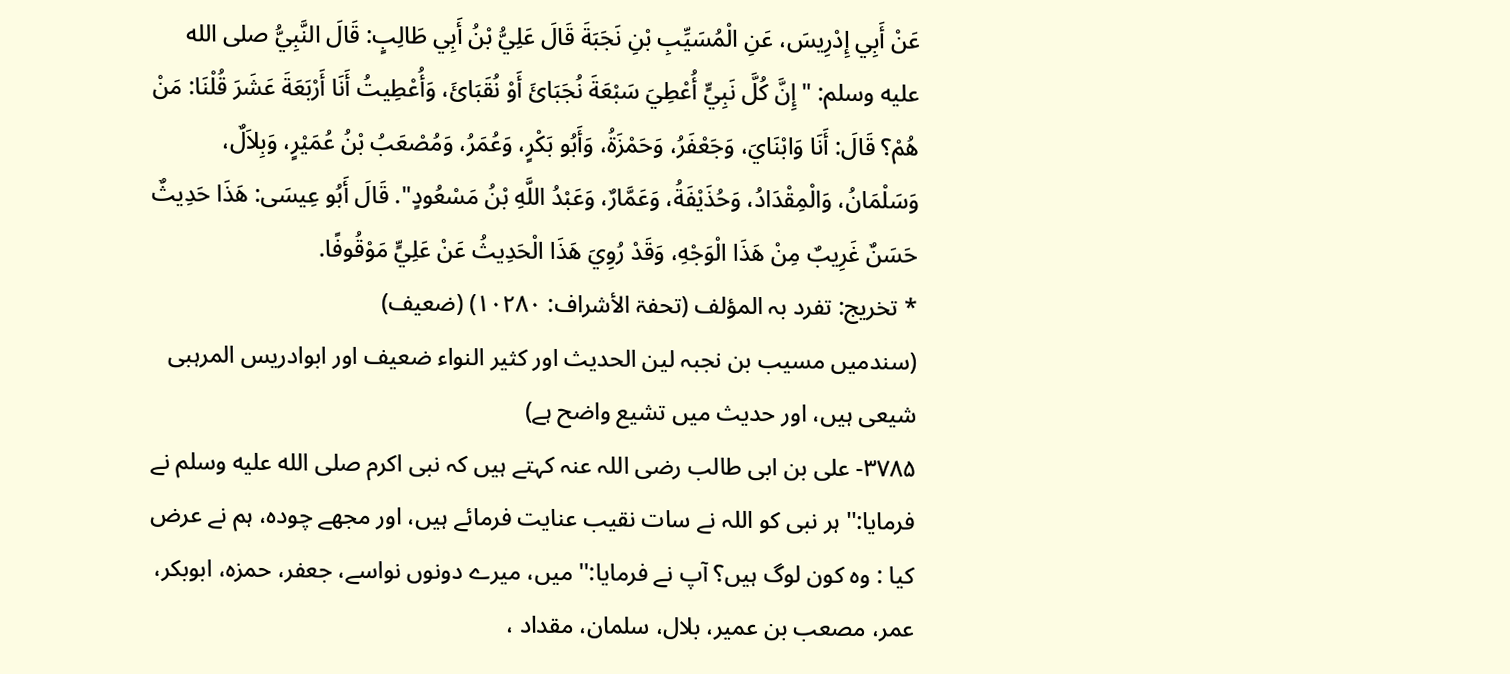عَنْ أَبِي إِدْرِيسَ، عَنِ الْمُسَيِّبِ بْنِ نَجَبَةَ قَالَ عَلِيُّ بْنُ أَبِي طَالِبٍ: قَالَ النَّبِيُّ صلى الله عليه وسلم: "إِنَّ كُلَّ نَبِيٍّ أُعْطِيَ سَبْعَةَ نُجَبَائَ أَوْ نُقَبَائَ، وَأُعْطِيتُ أَنَا أَرْبَعَةَ عَشَرَ قُلْنَا: مَنْ هُمْ؟ قَالَ: أَنَا وَابْنَايَ، وَجَعْفَرُ، وَحَمْزَةُ، وَأَبُو بَكْرٍ، وَعُمَرُ، وَمُصْعَبُ بْنُ عُمَيْرٍ، وَبِلاَلٌ، وَسَلْمَانُ، وَالْمِقْدَادُ، وَحُذَيْفَةُ، وَعَمَّارٌ، وَعَبْدُ اللَّهِ بْنُ مَسْعُودٍ". قَالَ أَبُو عِيسَى: هَذَا حَدِيثٌ حَسَنٌ غَرِيبٌ مِنْ هَذَا الْوَجْهِ، وَقَدْ رُوِيَ هَذَا الْحَدِيثُ عَنْ عَلِيٍّ مَوْقُوفًا.
* تخريج: تفرد بہ المؤلف (تحفۃ الأشراف: ۱۰۲۸۰) (ضعیف)
(سندمیں مسیب بن نجبہ لین الحدیث اور کثیر النواء ضعیف اور ابوادریس المرہبی شیعی ہیں، اور حدیث میں تشیع واضح ہے)
۳۷۸۵- علی بن ابی طالب رضی اللہ عنہ کہتے ہیں کہ نبی اکرم صلى الله عليه وسلم نے فرمایا:'' ہر نبی کو اللہ نے سات نقیب عنایت فرمائے ہیں، اور مجھے چودہ، ہم نے عرض کیا : وہ کون لوگ ہیں؟ آپ نے فرمایا:'' میں، میرے دونوں نواسے، جعفر، حمزہ، ابوبکر، عمر، مصعب بن عمیر، بلال، سلمان، مقداد ،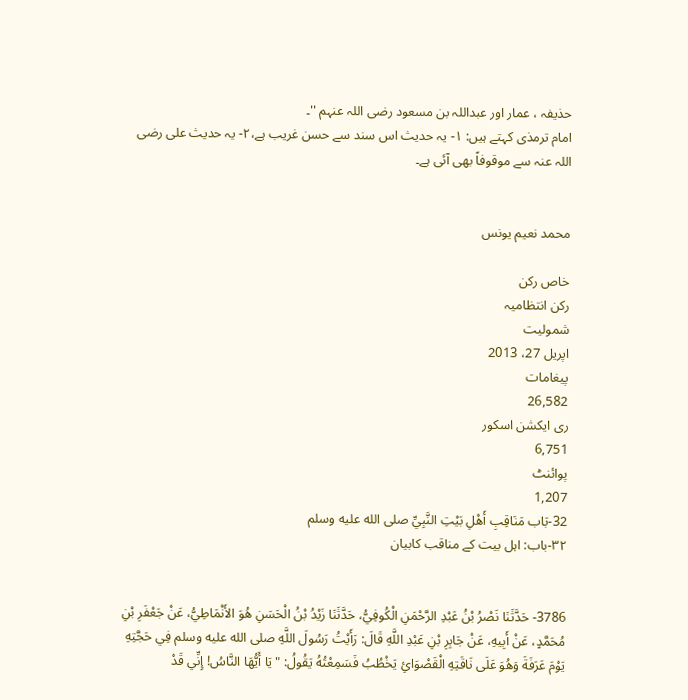حذیفہ ، عمار اور عبداللہ بن مسعود رضی اللہ عنہم ''۔
امام ترمذی کہتے ہیں: ۱- یہ حدیث اس سند سے حسن غریب ہے،۲- یہ حدیث علی رضی اللہ عنہ سے موقوفاً بھی آئی ہے۔


محمد نعیم یونس

خاص رکن
رکن انتظامیہ
شمولیت
اپریل 27، 2013
پیغامات
26,582
ری ایکشن اسکور
6,751
پوائنٹ
1,207
32-بَاب مَنَاقِبِ أَهْلِ بَيْتِ النَّبِيِّ صلى الله عليه وسلم
۳۲-باب: اہل بیت کے مناقب کابیان


3786- حَدَّثَنَا نَصْرُ بْنُ عَبْدِ الرَّحْمَنِ الْكُوفِيُّ، حَدَّثَنَا زَيْدُ بْنُ الْحَسَنِ هُوَ الأَنْمَاطِيُّ، عَنْ جَعْفَرِ بْنِ مُحَمَّدٍ، عَنْ أَبِيهِ، عَنْ جَابِرِ بْنِ عَبْدِ اللَّهِ قَالَ: رَأَيْتُ رَسُولَ اللَّهِ صلى الله عليه وسلم فِي حَجَّتِهِ يَوْمَ عَرَفَةَ وَهُوَ عَلَى نَاقَتِهِ الْقَصْوَائِ يَخْطُبُ فَسَمِعْتُهُ يَقُولُ: "يَا أَيُّهَا النَّاسُ! إِنِّي قَدْ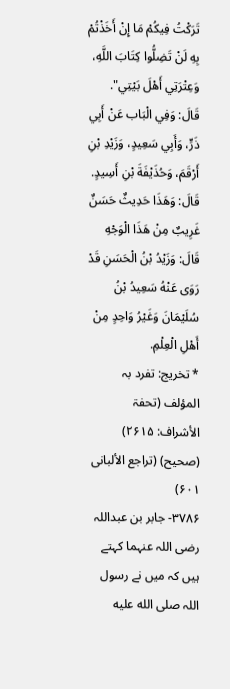تَرَكْتُ فِيكُمْ مَا إِنْ أَخَذْتُمْ بِهِ لَنْ تَضِلُّوا كِتَابَ اللَّهِ، وَعِتْرَتِي أَهْلَ بَيْتِي".
قَالَ: وَفِي الْبَاب عَنْ أَبِي ذَرٍّ، وَأَبِي سَعِيدٍ، وَزَيْدِ بْنِ أَرْقَمَ، وَحُذَيْفَةَ بْنِ أَسِيدٍ.
قَالَ: وَهَذَا حَدِيثٌ حَسَنٌ غَرِيبٌ مِنْ هَذَا الْوَجْهِ قَالَ: وَزَيْدُ بْنُ الْحَسَنِ قَدْ رَوَى عَنْهُ سَعِيدُ بْنُ سُلَيْمَانَ وَغَيْرُ وَاحِدٍ مِنْ أَهْلِ الْعِلْمِ.
* تخريج: تفرد بہ المؤلف (تحفۃ الأشراف: ۲۶۱۵) (صحیح) (تراجع الألبانی ۶۰۱)
۳۷۸۶- جابر بن عبداللہ رضی اللہ عنہما کہتے ہیں کہ میں نے رسول اللہ صلى الله عليه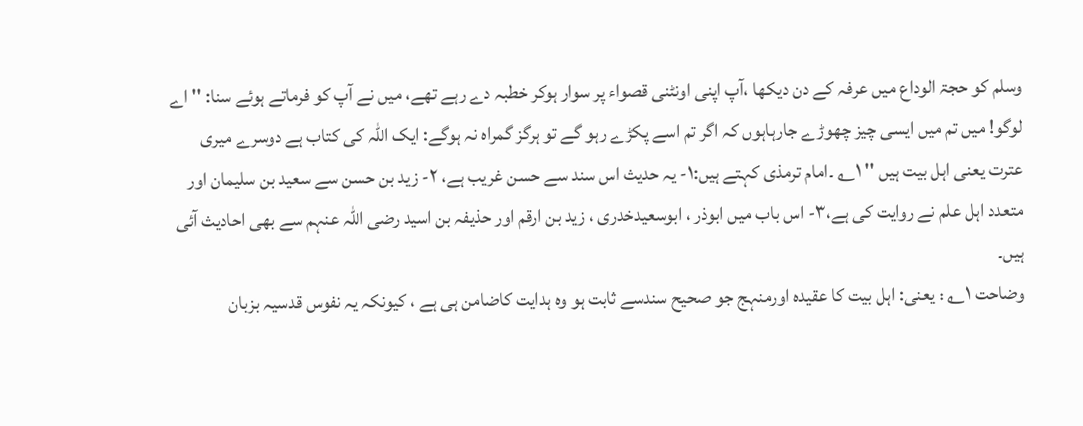وسلم کو حجۃ الوداع میں عرفہ کے دن دیکھا ،آپ اپنی اونٹنی قصواء پر سوار ہوکر خطبہ دے رہے تھے، میں نے آپ کو فرماتے ہوئے سنا: ''اے لوگو! میں تم میں ایسی چیز چھوڑے جارہاہوں کہ اگر تم اسے پکڑے رہو گے تو ہرگز گمراہ نہ ہوگے: ایک اللہ کی کتاب ہے دوسرے میری عترت یعنی اہل بیت ہیں '' ۱؎ ۔امام ترمذی کہتے ہیں:۱- یہ حدیث اس سند سے حسن غریب ہے، ۲- زید بن حسن سے سعید بن سلیمان اور متعدد اہل علم نے روایت کی ہے،۳- اس باب میں ابوذر ، ابوسعیدخدری ، زید بن ارقم اور حذیفہ بن اسید رضی اللہ عنہم سے بھی احادیث آئی ہیں۔
وضاحت ۱؎ : یعنی: اہل بیت کا عقیدہ اورمنہج جو صحیح سندسے ثابت ہو وہ ہدایت کاضامن ہی ہے ، کیونکہ یہ نفوس قدسیہ بزبان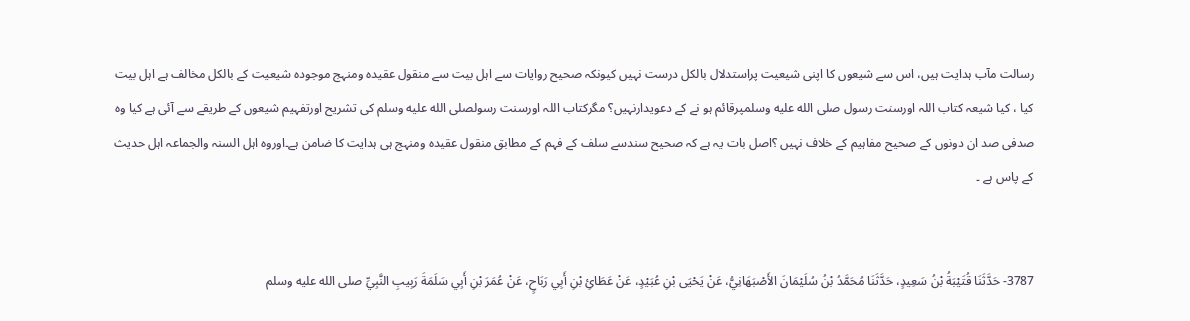رسالت مآب ہدایت ہیں، اس سے شیعوں کا اپنی شیعیت پراستدلال بالکل درست نہیں کیونکہ صحیح روایات سے اہل بیت سے منقول عقیدہ ومنہج موجودہ شیعیت کے بالکل مخالف ہے اہل بیت کیا ، کیا شیعہ کتاب اللہ اورسنت رسول صلى الله عليه وسلمپرقائم ہو نے کے دعویدارنہیں؟ مگرکتاب اللہ اورسنت رسولصلى الله عليه وسلم کی تشریح اورتفہیم شیعوں کے طریقے سے آئی ہے کیا وہ صدفی صد ان دونوں کے صحیح مفاہیم کے خلاف نہیں ؟اصل بات یہ ہے کہ صحیح سندسے سلف کے فہم کے مطابق منقول عقیدہ ومنہج ہی ہدایت کا ضامن ہے۔اوروہ اہل السنہ والجماعہ اہل حدیث کے پاس ہے ۔


3787- حَدَّثَنَا قُتَيْبَةُ بْنُ سَعِيدٍ، حَدَّثَنَا مُحَمَّدُ بْنُ سُلَيْمَانَ الأَصْبَهَانِيُّ، عَنْ يَحْيَى بْنِ عُبَيْدٍ، عَنْ عَطَائِ بْنِ أَبِي رَبَاحٍ، عَنْ عُمَرَ بْنِ أَبِي سَلَمَةَ رَبِيبِ النَّبِيِّ صلى الله عليه وسلم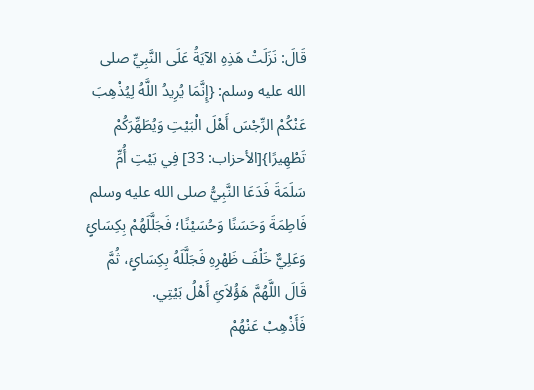قَالَ: نَزَلَتْ هَذِهِ الآيَةُ عَلَى النَّبِيِّ صلى الله عليه وسلم: {إِنَّمَا يُرِيدُ اللَّهُ لِيُذْهِبَ عَنْكُمْ الرِّجْسَ أَهْلَ الْبَيْتِ وَيُطَهِّرَكُمْ تَطْهِيرًا}[الأحزاب: 33] فِي بَيْتِ أُمِّ سَلَمَةَ فَدَعَا النَّبِيُّ صلى الله عليه وسلم فَاطِمَةَ وَحَسَنًا وَحُسَيْنًا؛ فَجَلَّلَهُمْ بِكِسَائٍ وَعَلِيٌّ خَلْفَ ظَهْرِهِ فَجَلَّلَهُ بِكِسَائٍ، ثُمَّ قَالَ اللَّهُمَّ هَؤُلاَئِ أَهْلُ بَيْتِي.
فَأَذْهِبْ عَنْهُمْ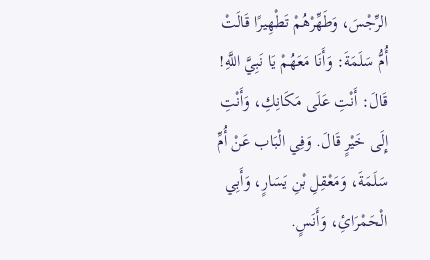الرِّجْسَ، وَطَهِّرْهُمْ تَطْهِيرًا قَالَتْ أُمُّ سَلَمَةَ: وَأَنَا مَعَهُمْ يَا نَبِيَّ اللَّهِ! قَالَ: أَنْتِ عَلَى مَكَانِكِ، وَأَنْتِ إِلَى خَيْرٍ قَالَ. وَفِي الْبَاب عَنْ أُمِّ سَلَمَةَ، وَمَعْقِلِ بْنِ يَسَارٍ، وَأَبِي الْحَمْرَائِ، وَأَنَسٍ.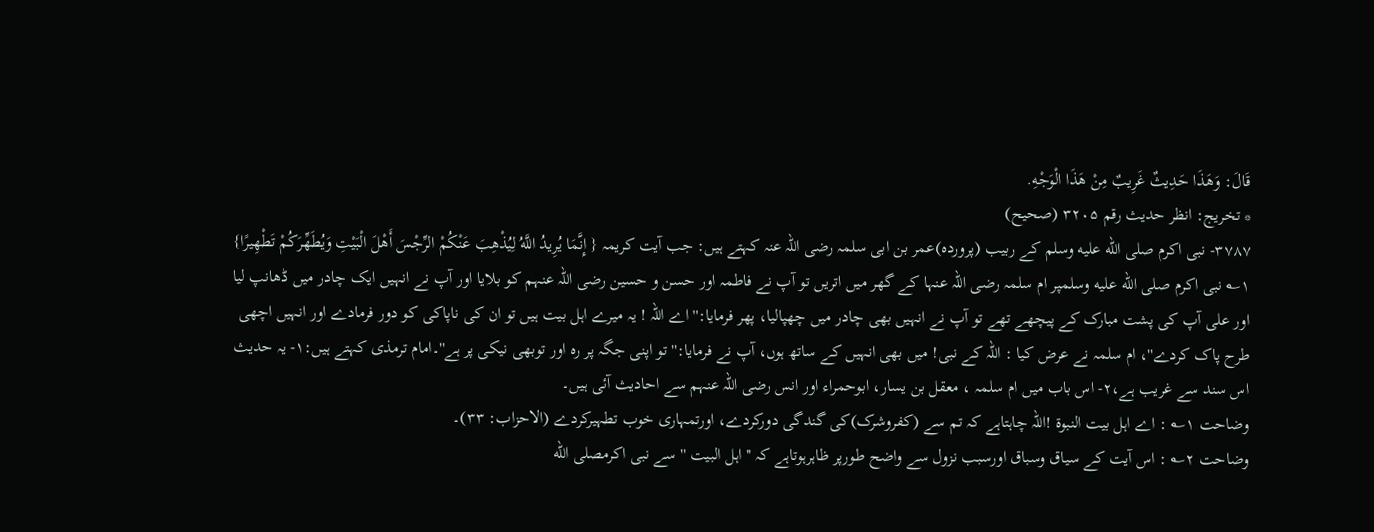قَالَ: وَهَذَا حَدِيثٌ غَرِيبٌ مِنْ هَذَا الْوَجْهِ.
* تخريج: انظر حدیث رقم ۳۲۰۵ (صحیح)
۳۷۸۷- نبی اکرم صلى الله عليه وسلم کے ربیب (پروردہ)عمر بن ابی سلمہ رضی اللہ عنہ کہتے ہیں: جب آیت کریمہ { إِنَّمَا يُرِيدُ اللَّهُ لِيُذْهِبَ عَنْكُمْ الرِّجْسَ أَهْلَ الْبَيْتِ وَيُطَهِّرَكُمْ تَطْهِيرًا} ۱؎ نبی اکرم صلى الله عليه وسلمپر ام سلمہ رضی اللہ عنہا کے گھر میں اتریں تو آپ نے فاطمہ اور حسن و حسین رضی اللہ عنہم کو بلایا اور آپ نے انہیں ایک چادر میں ڈھانپ لیا اور علی آپ کی پشت مبارک کے پیچھے تھے تو آپ نے انہیں بھی چادر میں چھپالیا، پھر فرمایا:'' اے اللہ ! یہ میرے اہل بیت ہیں تو ان کی ناپاکی کو دور فرمادے اور انہیں اچھی طرح پاک کردے''، ام سلمہ نے عرض کیا : اللہ کے نبی! میں بھی انہیں کے ساتھ ہوں، آپ نے فرمایا:'' تو اپنی جگہ پر رہ اور توبھی نیکی پر ہے''۔امام ترمذی کہتے ہیں:۱- یہ حدیث اس سند سے غریب ہے،۲- اس باب میں ام سلمہ ، معقل بن یسار، ابوحمراء اور انس رضی اللہ عنہم سے احادیث آئی ہیں۔
وضاحت ۱؎ : اے اہل بیت النبوۃ !اللہ چاہتاہے کہ تم سے (کفروشرک)کی گندگی دورکردے، اورتمہاری خوب تطہیرکردے (الاحزاب: ۳۳)۔
وضاحت ۲؎ : اس آیت کے سیاق وسباق اورسبب نزول سے واضح طورپر ظاہرہوتاہے کہ ''اہل البیت ''سے نبی اکرمصلى الله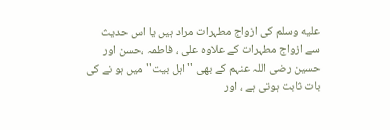عليه وسلم کی ازواج مطہرات مراد ہیں یا اس حدیث سے ازواج مطہرات کے علاوہ علی ، فاطمہ ،حسن اور حسین رضی اللہ عنہم کے بھی ''اہل بیت''میں ہو نے کی بات ثابت ہوتی ہے ، اور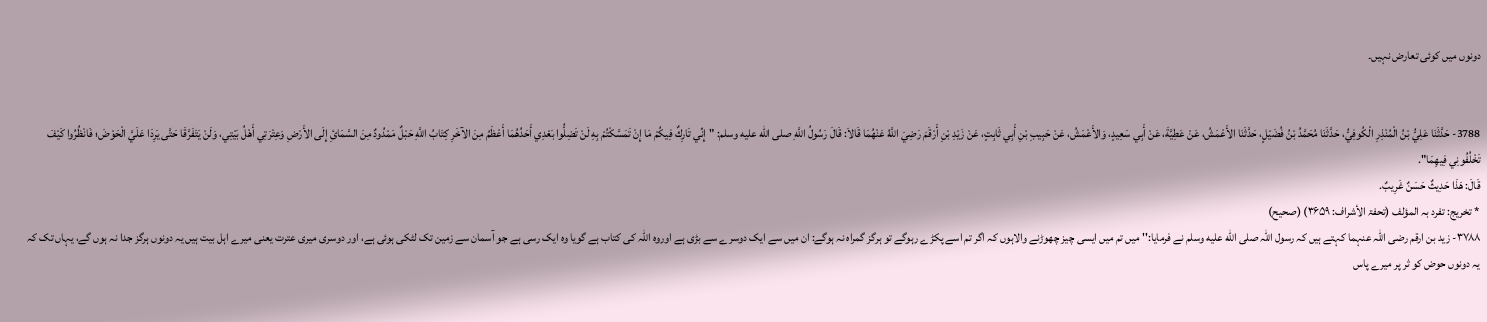دونوں میں کوئی تعارض نہیں۔


3788- حَدَّثَنَا عَلِيُّ بْنُ الْمُنْذِرِ الْكُوفِيُّ، حَدَّثَنَا مُحَمَّدُ بْنُ فُضَيْلٍ، حَدَّثَنَا الأَعْمَشُ، عَنْ عَطِيَّةَ، عَنْ أَبِي سَعِيدٍ، وَالأَعْمَشُ، عَنْ حَبِيبِ بْنِ أَبِي ثَابِتٍ، عَنْ زَيْدِ بْنِ أَرْقَمَ رَضِيَ اللَّهُ عَنْهُمَا قَالاَ: قَالَ رَسُولُ اللَّهِ صلى الله عليه وسلم: "إِنِّي تَارِكٌ فِيكُمْ مَا إِنْ تَمَسَّكْتُمْ بِهِ لَنْ تَضِلُّوا بَعْدِي أَحَدُهُمَا أَعْظَمُ مِنَ الآخَرِ كِتَابُ اللَّهِ حَبْلٌ مَمْدُودٌ مِنَ السَّمَائِ إِلَى الأَرْضِ وَعِتْرَتِي أَهْلُ بَيْتِي، وَلَنْ يَتَفَرَّقَا حَتَّى يَرِدَا عَلَيَّ الْحَوْضَ؛ فَانْظُرُوا كَيْفَ تَخْلُفُونِي فِيهِمَا".
قَالَ: هَذَا حَدِيثٌ حَسَنٌ غَرِيبٌ.
* تخريج: تفرد بہ المؤلف (تحفۃ الأشراف: ۳۶۵۹) (صحیح)
۳۷۸۸- زید بن ارقم رضی اللہ عنہما کہتے ہیں کہ رسول اللہ صلى الله عليه وسلم نے فرمایا:'' میں تم میں ایسی چیز چھوڑنے والاہوں کہ اگر تم اسے پکڑے رہوگے تو ہرگز گمراہ نہ ہوگے: ان میں سے ایک دوسرے سے بڑی ہے اوروہ اللہ کی کتاب ہے گویا وہ ایک رسی ہے جو آسمان سے زمین تک لٹکی ہوئی ہے، اور دوسری میری عترت یعنی میرے اہل بیت ہیں یہ دونوں ہرگز جدا نہ ہوں گے، یہاں تک کہ یہ دونوں حوض کو ثر پر میرے پاس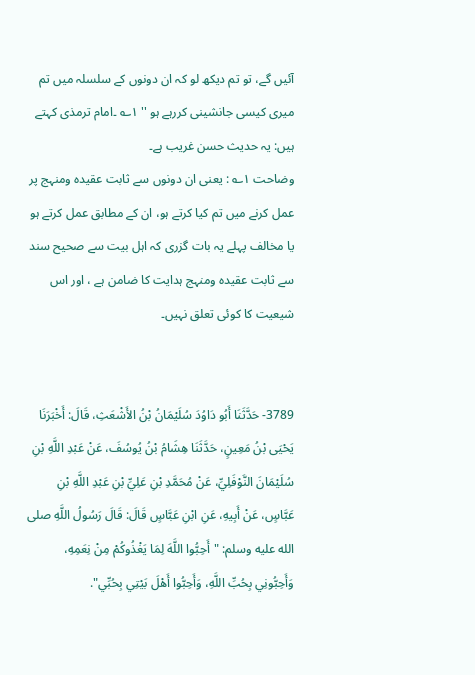آئیں گے، تو تم دیکھ لو کہ ان دونوں کے سلسلہ میں تم میری کیسی جانشینی کررہے ہو '' ۱؎ ۔امام ترمذی کہتے ہیں: یہ حدیث حسن غریب ہے۔
وضاحت ۱؎ : یعنی ان دونوں سے ثابت عقیدہ ومنہج پر عمل کرنے میں تم کیا کرتے ہو، ان کے مطابق عمل کرتے ہو یا مخالف پہلے یہ بات گزری کہ اہل بیت سے صحیح سند سے ثابت عقیدہ ومنہج ہدایت کا ضامن ہے ، اور اس شیعیت کا کوئی تعلق نہیں۔


3789- حَدَّثَنَا أَبُو دَاوُدَ سُلَيْمَانُ بْنُ الأَشْعَثِ، قَالَ: أَخْبَرَنَا يَحْيَى بْنُ مَعِينٍ، حَدَّثَنَا هِشَامُ بْنُ يُوسُفَ، عَنْ عَبْدِ اللَّهِ بْنِ سُلَيْمَانَ النَّوْفَلِيِّ، عَنْ مُحَمَّدِ بْنِ عَلِيِّ بْنِ عَبْدِ اللَّهِ بْنِ عَبَّاسٍ، عَنْ أَبِيهِ، عَنِ ابْنِ عَبَّاسٍ قَالَ: قَالَ رَسُولُ اللَّهِ صلى الله عليه وسلم: "أَحِبُّوا اللَّهَ لِمَا يَغْذُوكُمْ مِنْ نِعَمِهِ، وَأَحِبُّونِي بِحُبِّ اللَّهِ، وَأَحِبُّوا أَهْلَ بَيْتِي بِحُبِّي".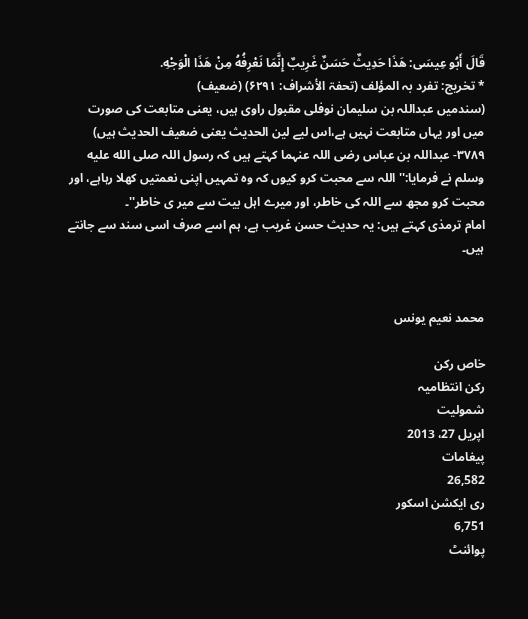قَالَ أَبُو عِيسَى: هَذَا حَدِيثٌ حَسَنٌ غَرِيبٌ إِنَّمَا نَعْرِفُهُ مِنْ هَذَا الْوَجْهِ.
* تخريج: تفرد بہ المؤلف (تحفۃ الأشراف: ۶۲۹۱) (ضعیف)
(سندمیں عبداللہ بن سلیمان نوفلی مقبول راوی ہیں، یعنی متابعت کی صورت میں اور یہاں متابعت نہیں ہے،اس لیے لین الحدیث یعنی ضعیف الحدیث ہیں)
۳۷۸۹- عبداللہ بن عباس رضی اللہ عنہما کہتے ہیں کہ رسول اللہ صلى الله عليه وسلم نے فرمایا:'' اللہ سے محبت کرو کیوں کہ وہ تمہیں اپنی نعمتیں کھلا رہاہے، اور محبت کرو مجھ سے اللہ کی خاطر، اور میرے اہل بیت سے میر ی خاطر''۔
امام ترمذی کہتے ہیں: یہ حدیث حسن غریب ہے، ہم اسے صرف اسی سند سے جانتے ہیں۔


محمد نعیم یونس

خاص رکن
رکن انتظامیہ
شمولیت
اپریل 27، 2013
پیغامات
26,582
ری ایکشن اسکور
6,751
پوائنٹ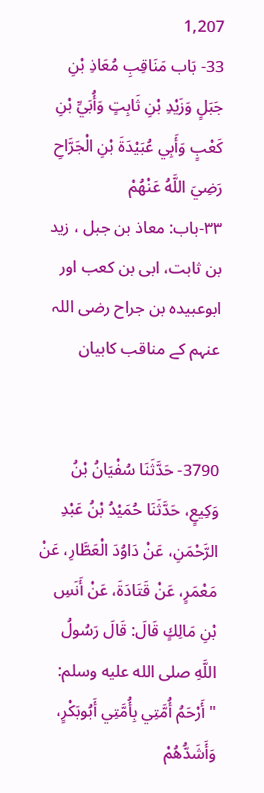1,207
33- بَاب مَنَاقِبِ مُعَاذِ بْنِ جَبَلٍ وَزَيْدِ بْنِ ثَابِتٍ وَأُبَيِّ بْنِ كَعْبٍ وَأَبِي عُبَيْدَةَ بْنِ الْجَرَّاحِ رَضِيَ اللَّهُ عَنْهُمْ
۳۳-باب: معاذ بن جبل ، زید بن ثابت، ابی بن کعب اور ابوعبیدہ بن جراح رضی اللہ عنہم کے مناقب کابیان


3790- حَدَّثَنَا سُفْيَانُ بْنُ وَكِيعٍ، حَدَّثَنَا حُمَيْدُ بْنُ عَبْدِ الرَّحْمَنِ، عَنْ دَاوُدَ الْعَطَّارِ، عَنْ مَعْمَرٍ، عَنْ قَتَادَةَ، عَنْ أَنَسِ بْنِ مَالِكٍ قَالَ: قَالَ رَسُولُ اللَّهِ صلى الله عليه وسلم: "أَرْحَمُ أُمَّتِي بِأُمَّتِي أَبُوبَكْرٍ، وَأَشَدُّهُمْ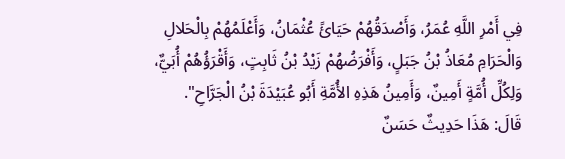فِي أَمْرِ اللَّهِ عُمَرُ، وَأَصْدَقُهُمْ حَيَائً عُثْمَانُ، وَأَعْلَمُهُمْ بِالْحَلالِ وَالْحَرَامِ مُعَاذُ بْنُ جَبَلٍ، وَأَفْرَضُهُمْ زَيْدُ بْنُ ثَابِتٍ، وَأَقْرَؤُهُمْ أُبَيٌّ، وَلِكُلِّ أُمَّةٍ أَمِينٌ، وَأَمِينُ هَذِهِ الأُمَّةِ أَبُو عُبَيْدَةَ بْنُ الْجَرَّاحِ".
قَالَ: هَذَا حَدِيثٌ حَسَنٌ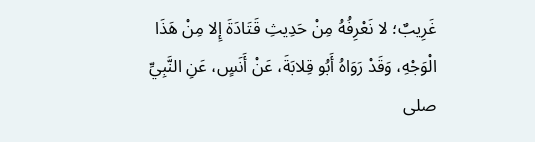غَرِيبٌ؛ لا نَعْرِفُهُ مِنْ حَدِيثِ قَتَادَةَ إِلا مِنْ هَذَا الْوَجْهِ، وَقَدْ رَوَاهُ أَبُو قِلابَةَ، عَنْ أَنَسٍ، عَنِ النَّبِيِّ صلى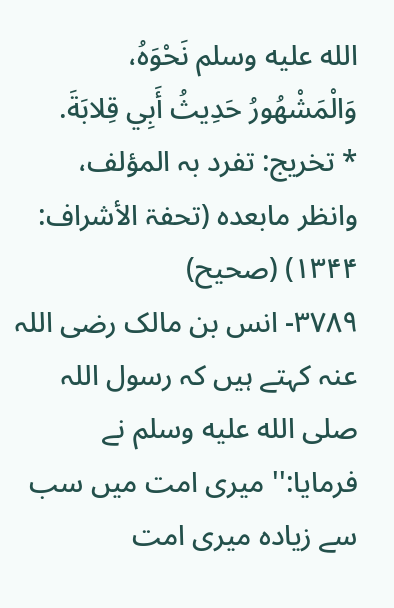الله عليه وسلم نَحْوَهُ، وَالْمَشْهُورُ حَدِيثُ أَبِي قِلابَةَ.
* تخريج: تفرد بہ المؤلف، وانظر مابعدہ (تحفۃ الأشراف: ۱۳۴۴) (صحیح)
۳۷۸۹- انس بن مالک رضی اللہ عنہ کہتے ہیں کہ رسول اللہ صلى الله عليه وسلم نے فرمایا:'' میری امت میں سب سے زیادہ میری امت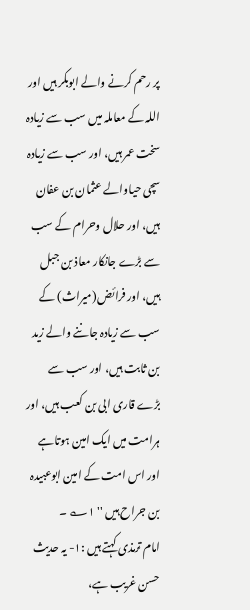پر رحم کرنے والے ابوبکر ہیں اور اللہ کے معاملہ میں سب سے زیادہ سخت عمر ہیں، اور سب سے زیادہ سچی حیاوالے عثمان بن عفان ہیں، اور حلال وحرام کے سب سے بڑے جانکار معاذ بن جبل ہیں، اور فرائض(میراث) کے سب سے زیادہ جاننے والے زید بن ثابت ہیں، اور سب سے بڑے قاری ابی بن کعب ہیں، اور ہرامت میں ایک امین ہوتاہے اور اس امت کے امین ابوعبیدہ بن جراح ہیں '' ۱؎ ۔
امام ترمذی کہتے ہیں :۱- یہ حدیث حسن غریب ہے،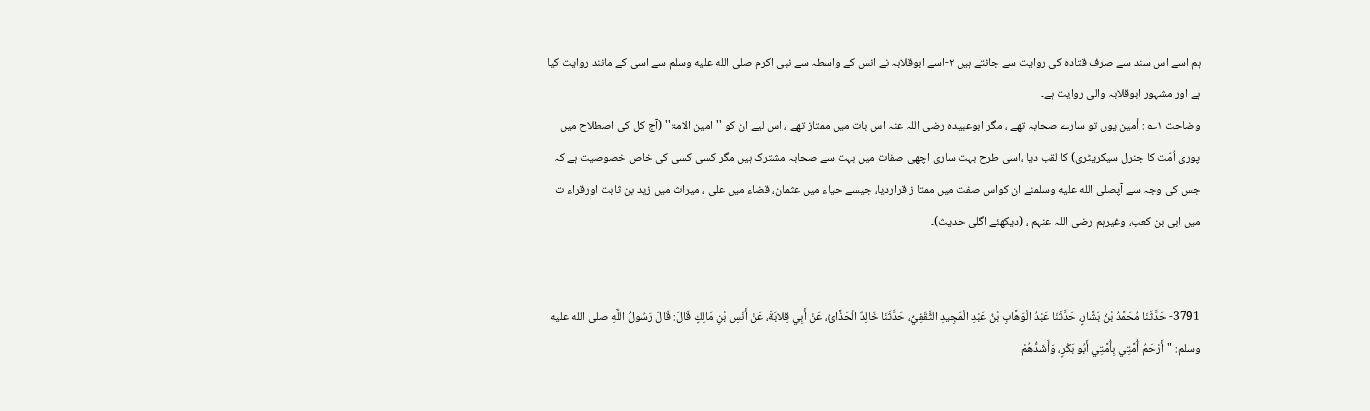ہم اسے اس سند سے صرف قتادہ کی روایت سے جانتے ہیں ۲-اسے ابوقلابہ نے انس کے واسطہ سے نبی اکرم صلى الله عليه وسلم سے اسی کے مانند روایت کیا ہے اور مشہور ابوقلابہ والی روایت ہے۔
وضاحت ۱؎ : أمین یوں تو سارے صحابہ تھے ، مگر ابوعبیدہ رضی اللہ عنہ اس بات میں ممتاز تھے ، اس لیے ان کو ''امین الامۃ'' (آج کل کی اصطلاح میں پوری اُمّت کا جنرل سیکریٹری) کا لقب دیا ،اسی طرح بہت ساری اچھی صفات میں بہت سے صحابہ مشترک ہیں مگر کسی کسی کی خاص خصوصیت ہے کہ جس کی وجہ سے آپصلى الله عليه وسلمنے ان کواس صفت میں ممتا ز قراردیا، جیسے حیاء میں عثمان، قضاء میں علی ، میراث میں زید بن ثابت اورقراء ت میں ابی بن کعب، وغیرہم رضی اللہ عنہم ، (دیکھئے اگلی حدیث)۔


3791- حَدَّثَنَا مُحَمَّدُ بْنُ بَشَّارٍ، حَدَّثَنَا عَبْدُ الْوَهَّابِ بْنُ عَبْدِ الْمَجِيدِ الثَّقَفِيُّ، حَدَّثَنَا خَالِدٌ الْحَذَّائُ، عَنْ أَبِي قِلابَةَ، عَنْ أَنَسِ بْنِ مَالِكٍ قَالَ: قَالَ رَسُولُ اللَّهِ صلى الله عليه وسلم: "أَرْحَمُ أُمَّتِي بِأُمَّتِي أَبُو بَكْرٍ، وَأَشَدُّهُمْ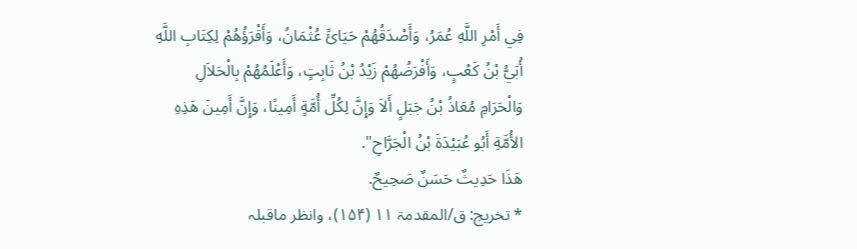فِي أَمْرِ اللَّهِ عُمَرُ، وَأَصْدَقُهُمْ حَيَائً عُثْمَانُ، وَأَقْرَؤُهُمْ لِكِتَابِ اللَّهِ أُبَيُّ بْنُ كَعْبٍ، وَأَفْرَضُهُمْ زَيْدُ بْنُ ثَابِتٍ، وَأَعْلَمُهُمْ بِالْحَلاَلِ وَالْحَرَامِ مُعَاذُ بْنُ جَبَلٍ أَلاَ وَإِنَّ لِكُلِّ أُمَّةٍ أَمِينًا، وَإِنَّ أَمِينَ هَذِهِ الأُمَّةِ أَبُو عُبَيْدَةَ بْنُ الْجَرَّاحِ".
هَذَا حَدِيثٌ حَسَنٌ صَحِيحٌ.
* تخريج: ق/المقدمۃ ۱۱ (۱۵۴)، وانظر ماقبلہ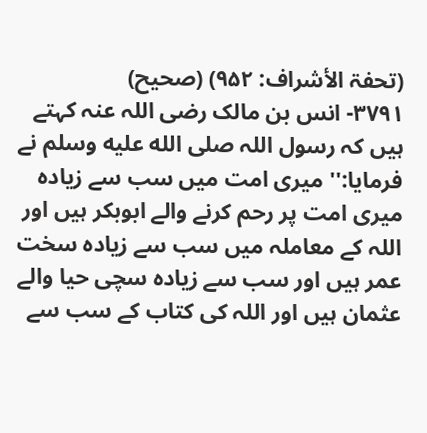(تحفۃ الأشراف: ۹۵۲) (صحیح)
۳۷۹۱- انس بن مالک رضی اللہ عنہ کہتے ہیں کہ رسول اللہ صلى الله عليه وسلم نے فرمایا:'' میری امت میں سب سے زیادہ میری امت پر رحم کرنے والے ابوبکر ہیں اور اللہ کے معاملہ میں سب سے زیادہ سخت عمر ہیں اور سب سے زیادہ سچی حیا والے عثمان ہیں اور اللہ کی کتاب کے سب سے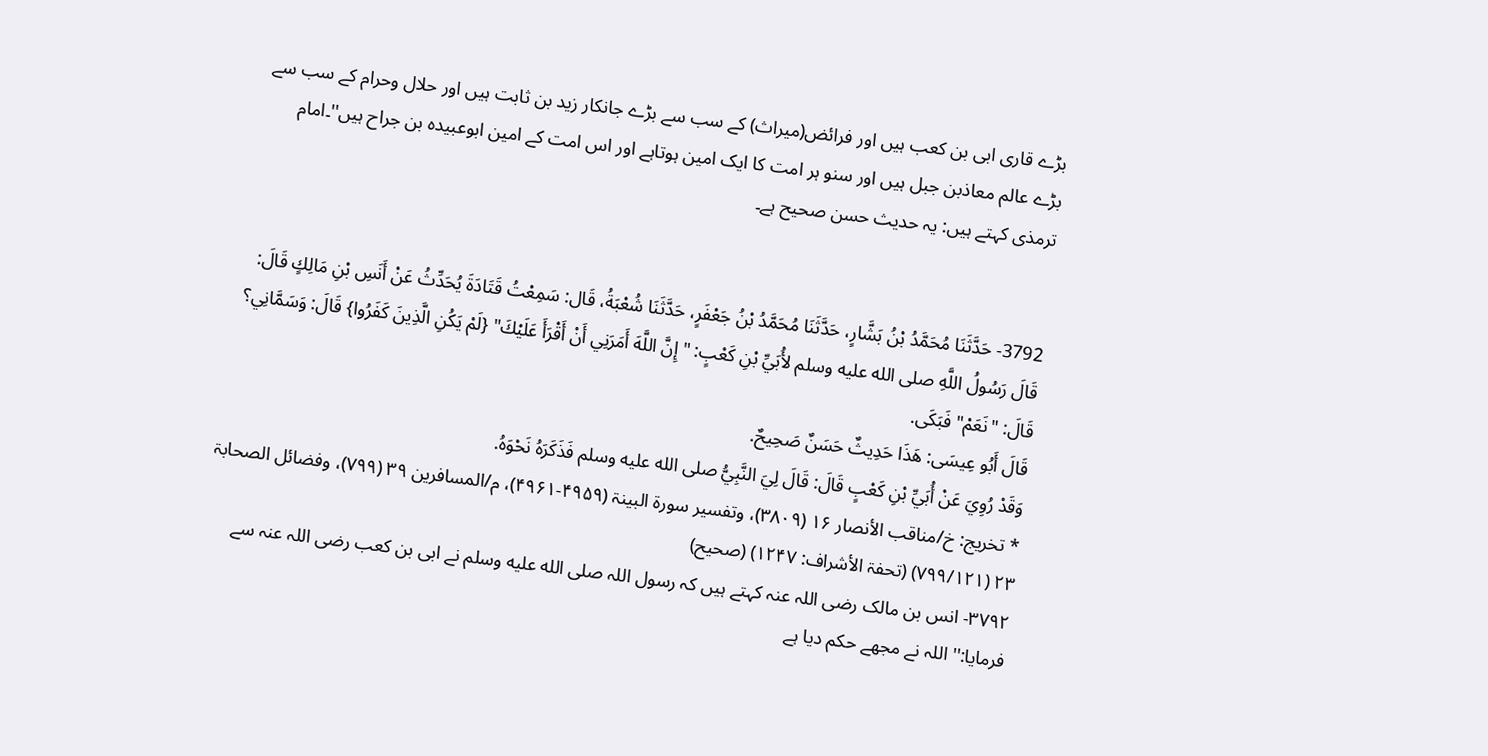بڑے قاری ابی بن کعب ہیں اور فرائض(میراث) کے سب سے بڑے جانکار زید بن ثابت ہیں اور حلال وحرام کے سب سے بڑے عالم معاذبن جبل ہیں اور سنو ہر امت کا ایک امین ہوتاہے اور اس امت کے امین ابوعبیدہ بن جراح ہیں''۔امام ترمذی کہتے ہیں: یہ حدیث حسن صحیح ہے۔


3792- حَدَّثَنَا مُحَمَّدُ بْنُ بَشَّارٍ، حَدَّثَنَا مُحَمَّدُ بْنُ جَعْفَرٍ، حَدَّثَنَا شُعْبَةُ، قَال: سَمِعْتُ قَتَادَةَ يُحَدِّثُ عَنْ أَنَسِ بْنِ مَالِكٍ قَالَ: قَالَ رَسُولُ اللَّهِ صلى الله عليه وسلم لأُبَيِّ بْنِ كَعْبٍ: "إِنَّ اللَّهَ أَمَرَنِي أَنْ أَقْرَأَ عَلَيْكَ" {لَمْ يَكُنِ الَّذِينَ كَفَرُوا} قَالَ: وَسَمَّانِي؟ قَالَ: "نَعَمْ" فَبَكَى.
قَالَ أَبُو عِيسَى: هَذَا حَدِيثٌ حَسَنٌ صَحِيحٌ.
وَقَدْ رُوِيَ عَنْ أُبَيِّ بْنِ كَعْبٍ قَالَ: قَالَ لِيَ النَّبِيُّ صلى الله عليه وسلم فَذَكَرَهُ نَحْوَهُ.
* تخريج: خ/مناقب الأنصار ۱۶ (۳۸۰۹)، وتفسیر سورۃ البینۃ (۴۹۵۹-۴۹۶۱)، م/المسافرین ۳۹ (۷۹۹)، وفضائل الصحابۃ ۲۳ (۷۹۹/۱۲۱) (تحفۃ الأشراف: ۱۲۴۷) (صحیح)
۳۷۹۲- انس بن مالک رضی اللہ عنہ کہتے ہیں کہ رسول اللہ صلى الله عليه وسلم نے ابی بن کعب رضی اللہ عنہ سے فرمایا:'' اللہ نے مجھے حکم دیا ہے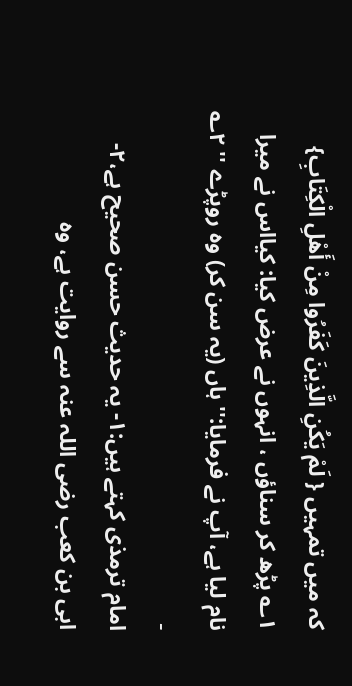کہ میں تمہیں { لَمْ يَكُنِ الَّذِينَ كَفَرُوا مِنْ أَهْلِ الْكِتَابِ} ۱؎ پڑھ کر سناؤں ، انہوں نے عرض کیا: کیااس نے میرا نام لیا ہے، آپ نے فرمایا:'' ہاں (یہ سن کر) وہ روپڑے '' ۲؎ ۔
امام ترمذی کہتے ہیں:۱- یہ حدیث حسن صحیح ہے،۲- ابی بن کعب رضی اللہ عنہ سے روایت ہے، وہ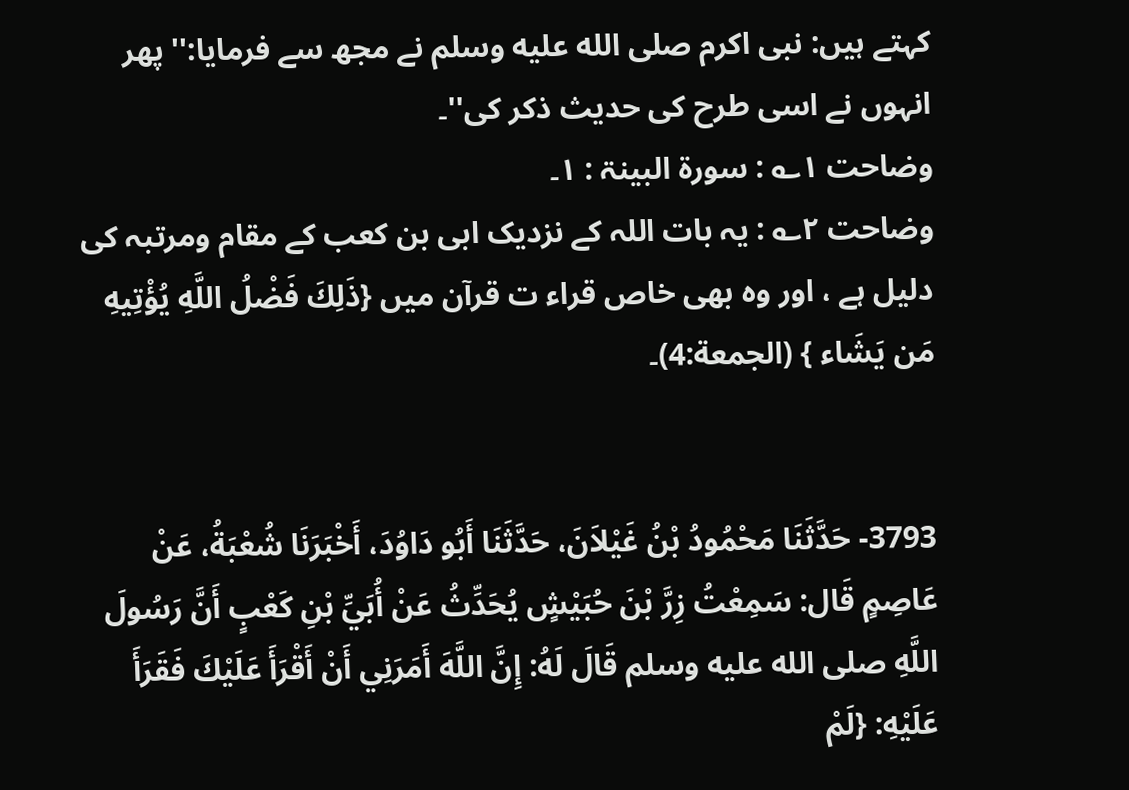کہتے ہیں: نبی اکرم صلى الله عليه وسلم نے مجھ سے فرمایا:'' پھر انہوں نے اسی طرح کی حدیث ذکر کی''۔
وضاحت ۱؎ : سورۃ البینۃ : ۱۔
وضاحت ۲؎ : یہ بات اللہ کے نزدیک ابی بن کعب کے مقام ومرتبہ کی دلیل ہے ، اور وہ بھی خاص قراء ت قرآن میں {ذَلِكَ فَضْلُ اللَّهِ يُؤْتِيهِ مَن يَشَاء } (الجمعة:4)۔


3793- حَدَّثَنَا مَحْمُودُ بْنُ غَيْلاَنَ، حَدَّثَنَا أَبُو دَاوُدَ، أَخْبَرَنَا شُعْبَةُ، عَنْ عَاصِمٍ قَال: سَمِعْتُ زِرَّ بْنَ حُبَيْشٍ يُحَدِّثُ عَنْ أُبَيِّ بْنِ كَعْبٍ أَنَّ رَسُولَ اللَّهِ صلى الله عليه وسلم قَالَ لَهُ: إِنَّ اللَّهَ أَمَرَنِي أَنْ أَقْرَأَ عَلَيْكَ فَقَرَأَ عَلَيْهِ: {لَمْ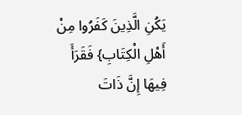يَكُنِ الَّذِينَ كَفَرُوا مِنْ أَهْلِ الْكِتَابِ} فَقَرَأَ فِيهَا إِنَّ ذَاتَ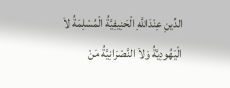الدِّينِ عِنْدَاللَّهِ الْحَنِيفِيَّةُ الْمُسْلِمَةُ لاَ الْيَهُودِيَّةُ وَلاَ النَّصْرَانِيَّةُ مَنْ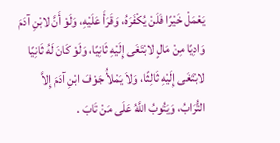يَعْمَلْ خَيْرًا فَلَنْ يُكْفَرَهُ، وَقَرَأَ عَلَيْهِ، وَلَوْ أَنَّ لابْنِ آدَمَ وَادِيًا مِنْ مَالٍ لابْتَغَى إِلَيْهِ ثَانِيًا، وَلَوْ كَانَ لَهُ ثَانِيًا لابْتَغَى إِلَيْهِ ثَالِثًا، وَلاَ يَمْلأُ جَوْفَ ابْنِ آدَمَ إِلاَّ التُّرَابُ، وَيَتُوبُ اللَّهُ عَلَى مَنْ تَابَ .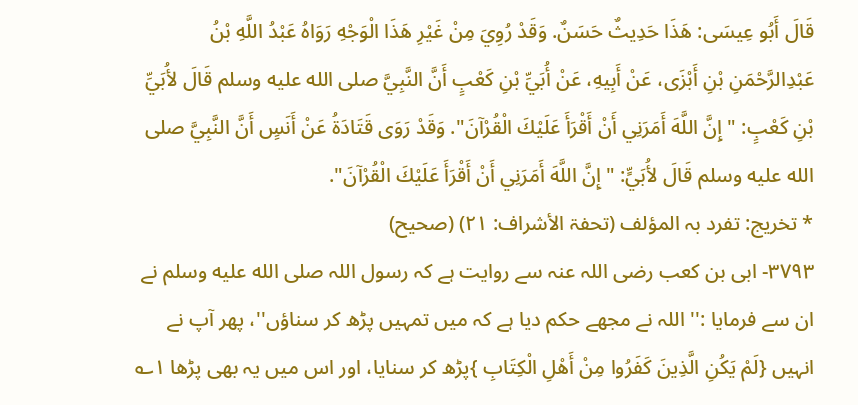قَالَ أَبُو عِيسَى: هَذَا حَدِيثٌ حَسَنٌ. وَقَدْ رُوِيَ مِنْ غَيْرِ هَذَا الْوَجْهِ رَوَاهُ عَبْدُ اللَّهِ بْنُ عَبْدِالرَّحْمَنِ بْنِ أَبْزَى، عَنْ أَبِيهِ، عَنْ أُبَيِّ بْنِ كَعْبٍ أَنَّ النَّبِيَّ صلى الله عليه وسلم قَالَ لأُبَيِّ بْنِ كَعْبٍ: "إِنَّ اللَّهَ أَمَرَنِي أَنْ أَقْرَأَ عَلَيْكَ الْقُرْآنَ". وَقَدْ رَوَى قَتَادَةُ عَنْ أَنَسٍ أَنَّ النَّبِيَّ صلى الله عليه وسلم قَالَ لأُبَيٍّ: "إِنَّ اللَّهَ أَمَرَنِي أَنْ أَقْرَأَ عَلَيْكَ الْقُرْآنَ".
* تخريج: تفرد بہ المؤلف (تحفۃ الأشراف: ۲۱) (صحیح)
۳۷۹۳- ابی بن کعب رضی اللہ عنہ سے روایت ہے کہ رسول اللہ صلى الله عليه وسلم نے ان سے فرمایا :'' اللہ نے مجھے حکم دیا ہے کہ میں تمہیں پڑھ کر سناؤں''، پھر آپ نے انہیں {لَمْ يَكُنِ الَّذِينَ كَفَرُوا مِنْ أَهْلِ الْكِتَابِ }پڑھ کر سنایا، اور اس میں یہ بھی پڑھا ۱؎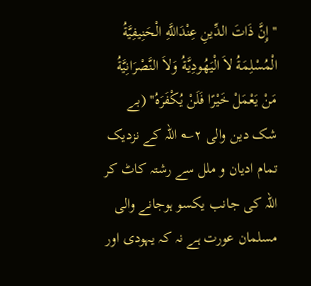''إِنَّ ذَاتَ الدِّينِ عِنْدَاللَّهِ الْحَنِيفِيَّةُ الْمُسْلِمَةُ لاَ الْيَهُودِيَّةُ وَلاَ النَّصْرَانِيَّةُ مَنْ يَعْمَلْ خَيْرًا فَلَنْ يُكْفَرَهُ'' (بے شک دین والی ۲؎ اللہ کے نزدیک تمام ادیان و ملل سے رشتہ کاٹ کر اللہ کی جانب یکسو ہوجانے والی مسلمان عورت ہے نہ کہ یہودی اور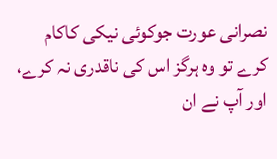نصرانی عورت جوکوئی نیکی کاکام کرے تو وہ ہرگز اس کی ناقدری نہ کرے، اور آپ نے ان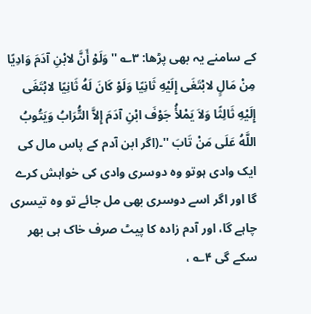کے سامنے یہ بھی پڑھا: ۳؎ '' وَلَوْ أَنَّ لابْنِ آدَمَ وَادِيًا مِنْ مَالٍ لابْتَغَى إِلَيْهِ ثَانِيًا وَلَوْ كَانَ لَهُ ثَانِيًا لابْتَغَى إِلَيْهِ ثَالِثًا وَلاَ يَمْلأُ جَوْفَ ابْنِ آدَمَ إِلاَّ التُّرَابُ وَيَتُوبُ اللَّهُ عَلَى مَنْ تَابَ ''۔(اگر ابن آدم کے پاس مال کی ایک وادی ہوتو وہ دوسری وادی کی خواہش کرے گا اور اگر اسے دوسری بھی مل جائے تو وہ تیسری چاہے گا، اور آدم زادہ کا پیٹ صرف خاک ہی بھر سکے گی ۴؎ ،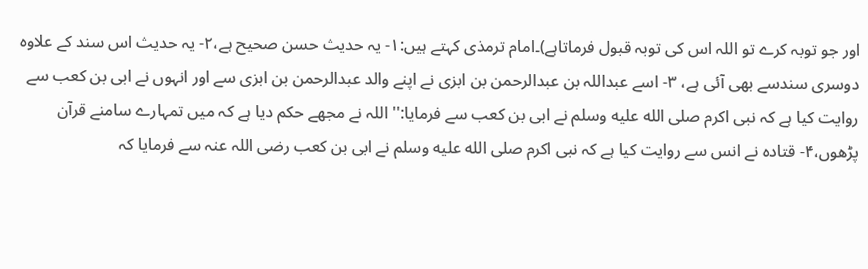اور جو توبہ کرے تو اللہ اس کی توبہ قبول فرماتاہے)۔امام ترمذی کہتے ہیں:۱- یہ حدیث حسن صحیح ہے،۲- یہ حدیث اس سند کے علاوہ دوسری سندسے بھی آئی ہے، ۳- اسے عبداللہ بن عبدالرحمن بن ابزی نے اپنے والد عبدالرحمن بن ابزی سے اور انہوں نے ابی بن کعب سے روایت کیا ہے کہ نبی اکرم صلى الله عليه وسلم نے ابی بن کعب سے فرمایا:'' اللہ نے مجھے حکم دیا ہے کہ میں تمہارے سامنے قرآن پڑھوں،۴- قتادہ نے انس سے روایت کیا ہے کہ نبی اکرم صلى الله عليه وسلم نے ابی بن کعب رضی اللہ عنہ سے فرمایا کہ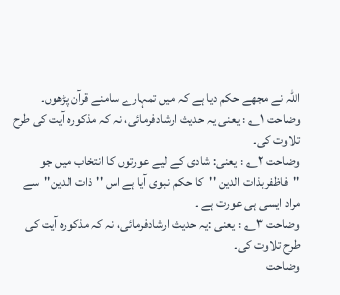اللہ نے مجھے حکم دیا ہے کہ میں تمہارے سامنے قرآن پڑھوں۔
وضاحت ۱؎ : یعنی یہ حدیث ارشادفرمائی، نہ کہ مذکورہ آیت کی طرح تلاوت کی۔
وضاحت ۲؎ : یعنی: شادی کے لیے عورتوں کا انتخاب میں جو ''فاظفربذات الدین ''کا حکم نبوی آیا ہے اس ''ذات الدین''سے مراد ایسی ہی عورت ہے ۔
وضاحت ۳؎ : یعنی :یہ حدیث ارشادفرمائی، نہ کہ مذکورہ آیت کی طرح تلاوت کی۔
وضاحت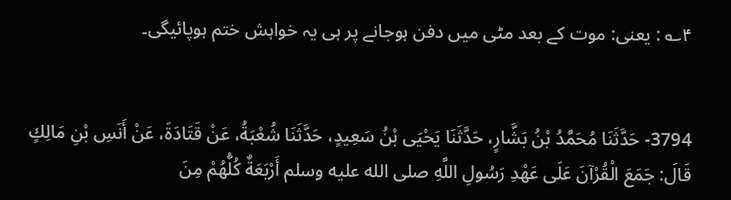۴؎ : یعنی: موت کے بعد مٹی میں دفن ہوجانے پر ہی یہ خواہش ختم ہوپائیگی۔


3794- حَدَّثَنَا مُحَمَّدُ بْنُ بَشَّارٍ، حَدَّثَنَا يَحْيَى بْنُ سَعِيدٍ، حَدَّثَنَا شُعْبَةُ، عَنْ قَتَادَةَ، عَنْ أَنَسِ بْنِ مَالِكٍ قَالَ: جَمَعَ الْقُرْآنَ عَلَى عَهْدِ رَسُولِ اللَّهِ صلى الله عليه وسلم أَرْبَعَةٌ كُلُّهُمْ مِنَ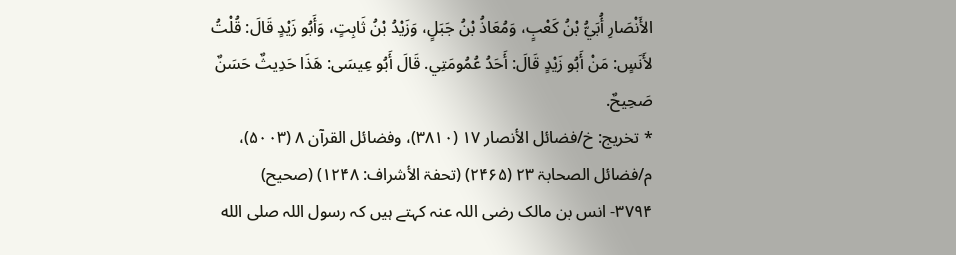الأَنْصَارِ أُبَيُّ بْنُ كَعْبٍ، وَمُعَاذُ بْنُ جَبَلٍ، وَزَيْدُ بْنُ ثَابِتٍ، وَأَبُو زَيْدٍ قَالَ: قُلْتُ لأَنَسٍ: مَنْ أَبُو زَيْدٍ قَالَ: أَحَدُ عُمُومَتِي. قَالَ أَبُو عِيسَى: هَذَا حَدِيثٌ حَسَنٌ صَحِيحٌ.
* تخريج: خ/فضائل الأنصار ۱۷ (۳۸۱۰)، وفضائل القرآن ۸ (۵۰۰۳)، م/فضائل الصحابۃ ۲۳ (۲۴۶۵) (تحفۃ الأشراف: ۱۲۴۸) (صحیح)
۳۷۹۴- انس بن مالک رضی اللہ عنہ کہتے ہیں کہ رسول اللہ صلى الله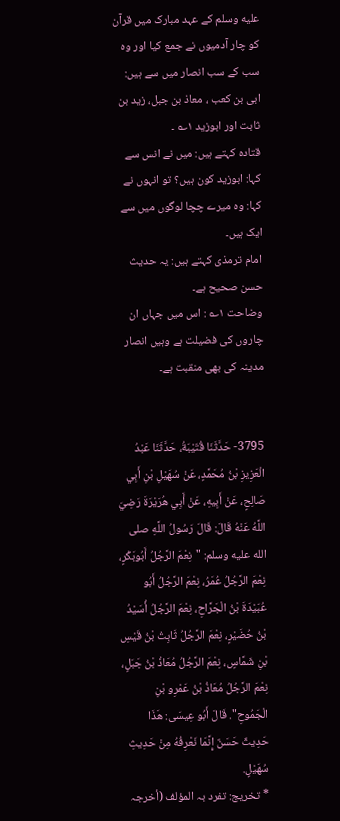عليه وسلم کے عہد مبارک میں قرآن کو چار آدمیوں نے جمع کیا اور وہ سب کے سب انصار میں سے ہیں: ابی بن کعب ، معاذ بن جبل، زید بن ثابت اور ابوزید ۱؎ ۔
قتادہ کہتے ہیں: میں نے انس سے کہا: ابوزید کون ہیں؟ تو انہوں نے کہا: وہ میرے چچا لوگوں میں سے ایک ہیں۔
امام ترمذی کہتے ہیں: یہ حدیث حسن صحیح ہے۔
وضاحت ۱؎ : اس میں جہاں ان چاروں کی فضیلت ہے وہیں انصار مدینہ کی بھی منقبت ہے۔


3795- حَدَّثَنَا قُتَيْبَةُ، حَدَّثَنَا عَبْدُ الْعَزِيزِ بْنُ مُحَمَّدٍ، عَنْ سُهَيْلِ بْنِ أَبِي صَالِحٍ، عَنْ أَبِيهِ، عَنْ أَبِي هُرَيْرَةَ رَضِيَ اللَّهُ عَنْهُ قَالَ: قَالَ رَسُولُ اللَّهِ صلى الله عليه وسلم: "نِعْمَ الرَّجُلُ أَبُوبَكْرٍ، نِعْمَ الرَّجُلُ عُمَرُ، نِعْمَ الرَّجُلُ أَبُو عُبَيْدَةَ بْنُ الْجَرَّاحِ، نِعْمَ الرَّجُلُ أُسَيْدُ بْنُ حُضَيْرٍ، نِعْمَ الرَّجُلُ ثَابِتُ بْنُ قَيْسِ بْنِ شَمَّاسٍ، نِعْمَ الرَّجُلُ مُعَاذُ بْنُ جَبَلٍ، نِعْمَ الرَّجُلُ مُعَاذُ بْنُ عَمْرِو بْنِ الْجَمُوحِ". قَالَ أَبُو عِيسَى: هَذَا حَدِيثٌ حَسَنٌ إِنَّمَا نَعْرِفُهُ مِنْ حَدِيثِ سُهَيْلٍ.
* تخريج: تفرد بہ المؤلف (أخرجہ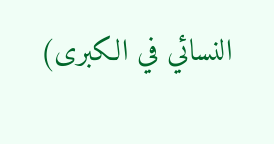النسائي في الکبری)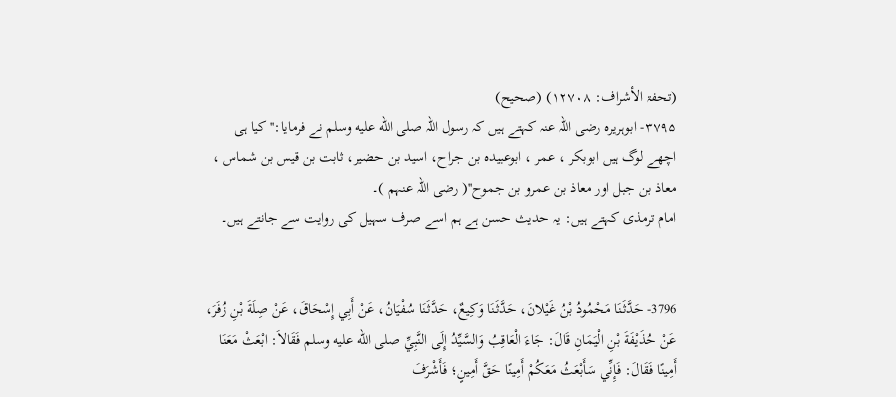(تحفۃ الأشراف: ۱۲۷۰۸) (صحیح)
۳۷۹۵- ابوہریرہ رضی اللہ عنہ کہتے ہیں کہ رسول اللہ صلى الله عليه وسلم نے فرمایا:'' کیا ہی اچھے لوگ ہیں ابوبکر ، عمر ، ابوعبیدہ بن جراح، اسید بن حضیر، ثابت بن قیس بن شماس ، معاذ بن جبل اور معاذ بن عمرو بن جموح''( رضی اللہ عنہم )۔
امام ترمذی کہتے ہیں: یہ حدیث حسن ہے ہم اسے صرف سہیل کی روایت سے جانتے ہیں۔


3796- حَدَّثَنَا مَحْمُودُ بْنُ غَيْلانَ، حَدَّثَنَا وَكِيعٌ، حَدَّثَنَا سُفْيَانُ، عَنْ أَبِي إِسْحَاقَ، عَنْ صِلَةَ بْنِ زُفَرَ، عَنْ حُذَيْفَةَ بْنِ الْيَمَانِ قَالَ: جَاءَ الْعَاقِبُ وَالسَّيِّدُ إِلَى النَّبِيِّ صلى الله عليه وسلم فَقَالاَ: ابْعَثْ مَعَنَا أَمِينًا فَقَالَ: فَإِنِّي سَأَبْعَثُ مَعَكُمْ أَمِينًا حَقَّ أَمِينٍ؛ فَأَشْرَفَ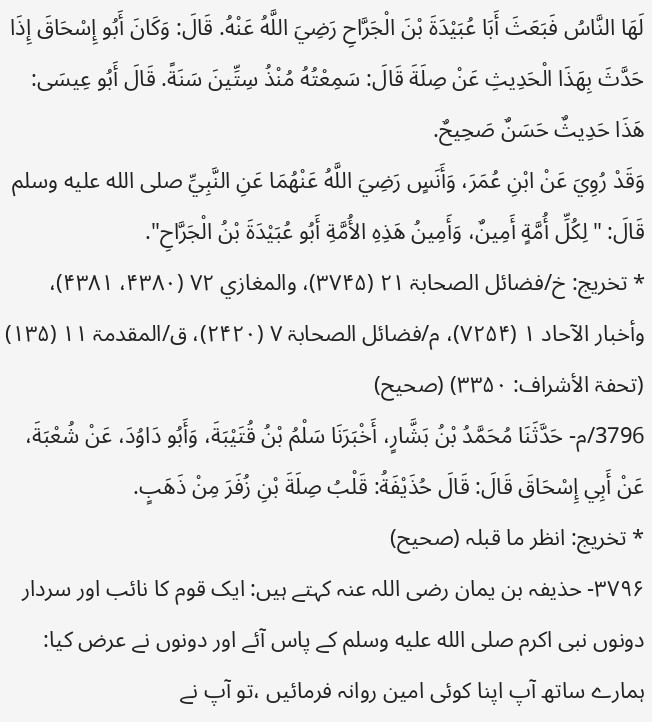لَهَا النَّاسُ فَبَعَثَ أَبَا عُبَيْدَةَ بْنَ الْجَرَّاحِ رَضِيَ اللَّهُ عَنْهُ. قَالَ: وَكَانَ أَبُو إِسْحَاقَ إِذَا حَدَّثَ بِهَذَا الْحَدِيثِ عَنْ صِلَةَ قَالَ: سَمِعْتُهُ مُنْذُ سِتِّينَ سَنَةً. قَالَ أَبُو عِيسَى: هَذَا حَدِيثٌ حَسَنٌ صَحِيحٌ.
وَقَدْ رُوِيَ عَنْ ابْنِ عُمَرَ، وَأَنَسٍ رَضِيَ اللَّهُ عَنْهُمَا عَنِ النَّبِيِّ صلى الله عليه وسلم قَالَ: "لِكُلِّ أُمَّةٍ أَمِينٌ، وَأَمِينُ هَذِهِ الأُمَّةِ أَبُو عُبَيْدَةَ بْنُ الْجَرَّاحِ".
* تخريج: خ/فضائل الصحابۃ ۲۱ (۳۷۴۵)، والمغازي ۷۲ (۴۳۸۰، ۴۳۸۱)، وأخبار الآحاد ۱ (۷۲۵۴)، م/فضائل الصحابۃ ۷ (۲۴۲۰)، ق/المقدمۃ ۱۱ (۱۳۵) (تحفۃ الأشراف: ۳۳۵۰) (صحیح)
3796/م- حَدَّثَنَا مُحَمَّدُ بْنُ بَشَّارٍ، أَخْبَرَنَا سَلْمُ بْنُ قُتَيْبَةَ، وَأَبُو دَاوُدَ، عَنْ شُعْبَةَ، عَنْ أَبِي إِسْحَاقَ قَالَ: قَالَ حُذَيْفَةُ: قَلْبُ صِلَةَ بْنِ زُفَرَ مِنْ ذَهَبٍ.
* تخريج: انظر ما قبلہ (صحیح)
۳۷۹۶- حذیفہ بن یمان رضی اللہ عنہ کہتے ہیں: ایک قوم کا نائب اور سردار دونوں نبی اکرم صلى الله عليه وسلم کے پاس آئے اور دونوں نے عرض کیا: ہمارے ساتھ آپ اپنا کوئی امین روانہ فرمائیں ،تو آپ نے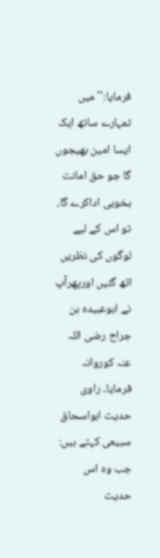فرمایا:'' میں تمہارے ساتھ ایک ایسا امین بھیجوں گا جو حق امانت بخوبی اداکرے گا، تو اس کے لیے لوگوں کی نظریں اٹھ گئیں اورپھرآپ نے ابوعبیدہ بن جراح رضی اللہ عنہ کوروانہ فرمایا۔ راوی حدیث ابواسحاق سبیعی کہتے ہیں: جب وہ اس حدیث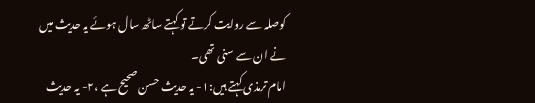کوصلہ سے روایت کرتے تو کہتے ساٹھ سال ہوئے یہ حدیث میں نے ان سے سنی تھی۔
امام ترمذی کہتے ہیں:۱- یہ حدیث حسن صحیح ہے ،۲- یہ حدیث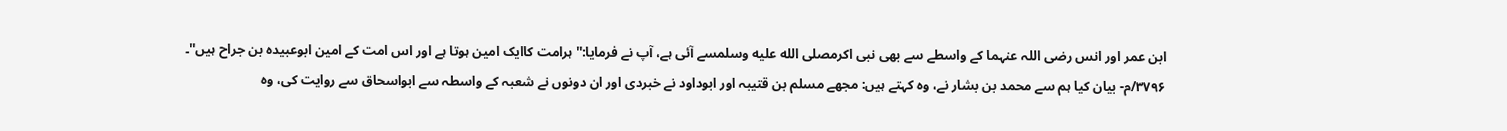ابن عمر اور انس رضی اللہ عنہما کے واسطے سے بھی نبی اکرمصلى الله عليه وسلمسے آئی ہے، آپ نے فرمایا:'' ہرامت کاایک امین ہوتا ہے اور اس امت کے امین ابوعبیدہ بن جراح ہیں''۔
۳۷۹۶/م- بیان کیا ہم سے محمد بن بشار نے، وہ کہتے ہیں: مجھے مسلم بن قتیبہ اور ابوداود نے خبردی اور ان دونوں نے شعبہ کے واسطہ سے ابواسحاق سے روایت کی، وہ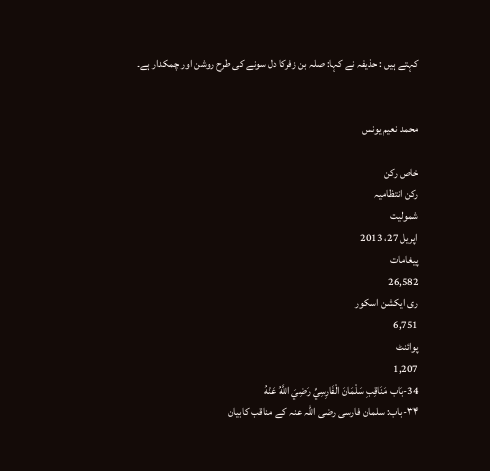کہتے ہیں : حذیفہ نے کہا: صلہ بن زفرکا دل سونے کی طرح روشن اور چمکدار ہے۔


محمد نعیم یونس

خاص رکن
رکن انتظامیہ
شمولیت
اپریل 27، 2013
پیغامات
26,582
ری ایکشن اسکور
6,751
پوائنٹ
1,207
34-بَاب مَنَاقِبِ سَلْمَانَ الْفَارِسِيِّ رَضِيَ اللَّهُ عَنْهُ
۳۴-باب: سلمان فارسی رضی اللہ عنہ کے مناقب کابیان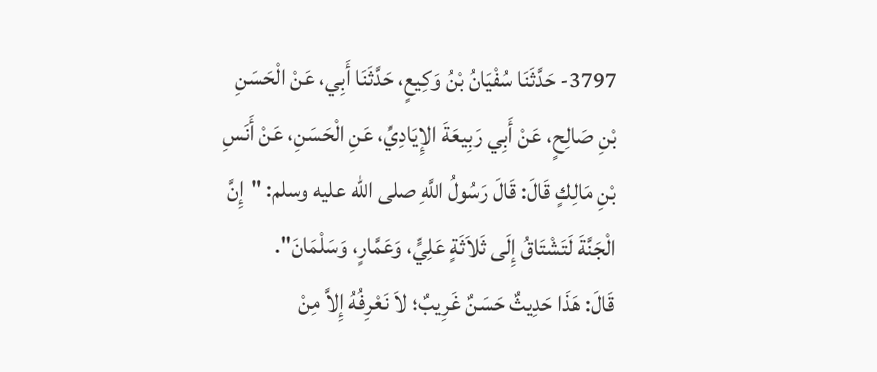3797- حَدَّثَنَا سُفْيَانُ بْنُ وَكِيعٍ، حَدَّثَنَا أَبِي، عَنْ الْحَسَنِ بْنِ صَالِحٍ، عَنْ أَبِي رَبِيعَةَ الإِيَادِيِّ، عَنِ الْحَسَنِ، عَنْ أَنَسِ بْنِ مَالِكٍ قَالَ: قَالَ رَسُولُ اللَّهِ صلى الله عليه وسلم: "إِنَّ الْجَنَّةَ لَتَشْتَاقُ إِلَى ثَلاَثَةٍ عَلِيٍّ، وَعَمَّارٍ، وَسَلْمَانَ".
قَالَ: هَذَا حَدِيثٌ حَسَنٌ غَرِيبٌ؛ لاَ نَعْرِفُهُ إِلاَّ مِنْ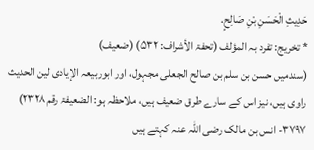حَدِيثِ الْحَسَنِ بْنِ صَالِحٍ.
* تخريج: تفرد بہ المؤلف (تحفۃ الأشراف: ۵۳۲) (ضعیف)
(سندمیں حسن بن سلم بن صالح الجعلی مجہول، اور ابوربیعہ الإیادی لین الحدیث راوی ہیں، نیز اس کے سارے طرق ضعیف ہیں، ملاحظہ ہو: الضعیفۃ رقم ۲۳۲۸)
۳۷۹۷- انس بن مالک رضی اللہ عنہ کہتے ہیں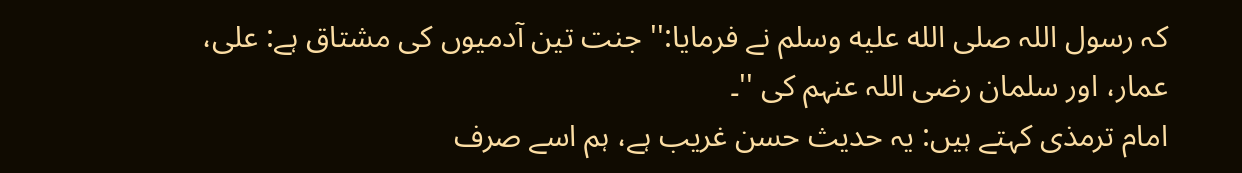کہ رسول اللہ صلى الله عليه وسلم نے فرمایا:'' جنت تین آدمیوں کی مشتاق ہے: علی، عمار، اور سلمان رضی اللہ عنہم کی ''۔
امام ترمذی کہتے ہیں: یہ حدیث حسن غریب ہے، ہم اسے صرف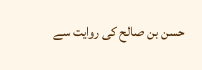حسن بن صالح کی روایت سے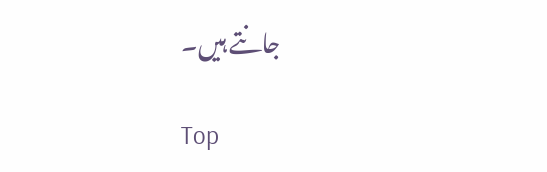جانتے ہیں۔

Top